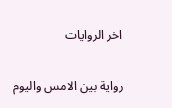اخر الروايات

رواية بين الامس واليوم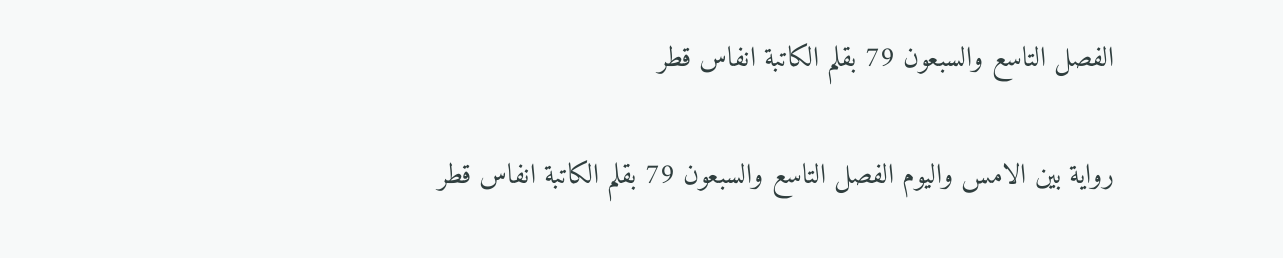الفصل التاسع والسبعون 79 بقلم الكاتبة انفاس قطر

رواية بين الامس واليوم الفصل التاسع والسبعون 79 بقلم الكاتبة انفاس قطر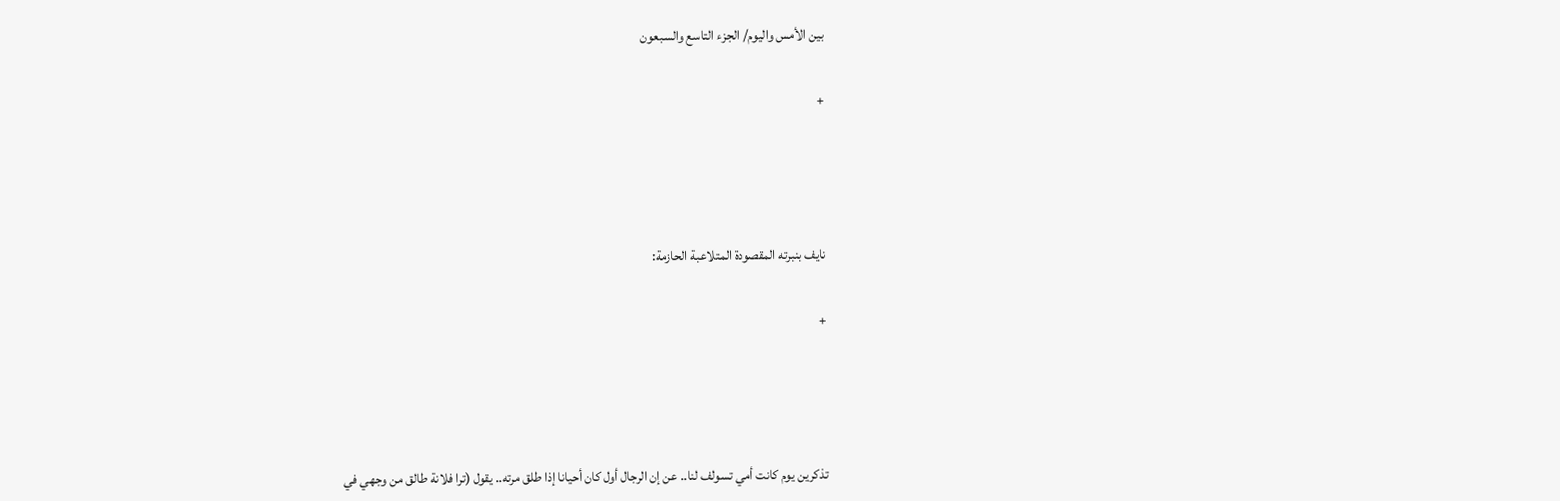بين الأمس واليوم/ الجزء التاسع والسبعون


+






نايف بنبرته المقصودة المتلاعبة الحازمة:


+






تذكرين يوم كانت أمي تسولف لنا.. عن إن الرجال أول كان أحيانا إذا طلق مرته.. يقول (ترا فلانة طالق من وجهي في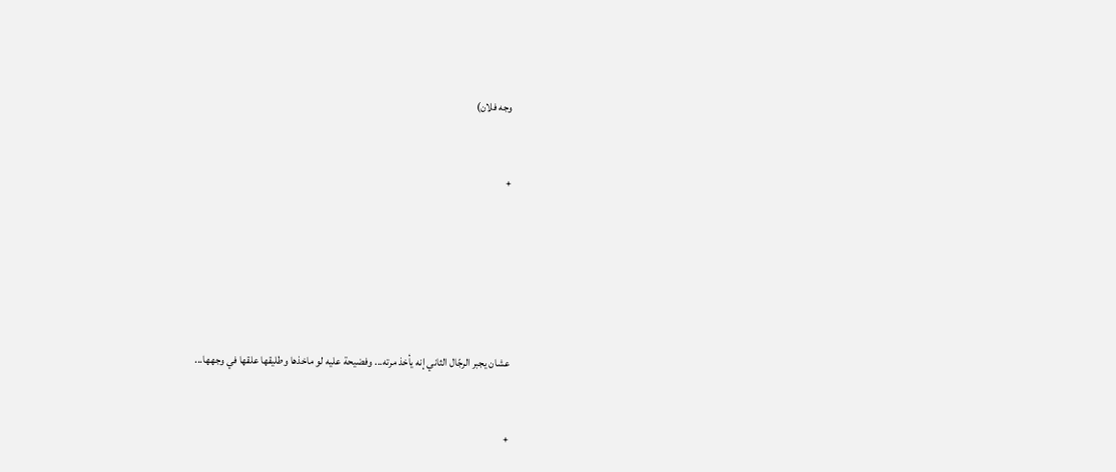وجه فلان)


+






عشان يجبر الرجّال الثاني إنه يأخذ مرته... وفضيحة عليه لو ماخذها وطليقها علقها في وجهها...


+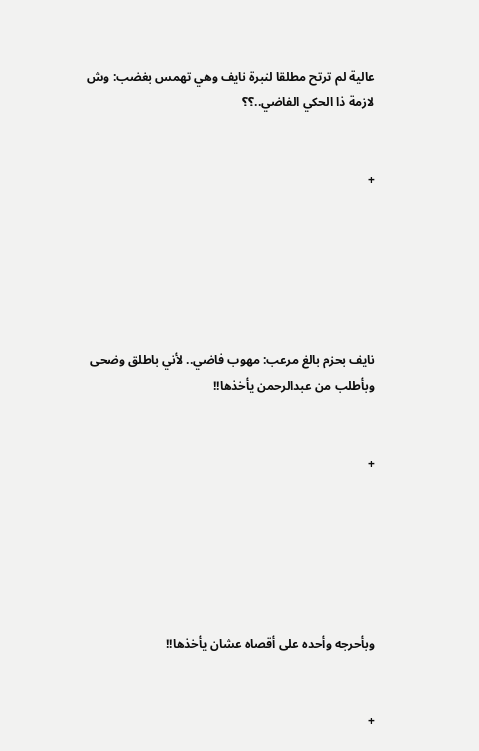عالية لم ترتح مطلقا لنبرة نايف وهي تهمس بغضب: وش لازمة ذا الحكي الفاضي..؟؟


+






نايف بحزم بالغ مرعب: مهوب فاضي.. لأني باطلق وضحى وبأطلب من عبدالرحمن يأخذها!!


+






وبأحرجه وأحده على أقصاه عشان يأخذها!!


+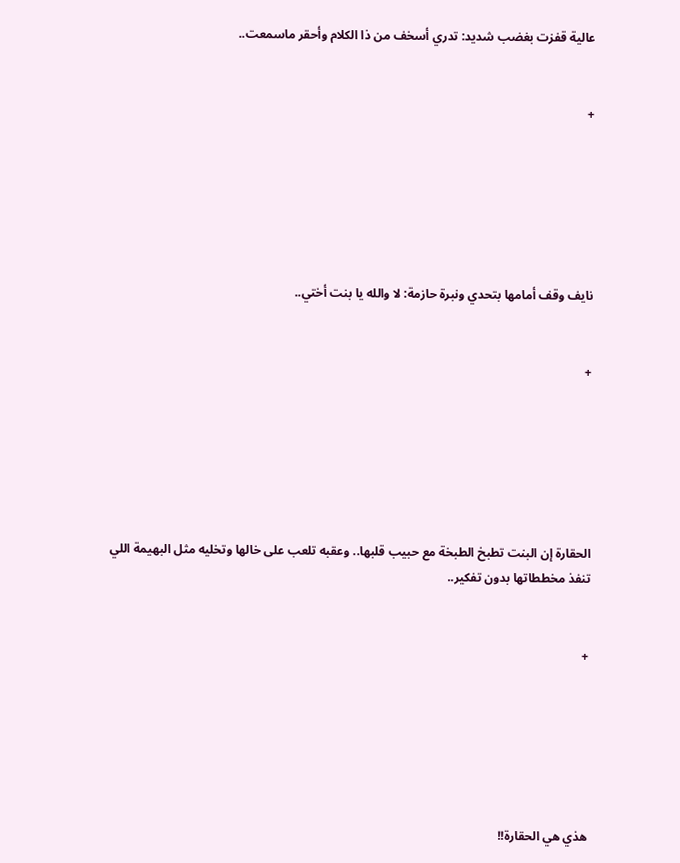عالية قفزت بغضب شديد: تدري أسخف من ذا الكلام وأحقر ماسمعت..


+






نايف وقف أمامها بتحدي ونبرة حازمة: لا والله يا بنت أختي..


+






الحقارة إن البنت تطبخ الطبخة مع حبيب قلبها.. وعقبه تلعب على خالها وتخليه مثل البهيمة اللي تنفذ مخططاتها بدون تفكير..


+






هذي هي الحقارة!!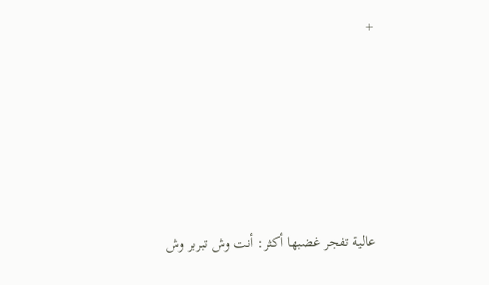+






عالية تفجر غضبها أكثر: أنت وش تبربر وش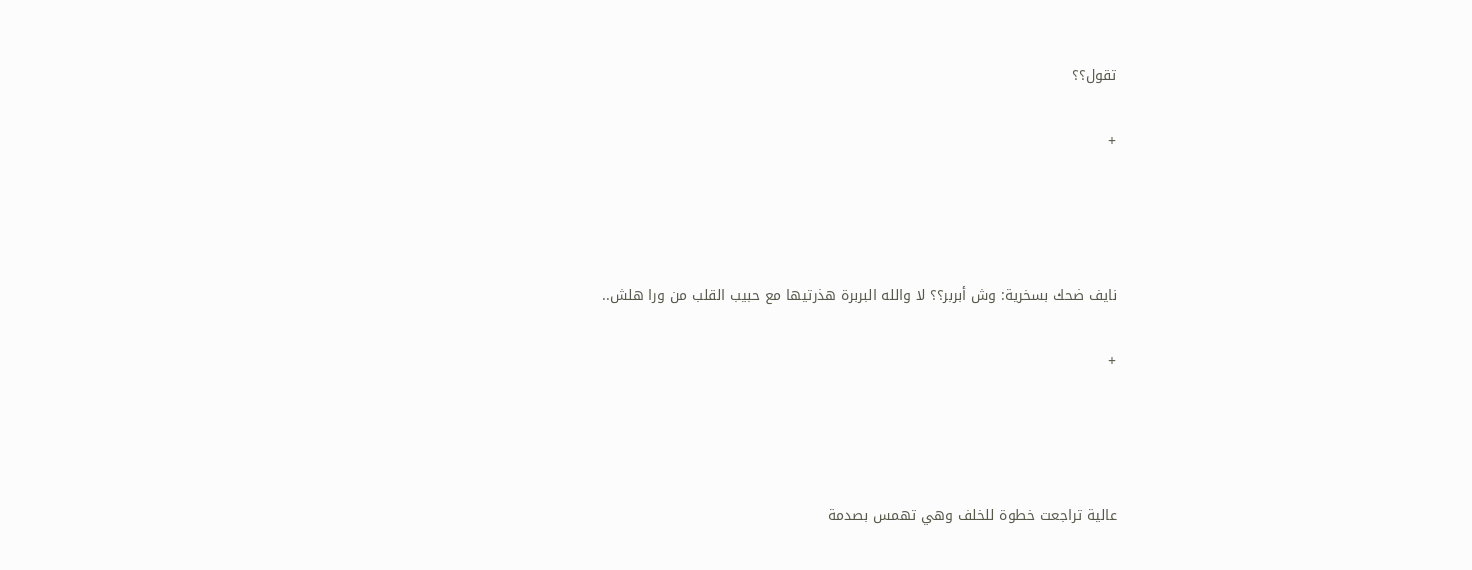تقول؟؟


+






نايف ضحك بسخرية: وش أبربر؟؟ لا والله البربرة هذرتيها مع حبيب القلب من ورا هلش..


+






عالية تراجعت خطوة للخلف وهي تهمس بصدمة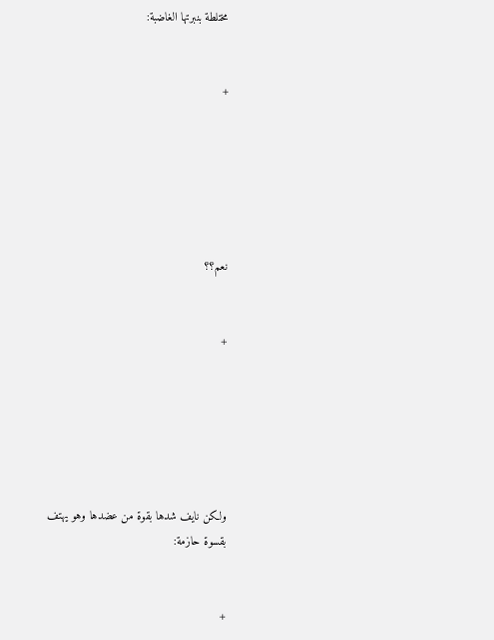مختلطة بنبرتها الغاضبة:


+






نعم؟؟


+






ولكن نايف شدها بقوة من عضدها وهو يهتف بقسوة حازمة:


+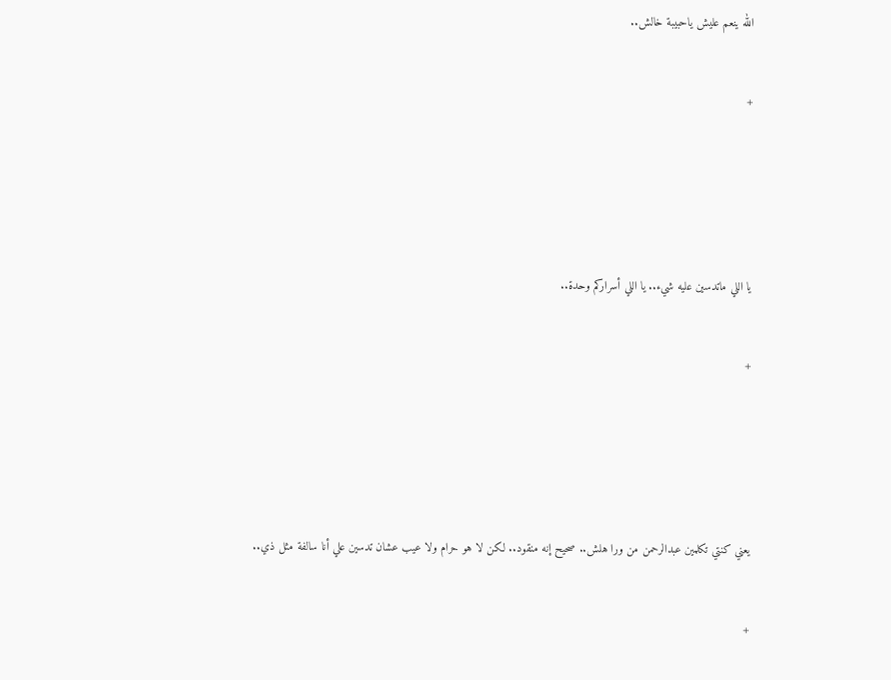الله ينعم عليش ياحبيبة خالش..


+






يا اللي ماتدسين عليه شيء.. يا اللي أسراركم وحدة..


+






يعني كنتي تكلمين عبدالرحمن من ورا هلش.. صحيح إنه منقود.. لكن لا هو حرام ولا عيب عشان تدسين علي أنا سالفة مثل ذي..


+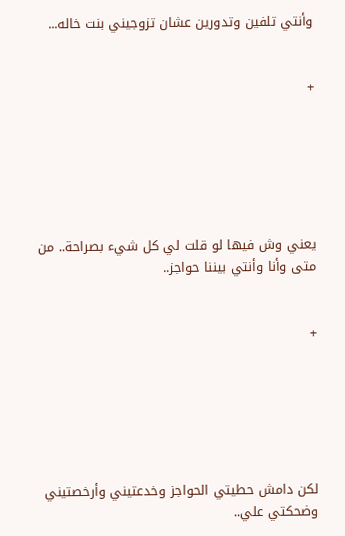وأنتي تلفين وتدورين عشان تزوجيني بنت خاله...


+






يعني وش فيها لو قلت لي كل شيء بصراحة.. من متى وأنا وأنتي بيننا حواجز..


+






لكن دامش حطيتي الحواجز وخدعتيني وأرخصتيني وضحكتي علي..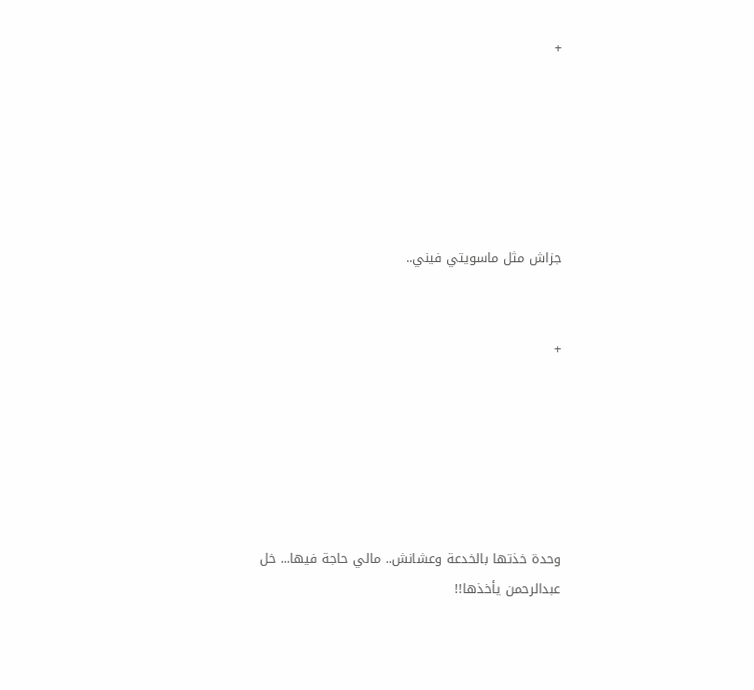+






جزاش مثل ماسويتي فيني..


+






وحدة خذتها بالخدعة وعشانش.. مالي حاجة فيها... خل عبدالرحمن يأخذها!!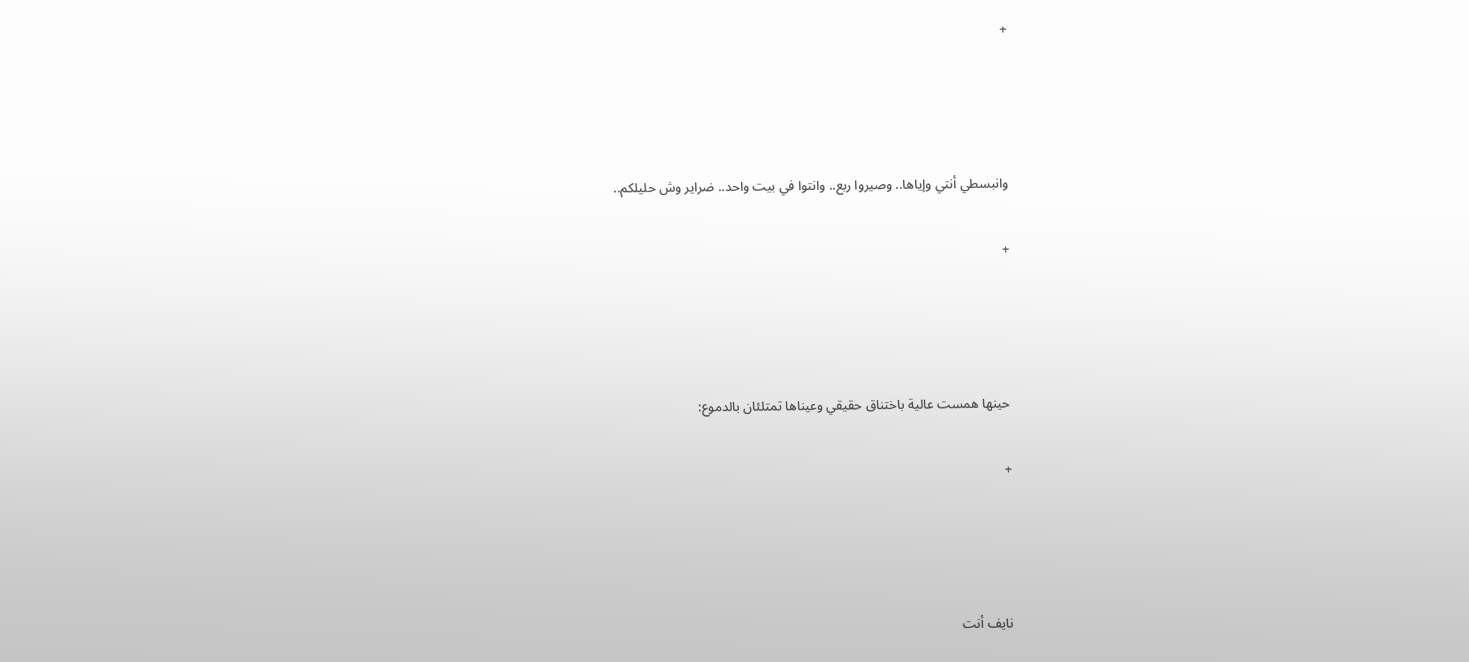+






وانبسطي أنتي وإياها.. وصيروا ربع.. وانتوا في بيت واحد.. ضراير وش حليلكم..


+






حينها همست عالية باختناق حقيقي وعيناها تمتلئان بالدموع:


+






نايف أنت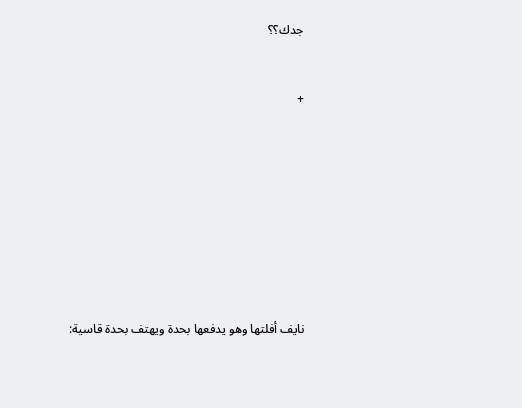جدك؟؟


+









نايف أفلتها وهو يدفعها بحدة ويهتف بحدة قاسية: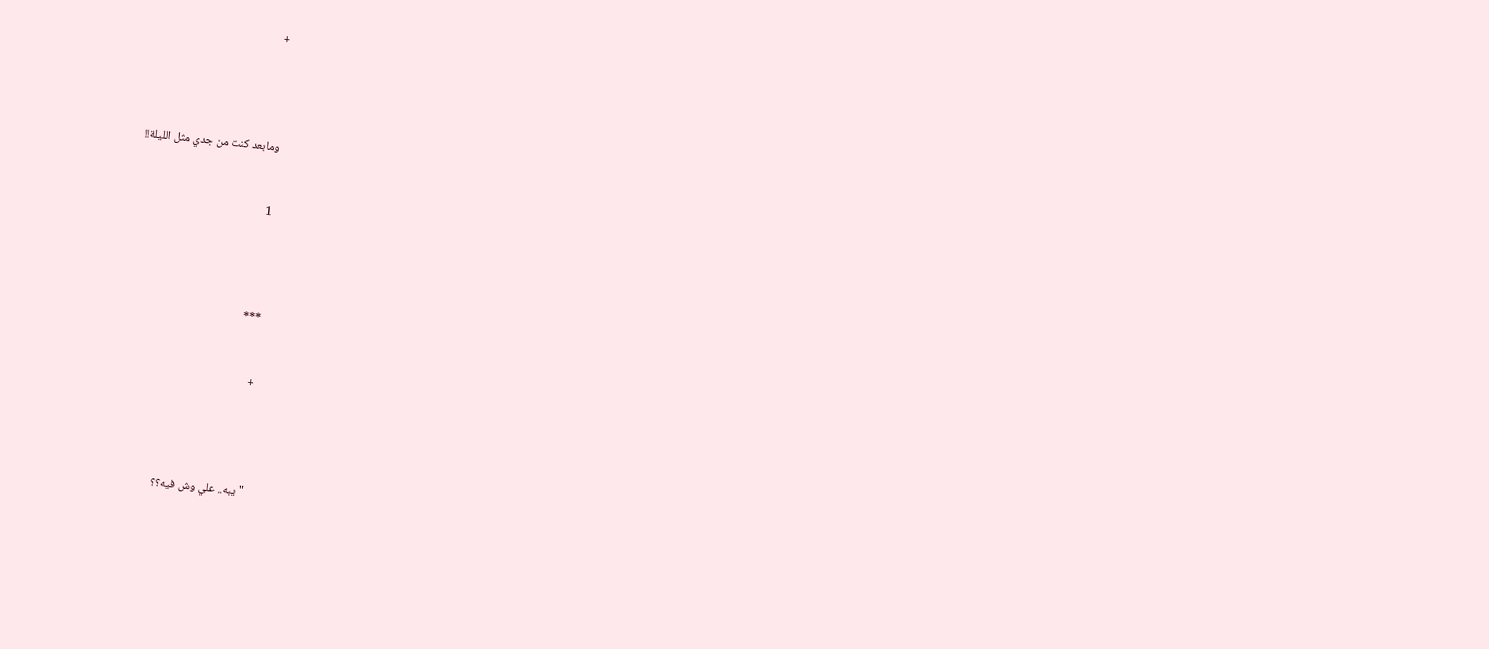+




ومابعد كنت من جدي مثل الليلة!!


1




***


+




" يبه.. علي وش فيه؟؟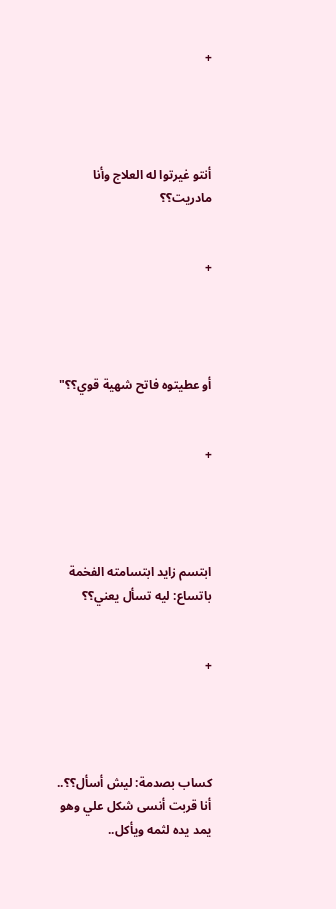+




أنتو غيرتوا له العلاج وأنا مادريت؟؟


+




أو عطيتوه فاتح شهية قوي؟؟"


+




ابتسم زايد ابتسامته الفخمة باتساع: ليه تسأل يعني؟؟


+




كساب بصدمة: ليش أسأل؟؟.. أنا قربت أنسى شكل علي وهو يمد يده لثمه ويأكل..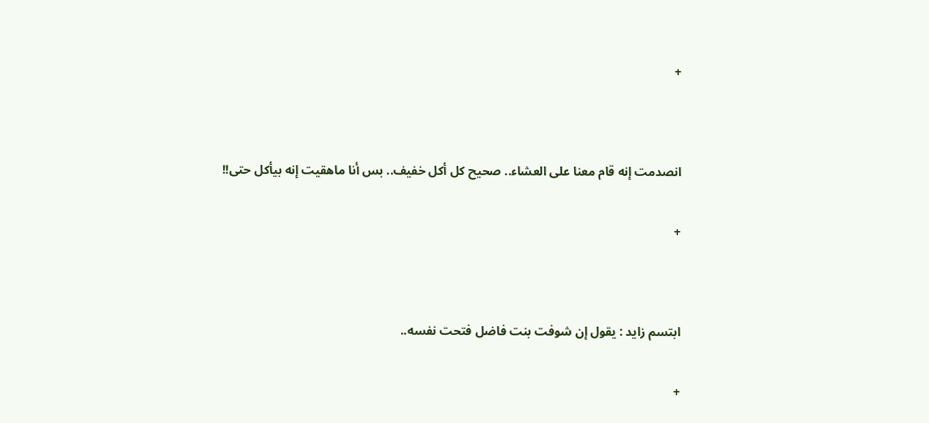+




انصدمت إنه قام معنا على العشاء.. صحيح كل أكل خفيف.. بس أنا ماهقيت إنه بيأكل حتى!!


+




ابتسم زايد : يقول إن شوفت بنت فاضل فتحت نفسه..


+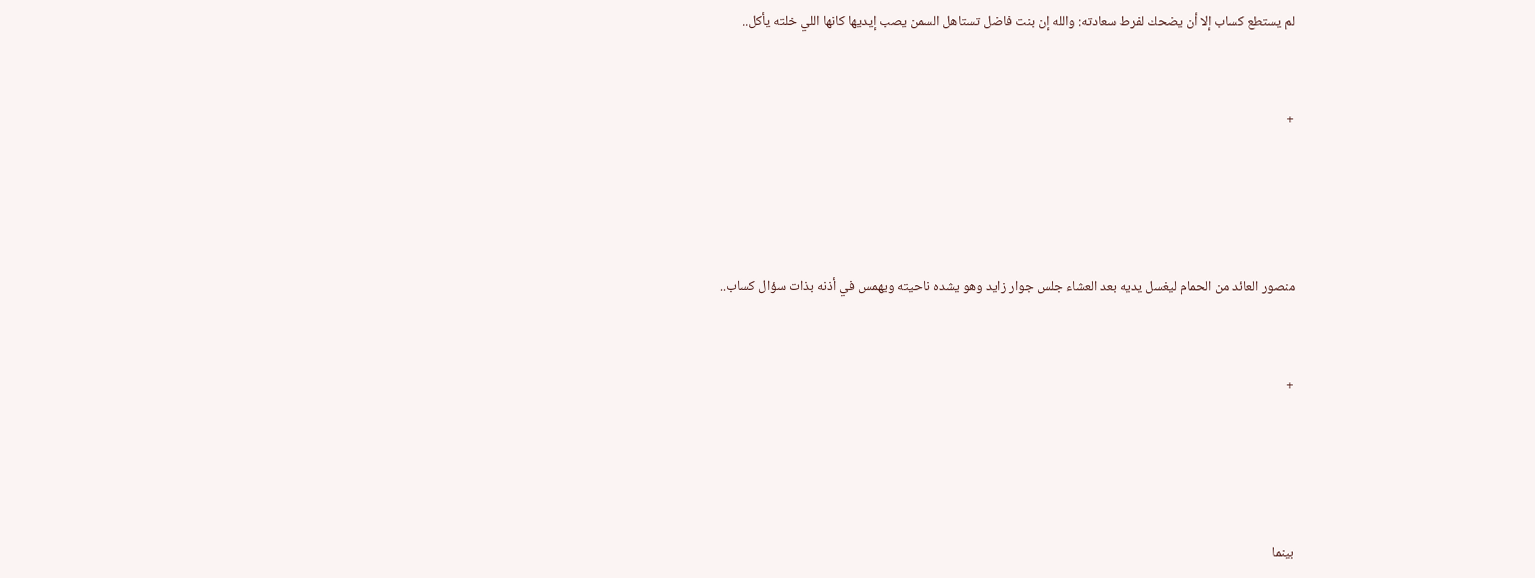لم يستطع كساب إلا أن يضحك لفرط سعادته: والله إن بنت فاضل تستاهل السمن يصب إيديها كانها اللي خلته يأكل..


+




منصور العائد من الحمام ليغسل يديه بعد العشاء جلس جوار زايد وهو يشده ناحيته ويهمس في أذنه بذات سؤال كساب..


+




بينما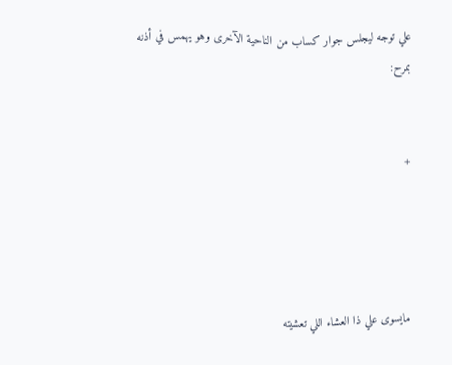علي توجه ليجلس جوار كساب من الناحية الآخرى وهو يهمس في أذنه بمرح:


+




مايسوى علي ذا العشاء اللي تعشيته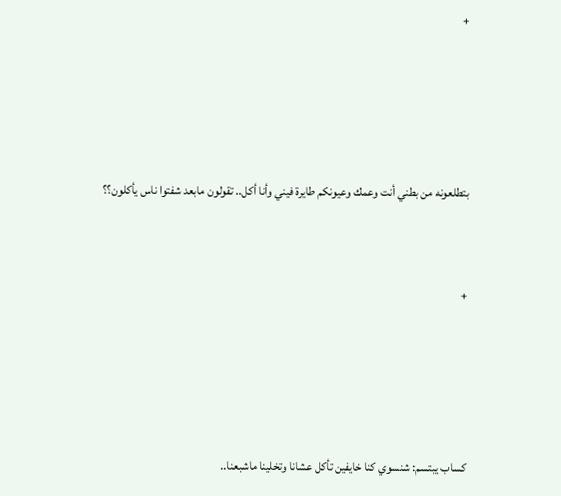+




بتطلعونه من بطني أنت وعمك وعيونكم طايرة فيني وأنا أكل.. تقولون مابعد شفتوا ناس يأكلون؟؟


+




كساب يبتسم: شنسوي كنا خايفين تأكل عشانا وتخلينا ماشبعنا..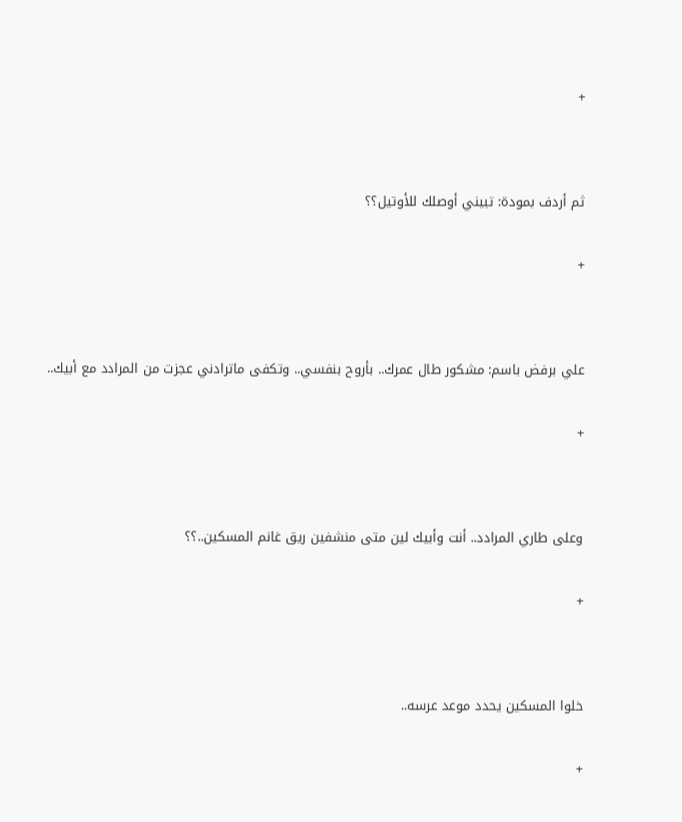+




ثم أردف بمودة: تبيني أوصلك للأوتيل؟؟


+




علي برفض باسم: مشكور طال عمرك.. بأروح بنفسي.. وتكفى ماترادني عجزت من المرادد مع أبيك..


+




وعلى طاري المرادد.. أنت وأبيك لين متى منشفين ريق غانم المسكين..؟؟


+




خلوا المسكين يحدد موعد عرسه..


+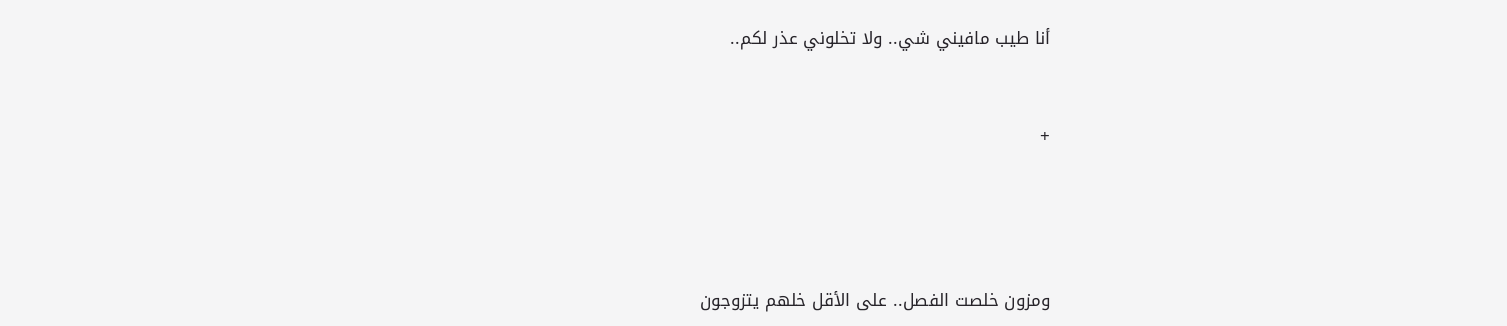أنا طيب مافيني شي.. ولا تخلوني عذر لكم..


+




ومزون خلصت الفصل.. على الأقل خلهم يتزوجون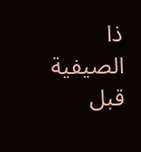ذا الصيفية قبل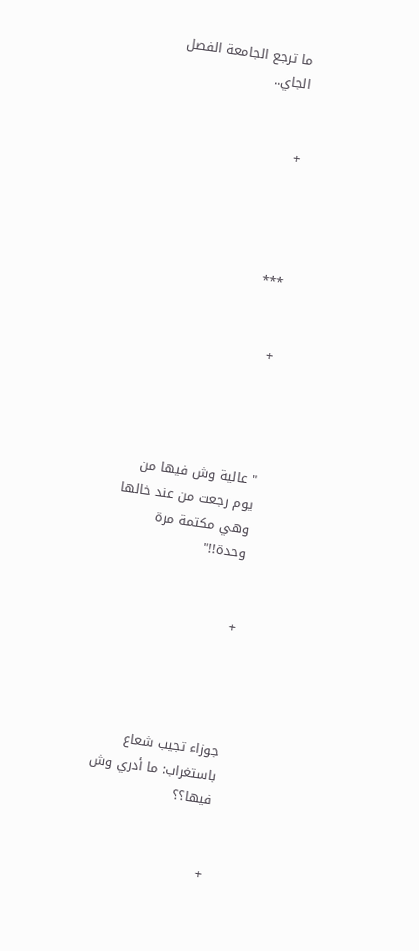ما ترجع الجامعة الفصل الجاي..


+




***


+




" عالية وش فيها من يوم رجعت من عند خالها وهي مكتمة مرة وحدة!!"


+




جوزاء تجيب شعاع باستغراب: ما أدري وش فيها؟؟


+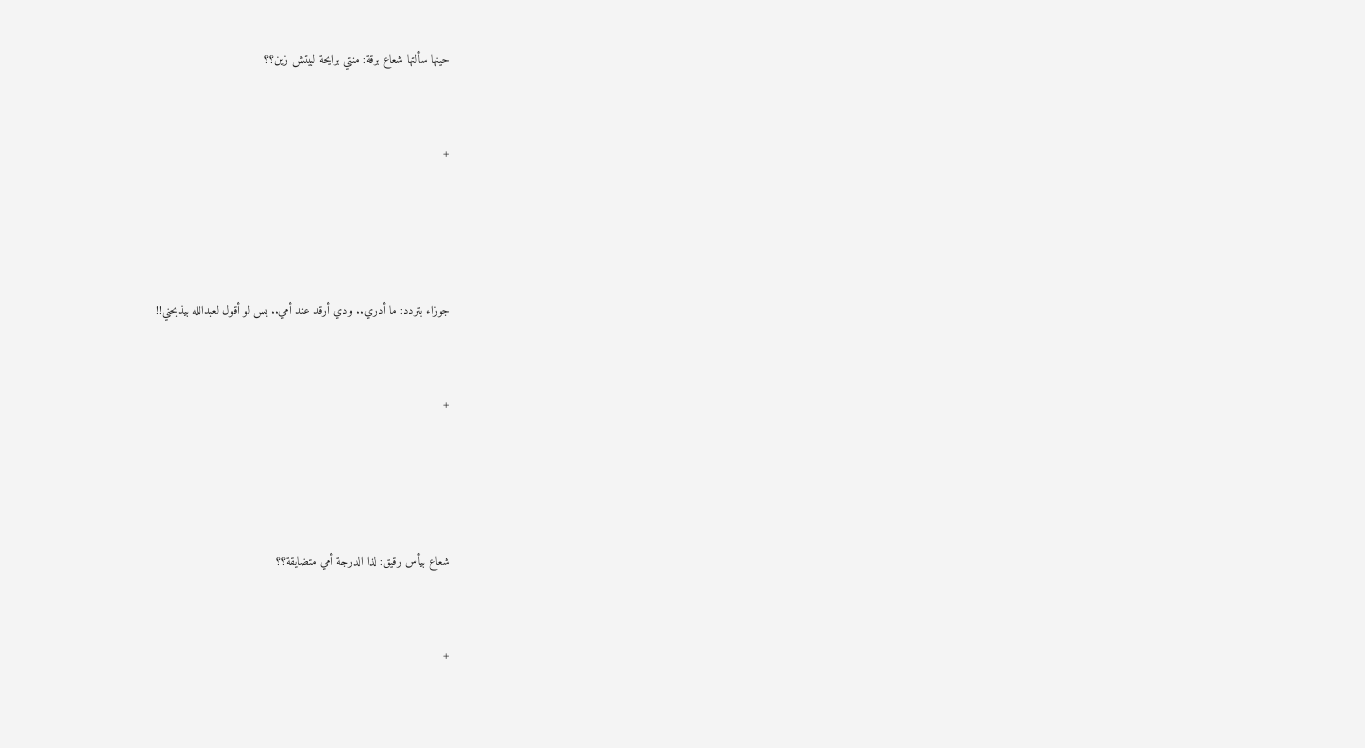حينها سألتها شعاع برقة: منتي برايحة لبيتش زين؟؟


+




جوزاء بتردد: ما أدري.. ودي أرقد عند أمي.. بس لو أقول لعبدالله بيذبحني!!


+




شعاع بيأس رقيق: لذا الدرجة أمي متضايقة؟؟


+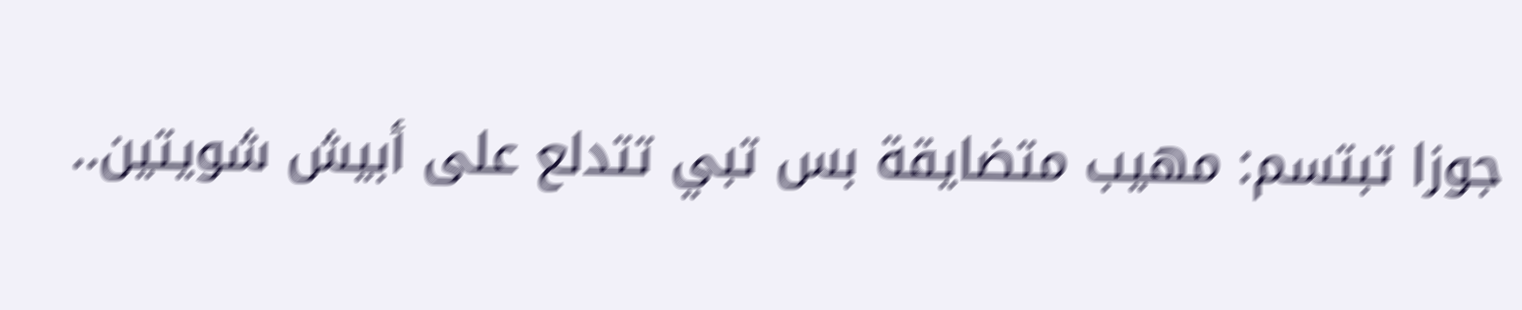جوزا تبتسم: مهيب متضايقة بس تبي تتدلع على أبيش شويتين..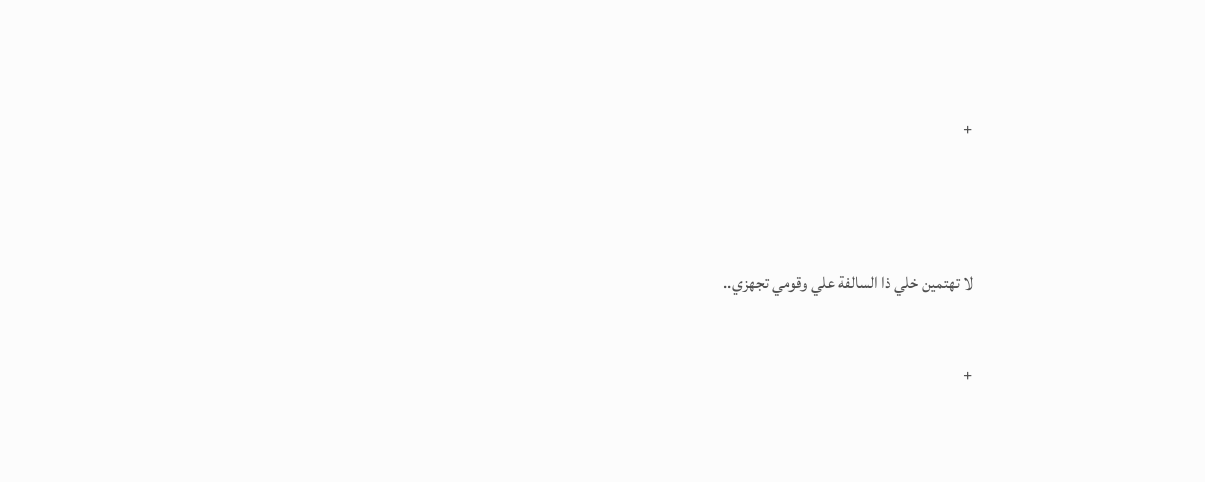+




لا تهتمين خلي ذا السالفة علي وقومي تجهزي..


+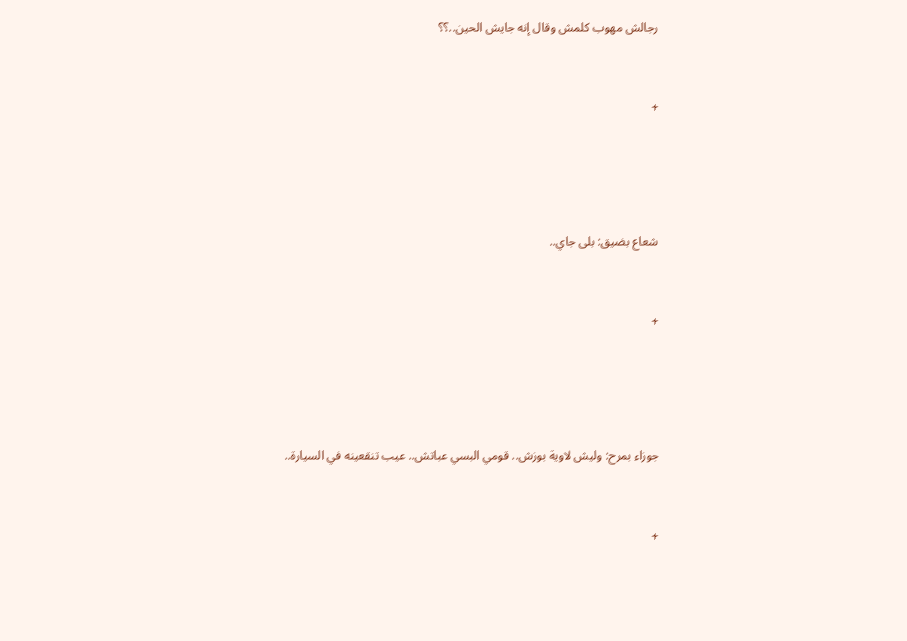رجالش مهوب كلمش وقال إنه جايش الحين..؟؟


+




شعاع بضيق: بلى جاي..


+




جوزاء بمرح: وليش لاوية بوزش.. قومي البسي عباتش.. عيب تنقعينه في السيارة..


+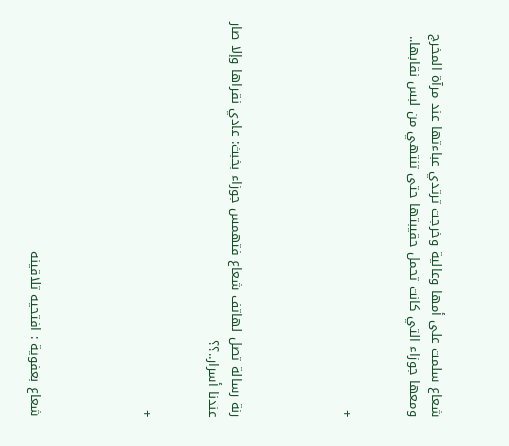شعاع سلمت على أمها وعالية وخرجت ترتدي عباءتها عند مرآة المخرج ومعها جوزاء التي كانت تحمل حقيبتها حتى تنتهي من لبس نقابها..


+




رنة رسالة تصل لهاتف شعاع فتهمس جوزاء بخبث: عادي نقراها وإلا صار عندنا أسرار..؟؟


+




شعاع بعفوية : افتحيه تلاقينه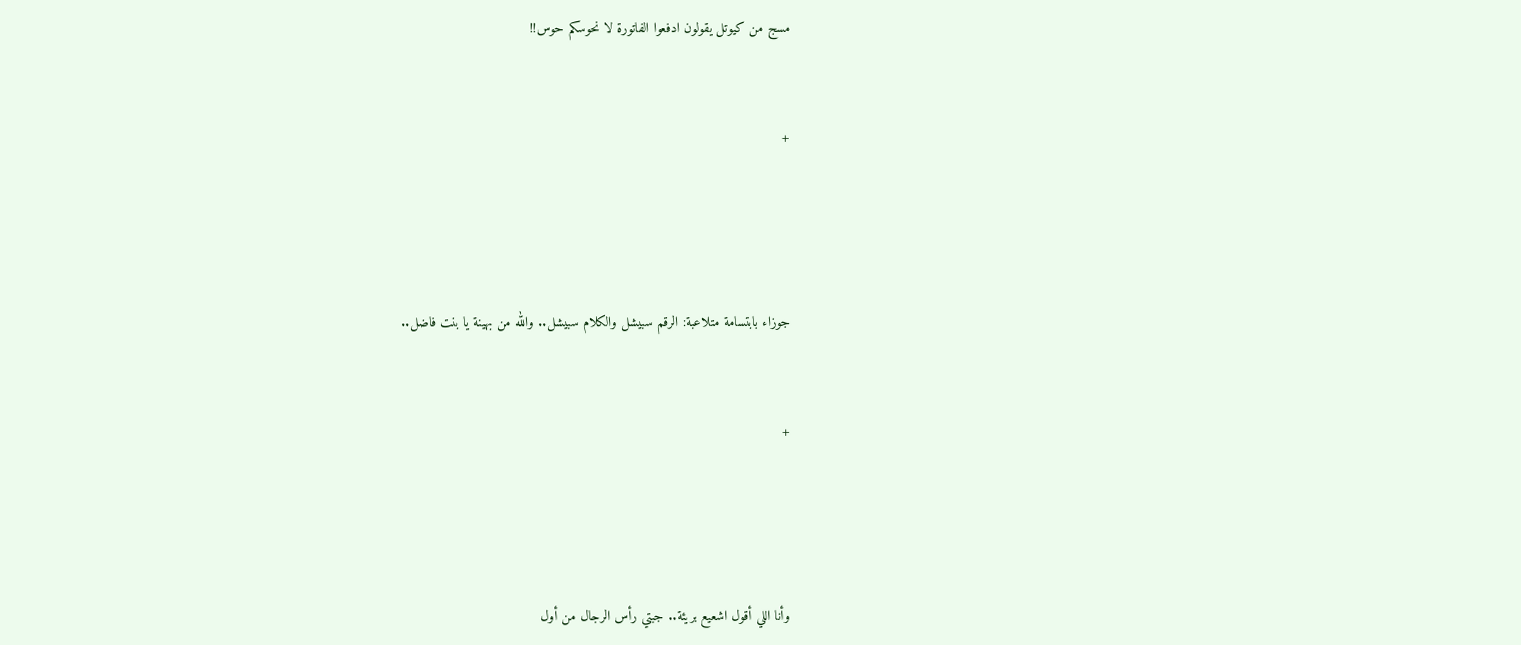مسج من كيوتل يقولون ادفعوا الفاتورة لا نحوسكم حوس!!


+




جوزاء بابتسامة متلاعبة: الرقم سبيشل والكلام سبيشل.. والله من بهينة يا بنت فاضل..


+




وأنا اللي أقول اشعيع بريئة.. جبتي رأس الرجال من أول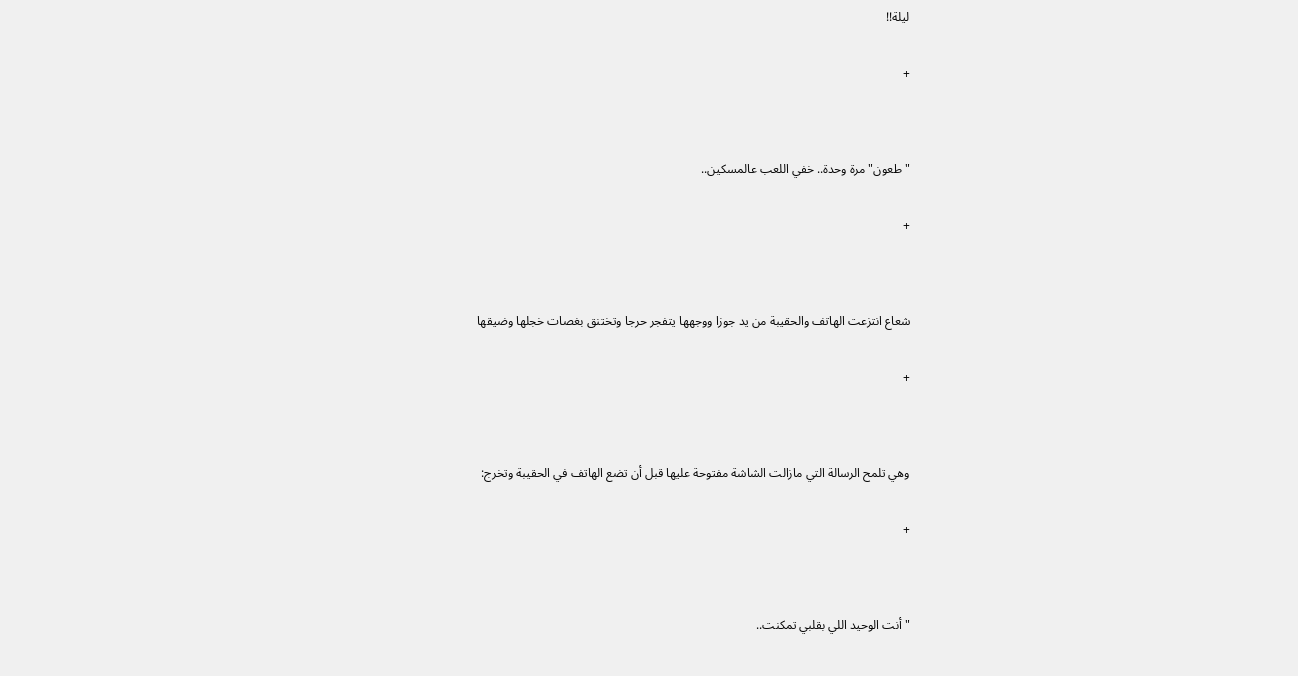ليلة!!


+




"طعون" مرة وحدة.. خفي اللعب عالمسكين..


+




شعاع انتزعت الهاتف والحقيبة من يد جوزا ووجهها يتفجر حرجا وتختنق بغصات خجلها وضيقها


+




وهي تلمح الرسالة التي مازالت الشاشة مفتوحة عليها قبل أن تضع الهاتف في الحقيبة وتخرج:


+




" أنت الوحيد اللي بقلبي تمكنت..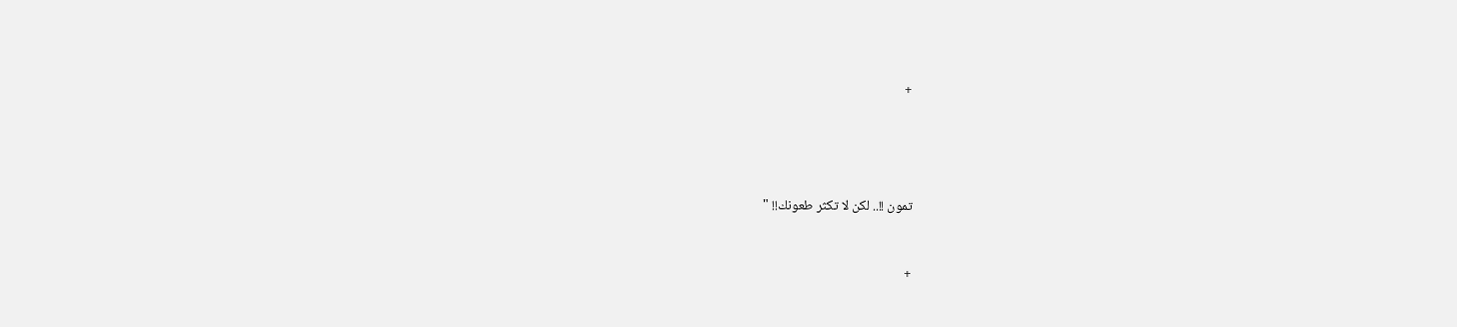+




تمون !!.. لكن لا تكثر طعونك!! "


+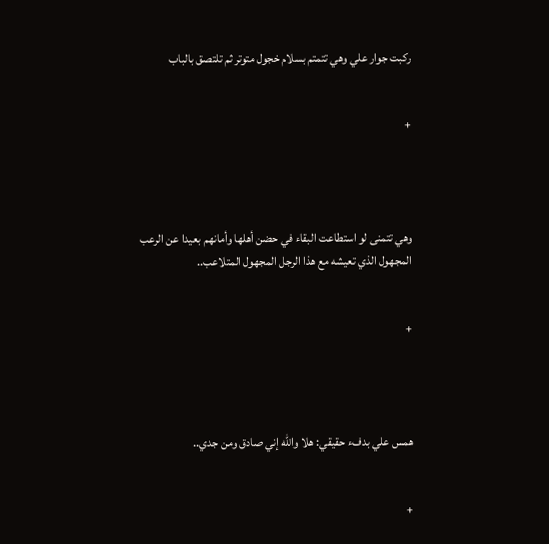ركبت جوار علي وهي تتمتم بسلام خجول متوتر ثم تلتصق بالباب


+




وهي تتمنى لو استطاعت البقاء في حضن أهلها وأمانهم بعيدا عن الرعب المجهول الذي تعيشه مع هذا الرجل المجهول المتلاعب..


+




همس علي بدفء حقيقي: هلا والله إني صادق ومن جدي..


+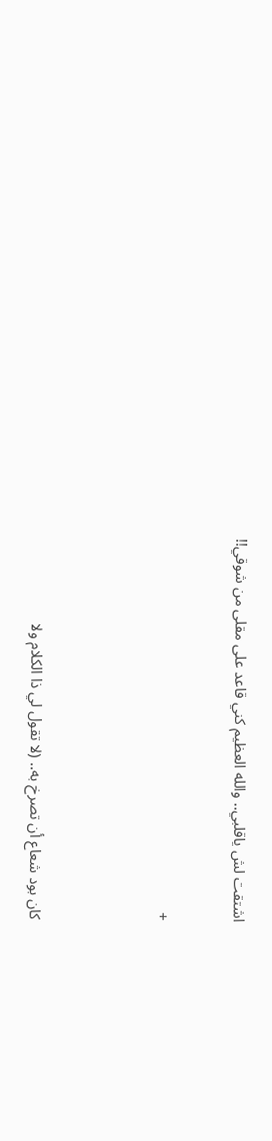اشتقت لش ياقلبي.. والله العظيم كني قاعد على مقلى من شوقي!!


+




كان بود شعاع أن تصرخ به.. (لا تقول لي ذا الكلام ولا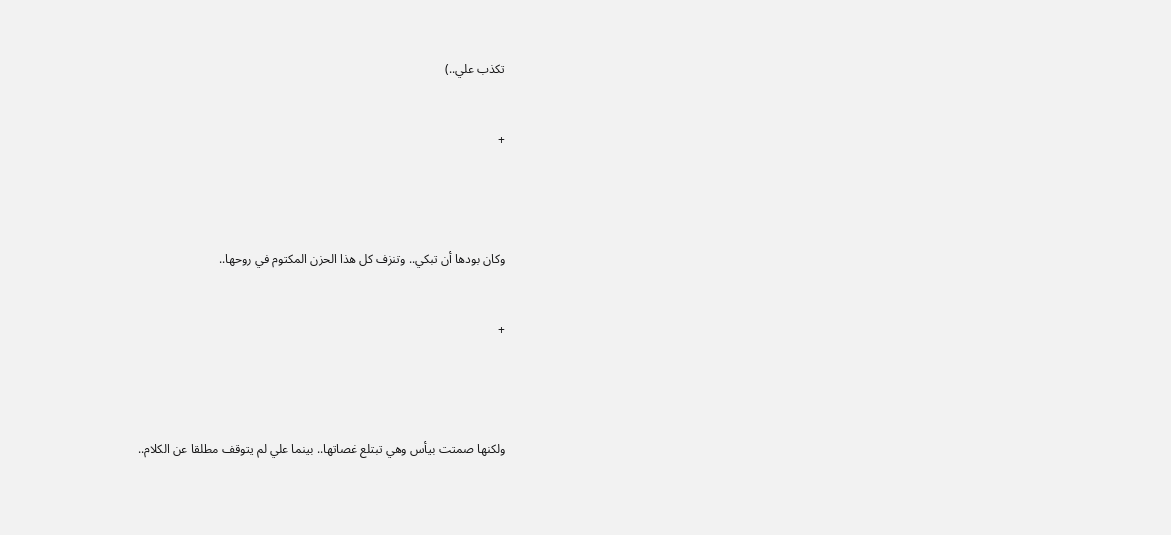تكذب علي..)


+




وكان بودها أن تبكي.. وتنزف كل هذا الحزن المكتوم في روحها..


+




ولكنها صمتت بيأس وهي تبتلع غصاتها.. بينما علي لم يتوقف مطلقا عن الكلام..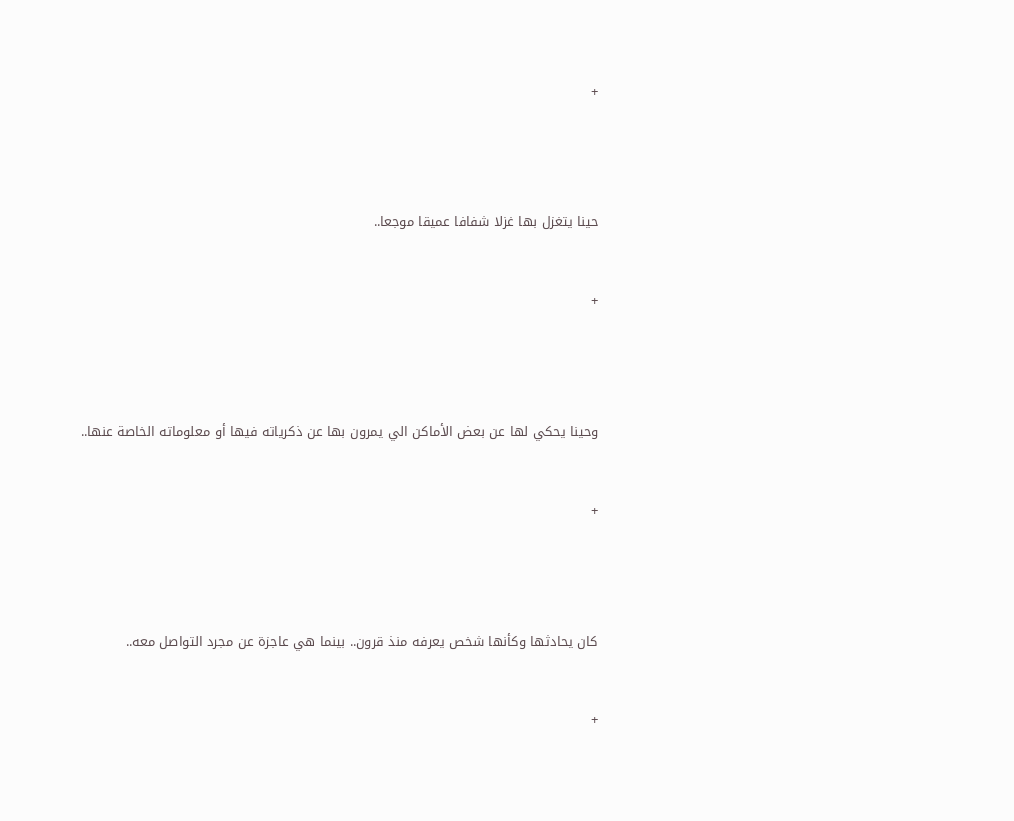+




حينا يتغزل بها غزلا شفافا عميقا موجعا..


+




وحينا يحكي لها عن بعض الأماكن الي يمرون بها عن ذكرياته فيها أو معلوماته الخاصة عنها..


+




كان يحادثها وكأنها شخص يعرفه منذ قرون.. بينما هي عاجزة عن مجرد التواصل معه..


+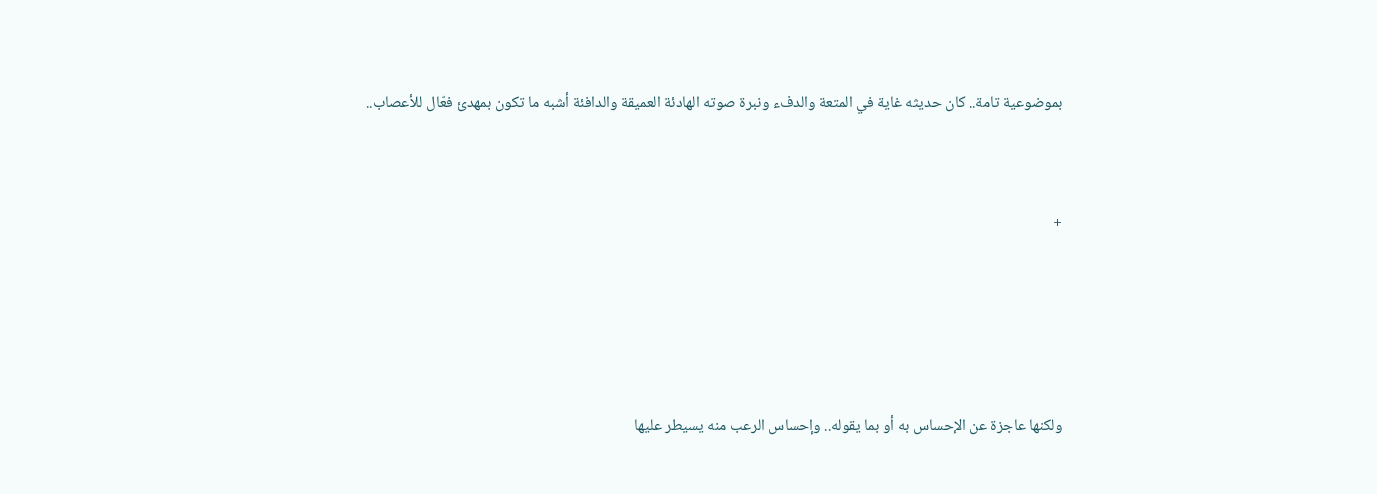بموضوعية تامة.. كان حديثه غاية في المتعة والدفء ونبرة صوته الهادئة العميقة والدافئة أشبه ما تكون بمهدئ فعّال للأعصاب..


+




ولكنها عاجزة عن الإحساس به أو بما يقوله.. وإحساس الرعب منه يسيطر عليها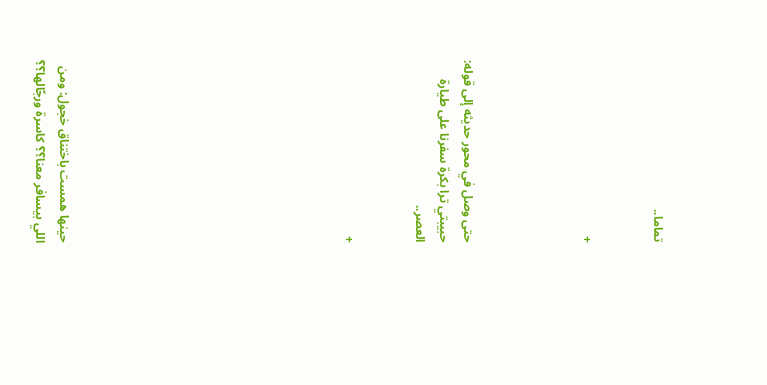تماما..


+




حتى وصل في محور حديثه إلى قوله: حبيبتي ترا بكرة سفرنا على طيارة العصر..


+











حينها همست باختناق خجول: ومن اللي بيسافر معنا؟؟ كاسرة ورجّالها؟؟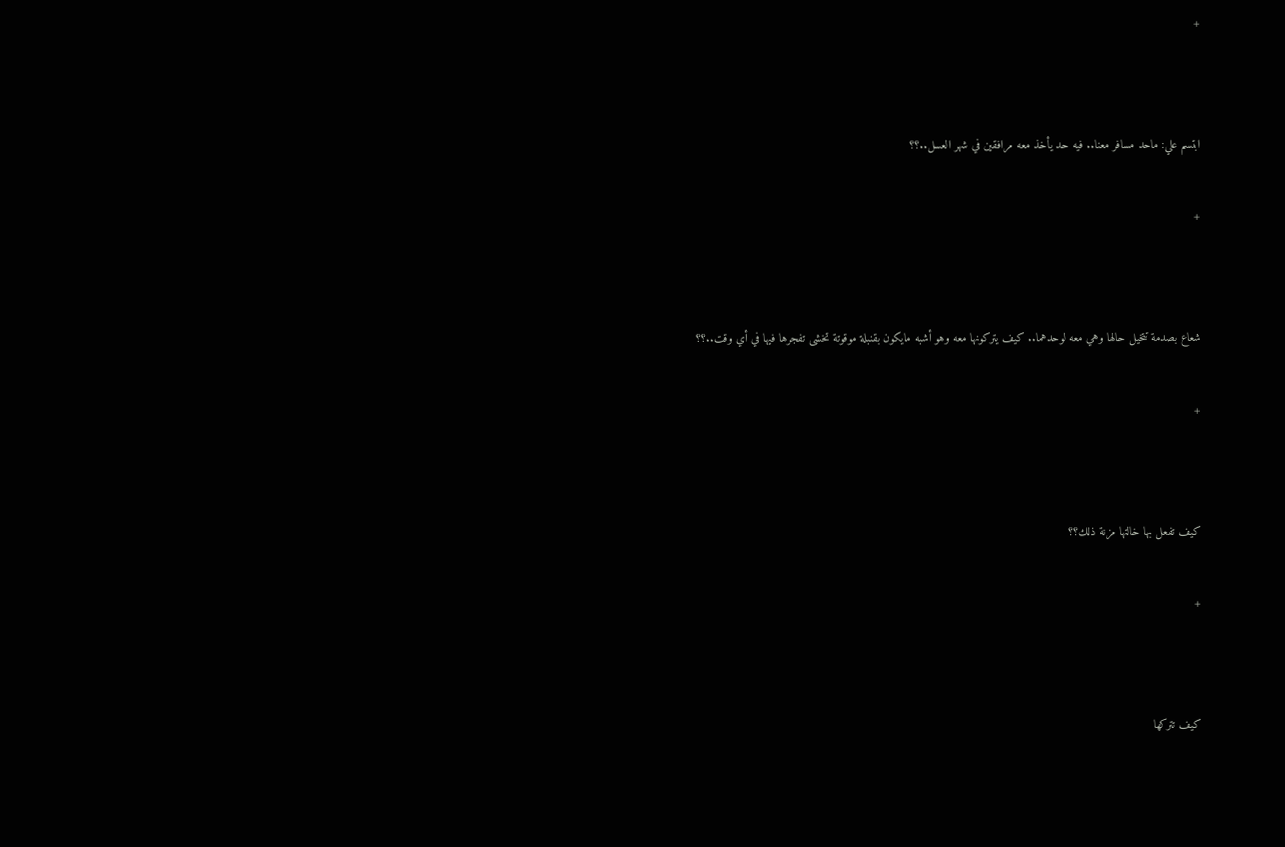+




ابتسم علي: ماحد مسافر معنا.. فيه حد يأخذ معه مرافقين في شهر العسل..؟؟


+




شعاع بصدمة تتخيل حالها وهي معه لوحدهما.. كيف يتركونها معه وهو أشبه مايكون بقنبلة موقوتة تخشى تفجرها فيها في أي وقت..؟؟


+




كيف تفعل بها خالتها مزنة ذلك؟؟


+




كيف تتركها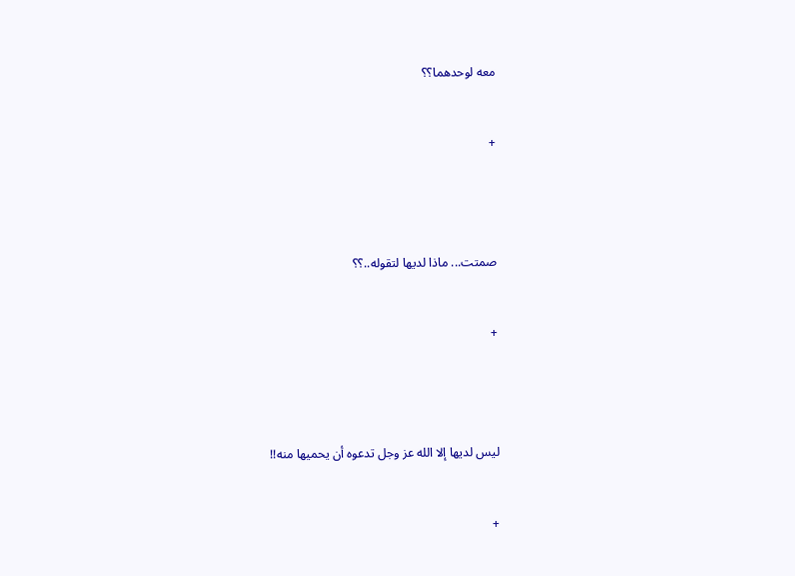معه لوحدهما؟؟


+




صمتت... ماذا لديها لتقوله..؟؟


+




ليس لديها إلا الله عز وجل تدعوه أن يحميها منه!!


+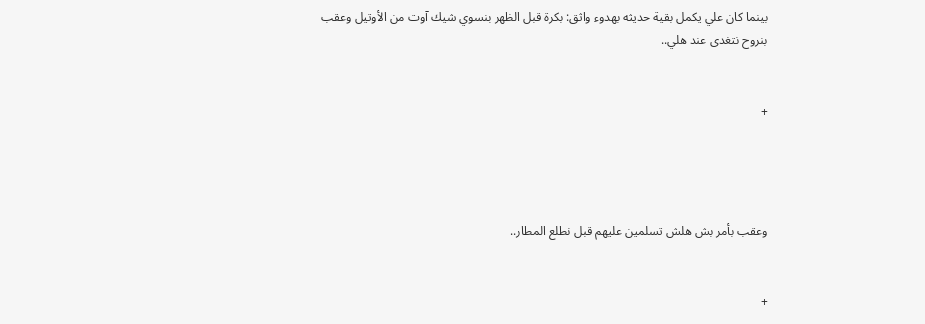بينما كان علي يكمل بقية حديثه بهدوء واثق: بكرة قبل الظهر بنسوي شيك آوت من الأوتيل وعقب بنروح نتغدى عند هلي..


+




وعقب بأمر بش هلش تسلمين عليهم قبل نطلع المطار..


+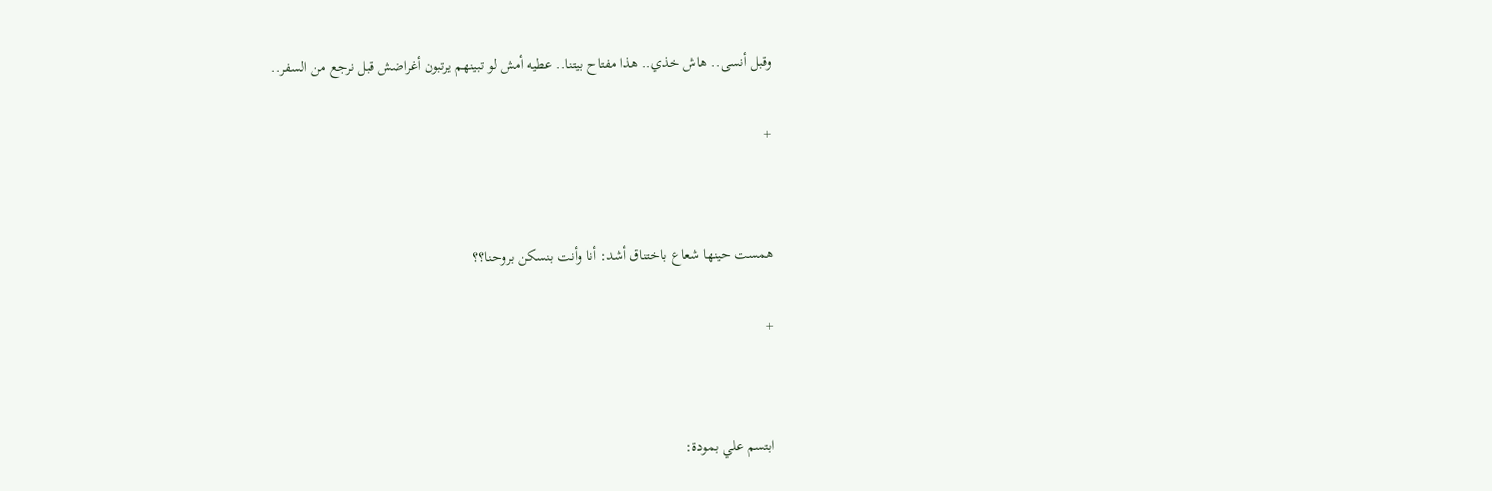وقبل أنسى.. هاش خذي.. هذا مفتاح بيتنا.. عطيه أمش لو تبينهم يرتبون أغراضش قبل نرجع من السفر..


+




همست حينها شعاع باختناق أشد: أنا وأنت بنسكن بروحنا؟؟


+




ابتسم علي بمودة: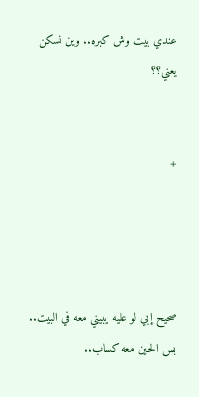عندي بيت وش كبره.. وين نسكن يعني؟؟


+




صحيح إبي لو عليه يبيني معه في البيت.. بس الحين معه كساب..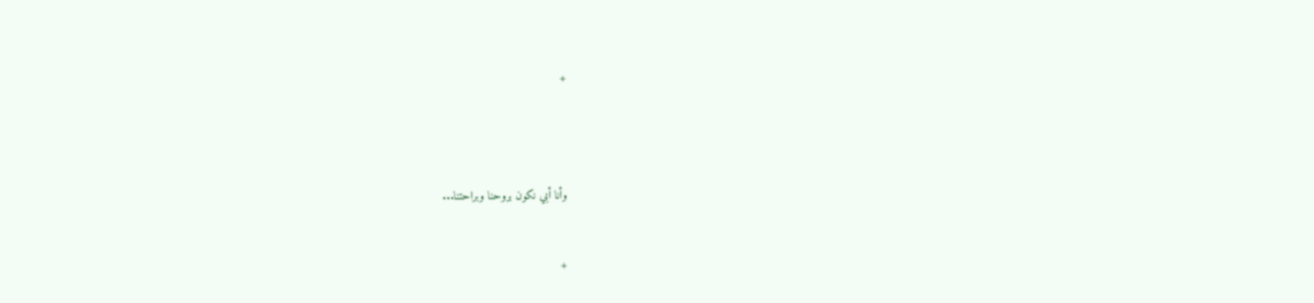+




وأنا أبي نكون بروحنا وبراحتنا...


+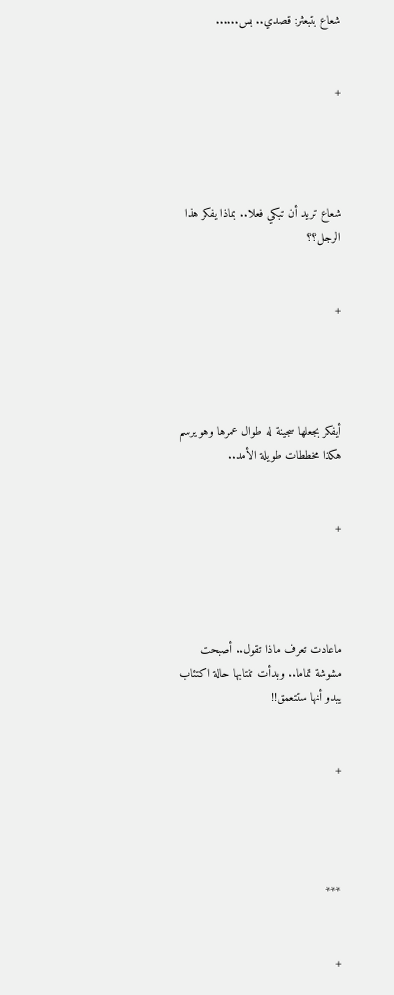شعاع بتبعثر: قصدي.. بس......


+




شعاع تريد أن تبكي فعلا.. بماذا يفكر هذا الرجل؟؟


+




أيفكر بجعلها سجينة له طوال عمرها وهو يرسم هكذا مخططات طويلة الأمد..


+




ماعادت تعرف ماذا تقول.. أصبحت مشوشة تماما.. وبدأت تنتابها حالة اكتئاب يبدو أنها ستتعمق!!


+




***


+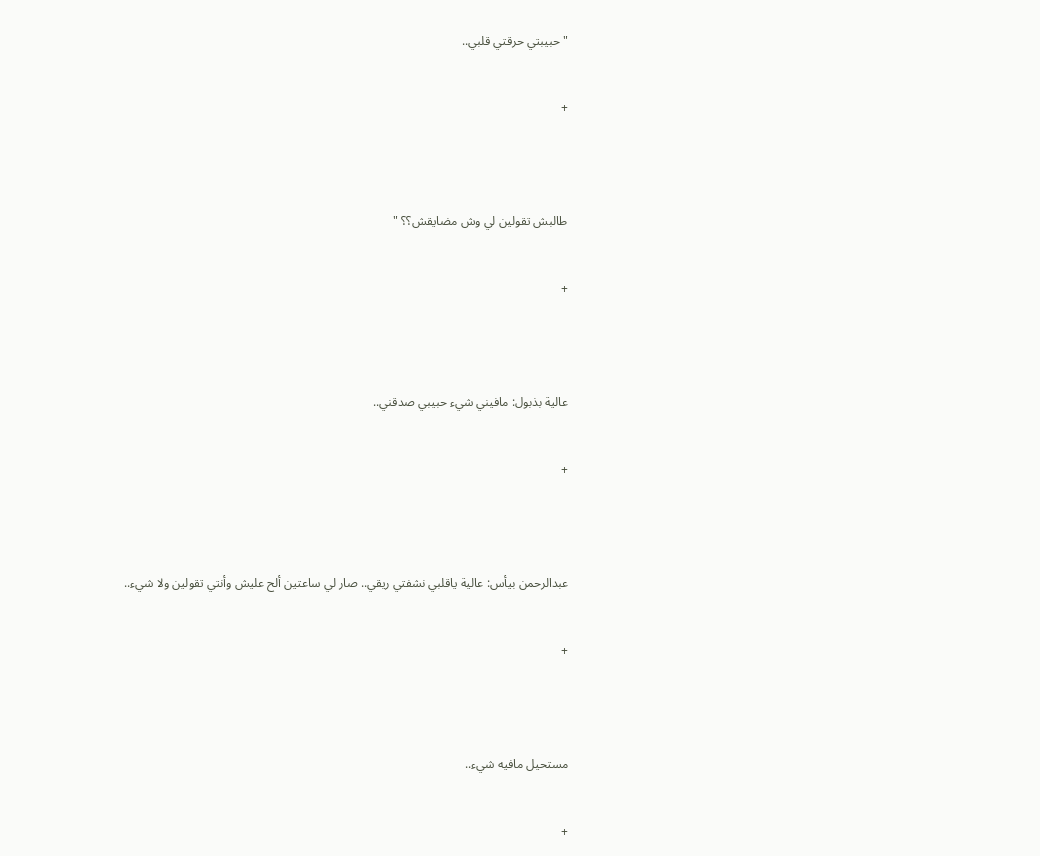" حبيبتي حرقتي قلبي..


+




طالبش تقولين لي وش مضايقش؟؟ "


+




عالية بذبول: مافيني شيء حبيبي صدقني..


+




عبدالرحمن بيأس: عالية ياقلبي نشفتي ريقي.. صار لي ساعتين ألح عليش وأنتي تقولين ولا شيء..


+




مستحيل مافيه شيء..


+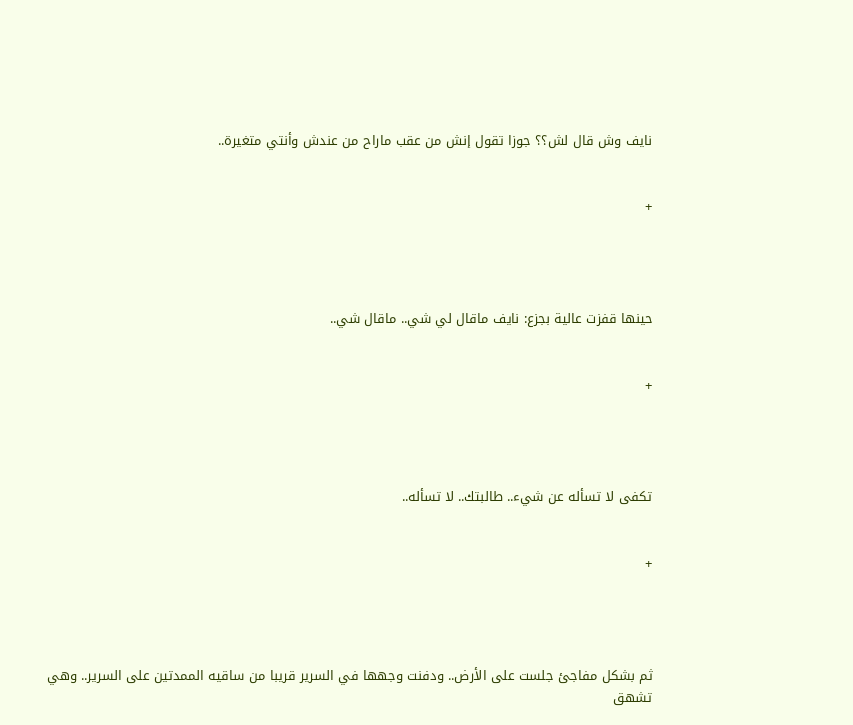نايف وش قال لش؟؟ جوزا تقول إنش من عقب ماراح من عندش وأنتي متغيرة..


+




حينها قفزت عالية بجزع: نايف ماقال لي شي.. ماقال شي..


+




تكفى لا تسأله عن شيء.. طالبتك.. لا تسأله..


+




ثم بشكل مفاجئ جلست على الأرض.. ودفنت وجهها في السرير قريبا من ساقيه الممدتين على السرير.. وهي تشهق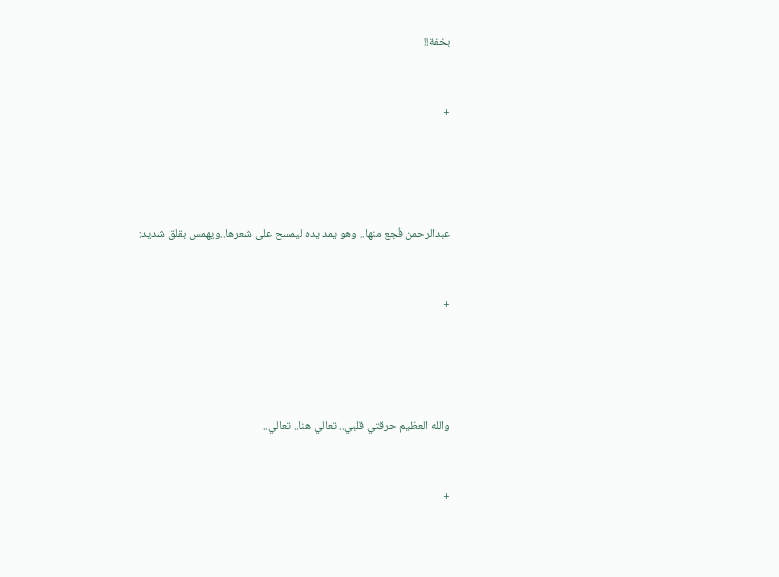بخفة!!


+




عبدالرحمن فُجع منها.. وهو يمد يده ليمسح على شعرها..ويهمس بقلق شديد:


+




والله العظيم حرقتي قلبي.. تعالي هنا.. تعالي..


+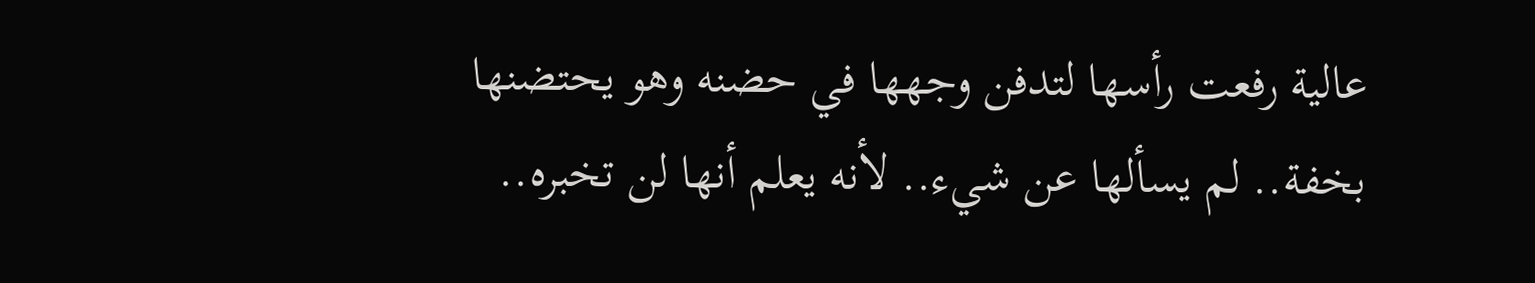عالية رفعت رأسها لتدفن وجهها في حضنه وهو يحتضنها بخفة.. لم يسألها عن شيء.. لأنه يعلم أنها لن تخبره..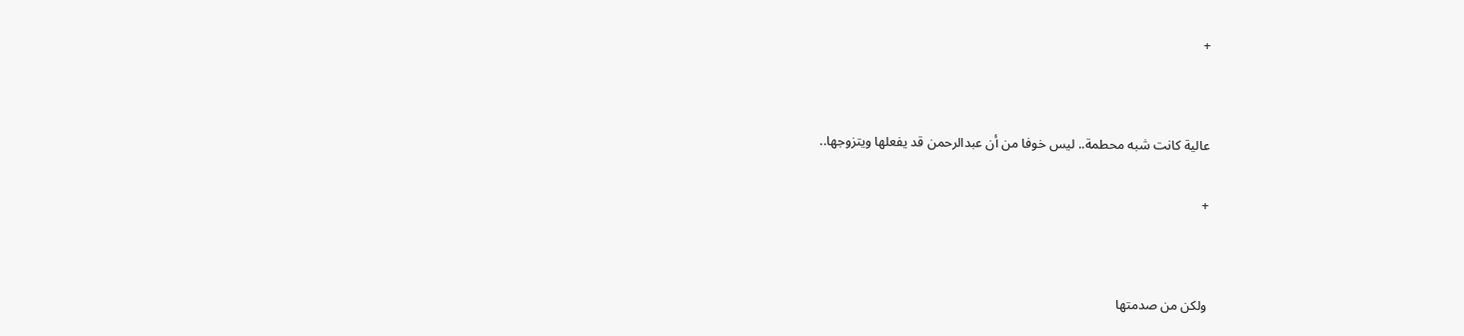+




عالية كانت شبه محطمة.. ليس خوفا من أن عبدالرحمن قد يفعلها ويتزوجها..


+




ولكن من صدمتها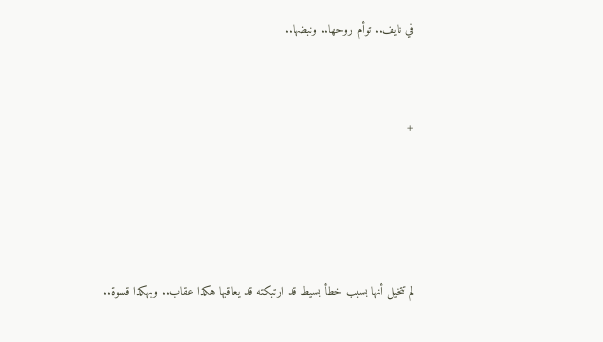في نايف.. توأم روحها.. ونبضها..


+




لم تتخيل أنها بسبب خطأ بسيط قد ارتبكته قد يعاقبها هكذا عقاب.. وبهكذا قسوة..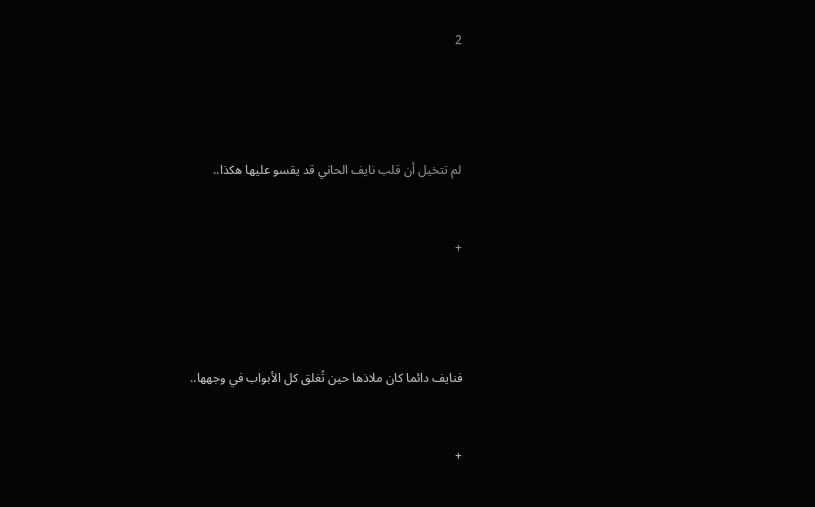2




لم تتخيل أن قلب نايف الحاني قد يقسو عليها هكذا..


+




فنايف دائما كان ملاذها حين تُغلق كل الأبواب في وجهها..


+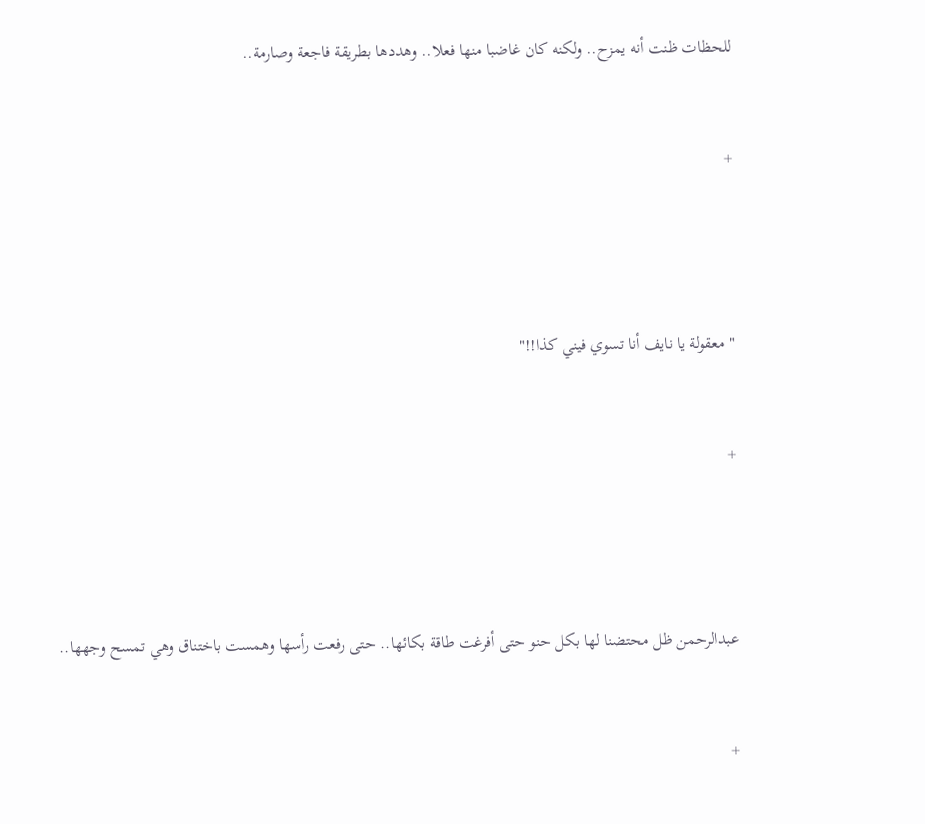للحظات ظنت أنه يمزح.. ولكنه كان غاضبا منها فعلا.. وهددها بطريقة فاجعة وصارمة..


+




" معقولة يا نايف أنا تسوي فيني كذا!!"


+




عبدالرحمن ظل محتضنا لها بكل حنو حتى أفرغت طاقة بكائها.. حتى رفعت رأسها وهمست باختناق وهي تمسح وجهها..


+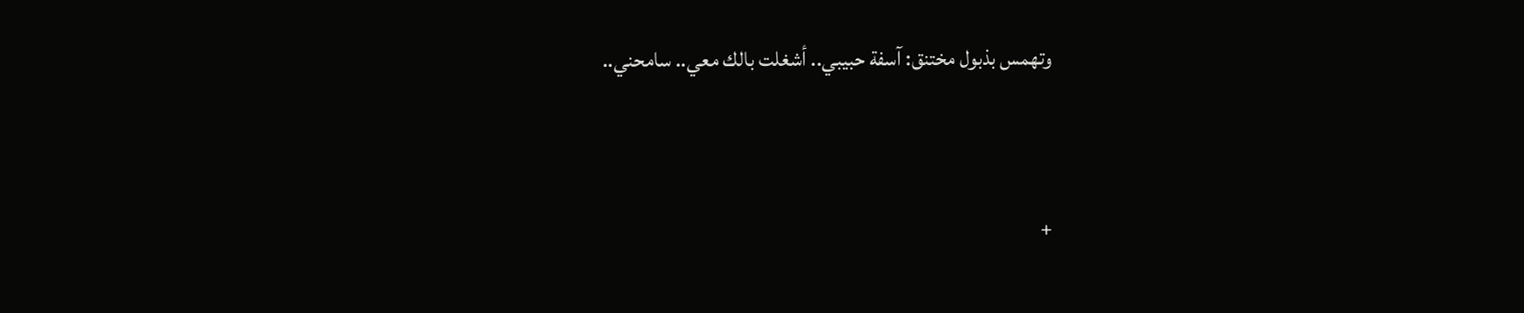وتهمس بذبول مختنق: آسفة حبيبي.. أشغلت بالك معي.. سامحني..


+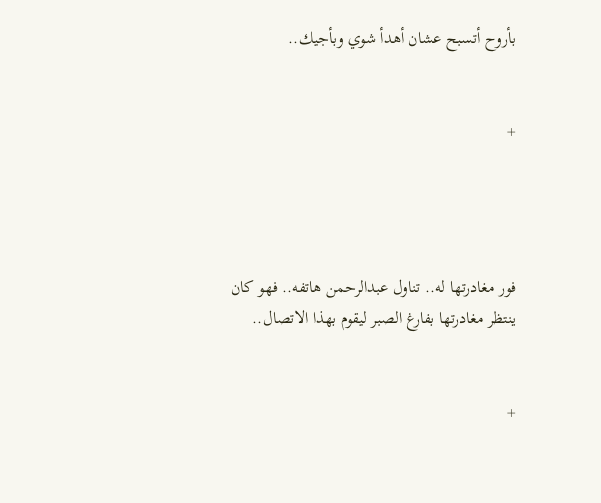بأروح أتسبح عشان أهدأ شوي وبأجيك..


+




فور مغادرتها له.. تناول عبدالرحمن هاتفه.. فهو كان ينتظر مغادرتها بفارغ الصبر ليقوم بهذا الاتصال..


+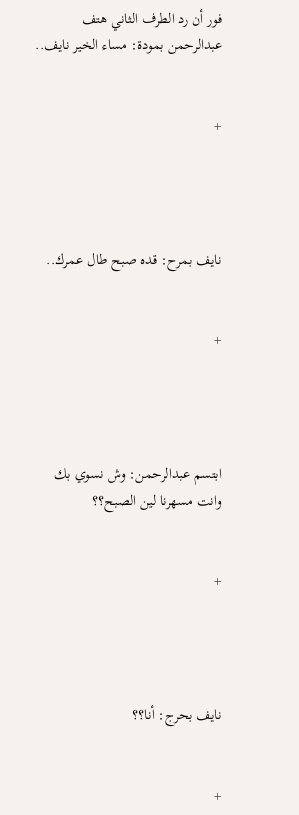فور أن رد الطرف الثاني هتف عبدالرحمن بمودة: مساء الخير نايف..


+




نايف بمرح: قده صبح طال عمرك..


+




ابتسم عبدالرحمن: وش نسوي بك وانت مسهرنا لين الصبح؟؟


+




نايف بحرج: أنا؟؟


+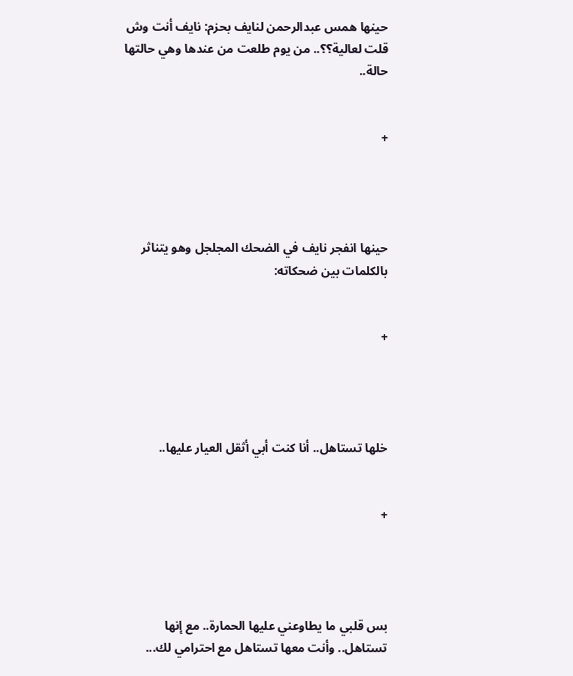حينها همس عبدالرحمن لنايف بحزم: نايف أنت وش قلت لعالية؟؟.. من يوم طلعت من عندها وهي حالتها حالة..


+




حينها انفجر نايف في الضحك المجلجل وهو يتناثر بالكلمات بين ضحكاته:


+




خلها تستاهل.. أنا كنت أبي أثقل العيار عليها..


+




بس قلبي ما يطاوعني عليها الحمارة.. مع إنها تستاهل.. وأنت معها تستاهل مع احترامي لك...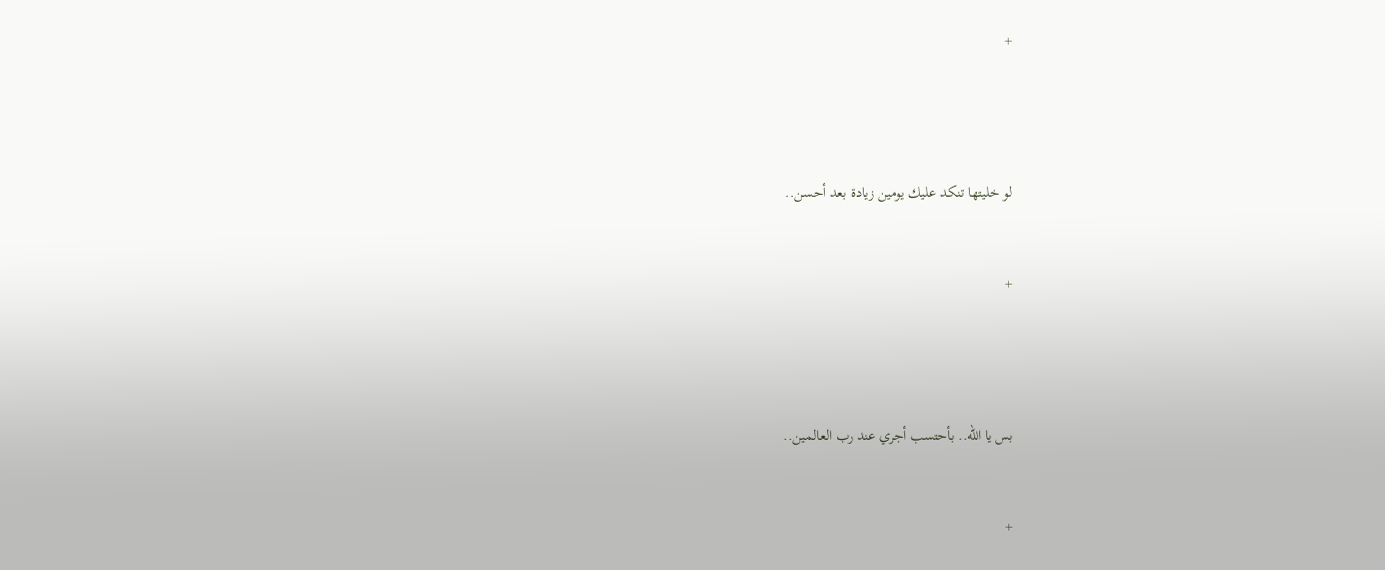+




لو خليتها تنكد عليك يومين زيادة بعد أحسن..


+




بس يا الله.. بأحتسب أجري عند رب العالمين..


+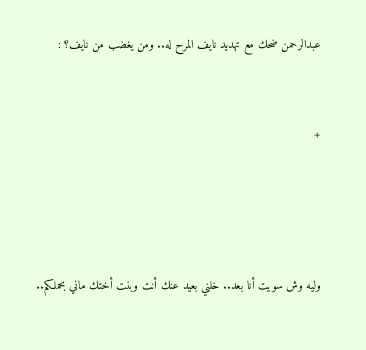عبدالرحمن ضحك مع تهديد نايف المرح له.. ومن يغضب من نايف؟ :


+




وليه وش سويت أنا بعد.. خلني بعيد عنك أنت وبنت أختك ماني بحملكم..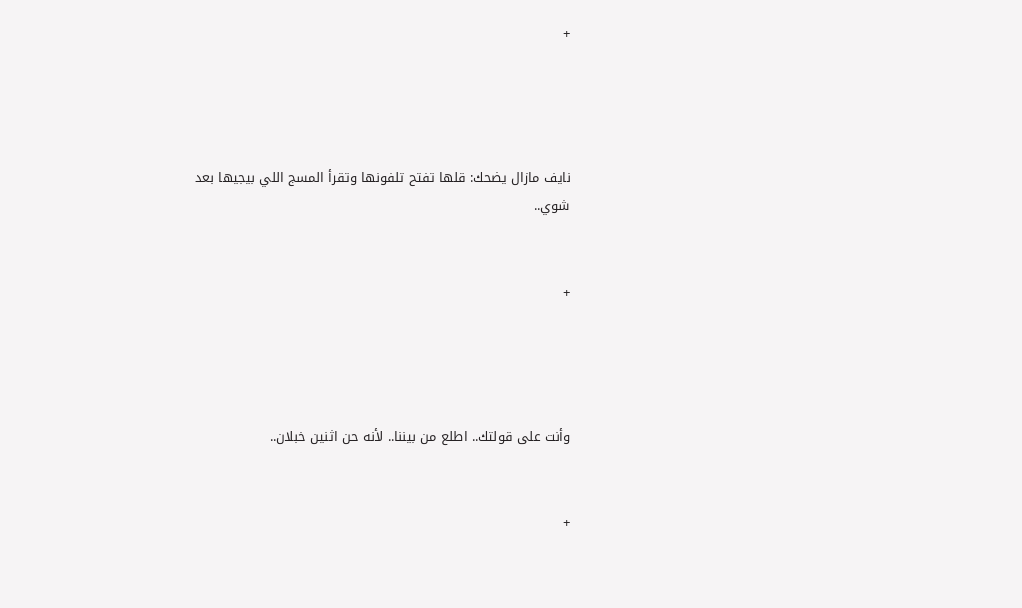+




نايف مازال يضحك: قلها تفتح تلفونها وتقرأ المسج اللي بيجيها بعد شوي..


+




وأنت على قولتك.. اطلع من بيننا.. لأنه حن اثنين خبلان..


+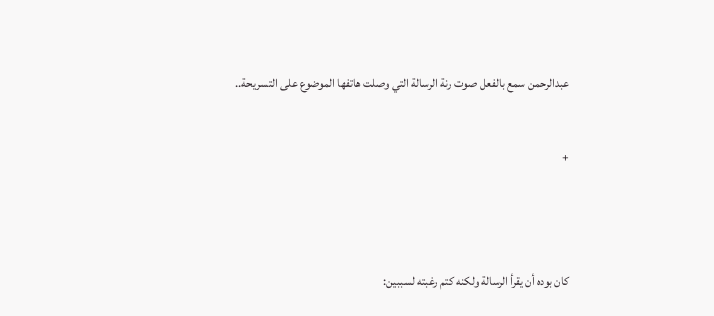عبدالرحمن سمع بالفعل صوت رنة الرسالة التي وصلت هاتفها الموضوع على التسريحة..


+




كان بوده أن يقرأ الرسالة ولكنه كتم رغبته لسببين: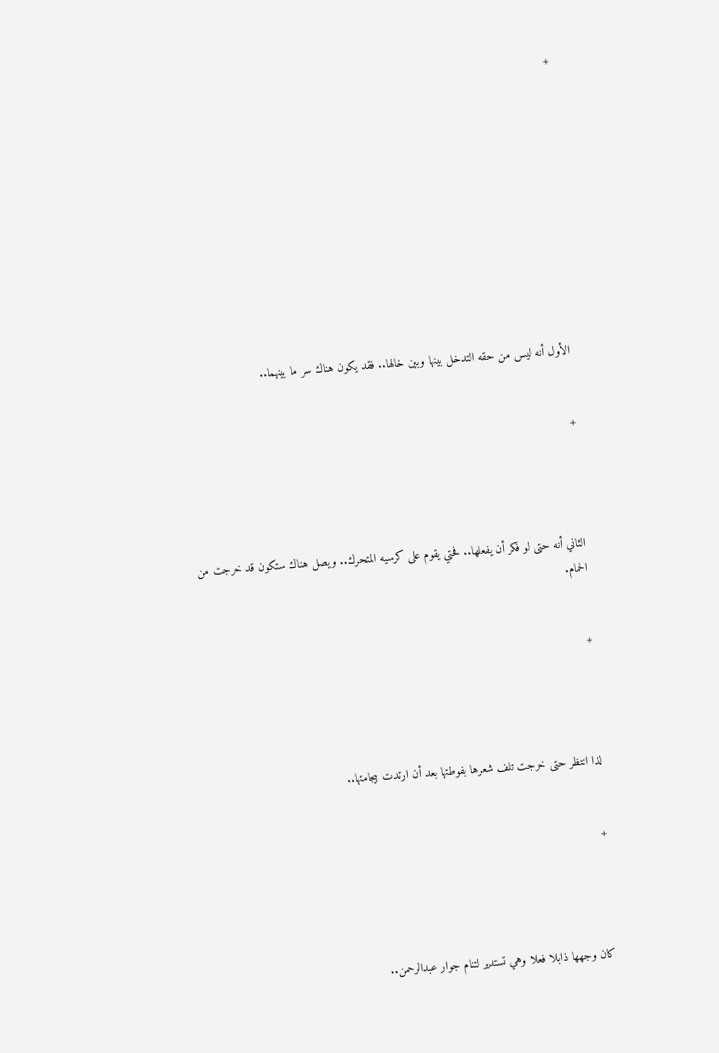+











الأول أنه ليس من حقه التدخل بينها وبين خالها.. فقد يكون هناك سر ما بينهما..


+




الثاني أنه حتى لو فكر أن يفعلها.. فحتي يقوم على كرسيه المتحرك.. ويصل هناك ستكون قد خرجت من الحمام.


+




لذا انتظر حتى خرجت تلف شعرها بفوطتها بعد أن ارتدت بيجامتها..


+




كان وجهها ذابلا فعلا وهي تستدير لتنام جوار عبدالرحمن..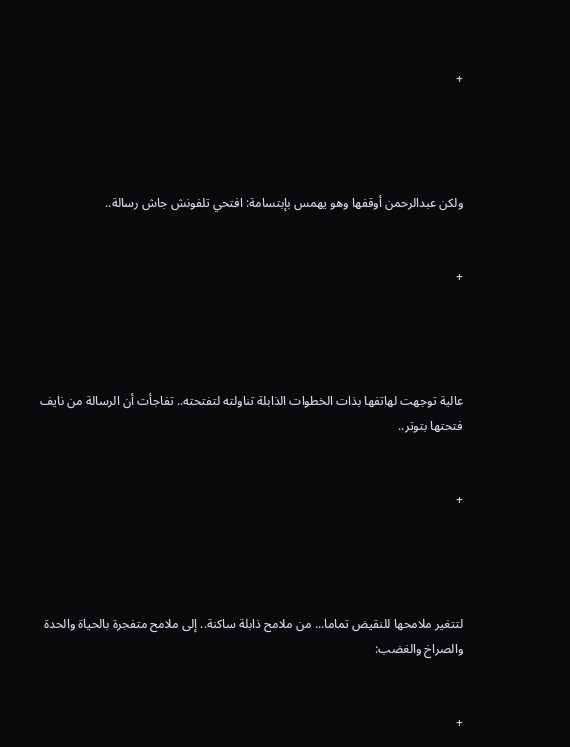+




ولكن عبدالرحمن أوقفها وهو يهمس بإبتسامة: افتحي تلفونش جاش رسالة..


+




عالية توجهت لهاتفها بذات الخطوات الذابلة تناولته لتفتحته.. تفاجأت أن الرسالة من نايف فتحتها بتوتر..


+




لتتغير ملامحها للنقيض تماما... من ملامح ذابلة ساكنة.. إلى ملامح متفجرة بالحياة والحدة والصراخ والغضب:


+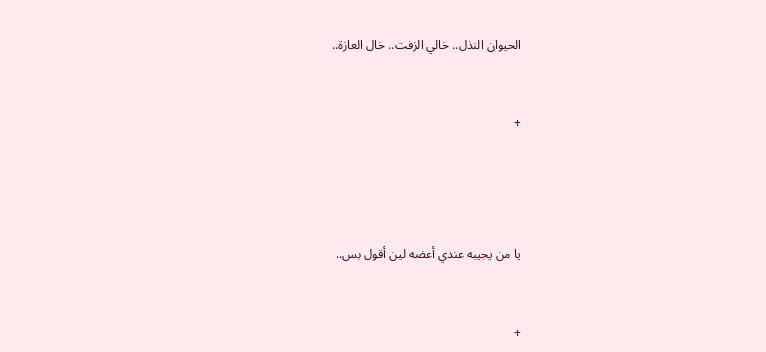الحيوان النذل.. خالي الزفت.. خال العازة..


+




يا من يجيبه عندي أعضه لين أقول بس..


+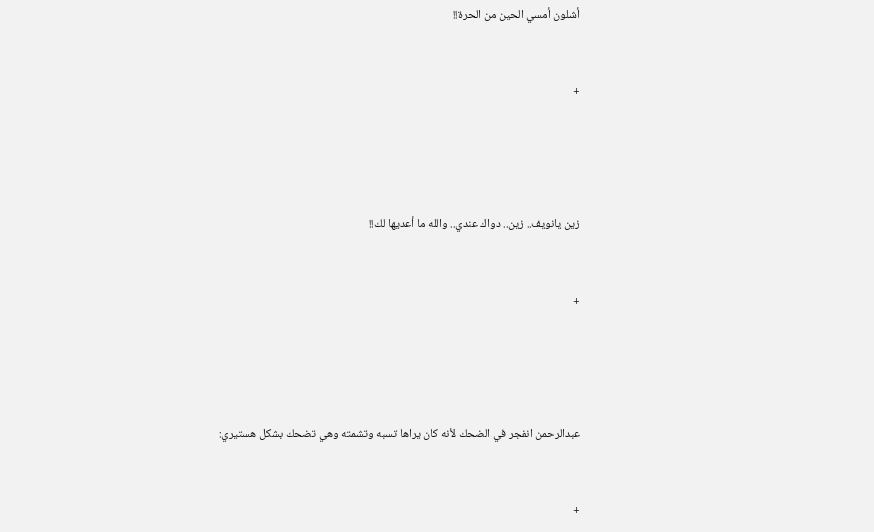أشلون أمسي الحين من الحرة!!


+




زين يانويف.. زين.. دواك عندي.. والله ما أعديها لك!!


+




عبدالرحمن انفجر في الضحك لأنه كان يراها تسبه وتشمته وهي تضحك بشكل هستيري:


+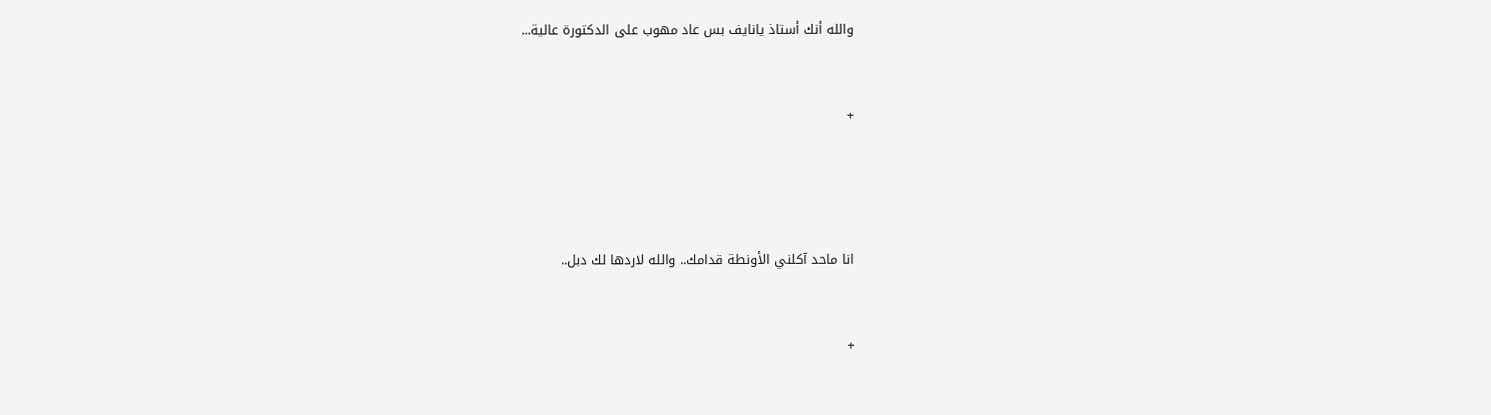والله أنك أستاذ يانايف بس عاد مهوب على الدكتورة عالية...


+




انا ماحد آكلني الأونطة قدامك.. والله لاردها لك دبل..


+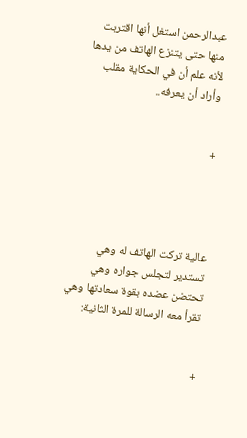عبدالرحمن استغل أنها اقتربت منها حتى يتنزع الهاتف من يدها لأنه علم أن في الحكاية مقلب وأراد أن يعرفه..


+




عالية تركت الهاتف له وهي تستدير لتجلس جواره وهي تحتضن عضده بقوة سعادتها وهي تقرأ معه الرسالة للمرة الثانية:


+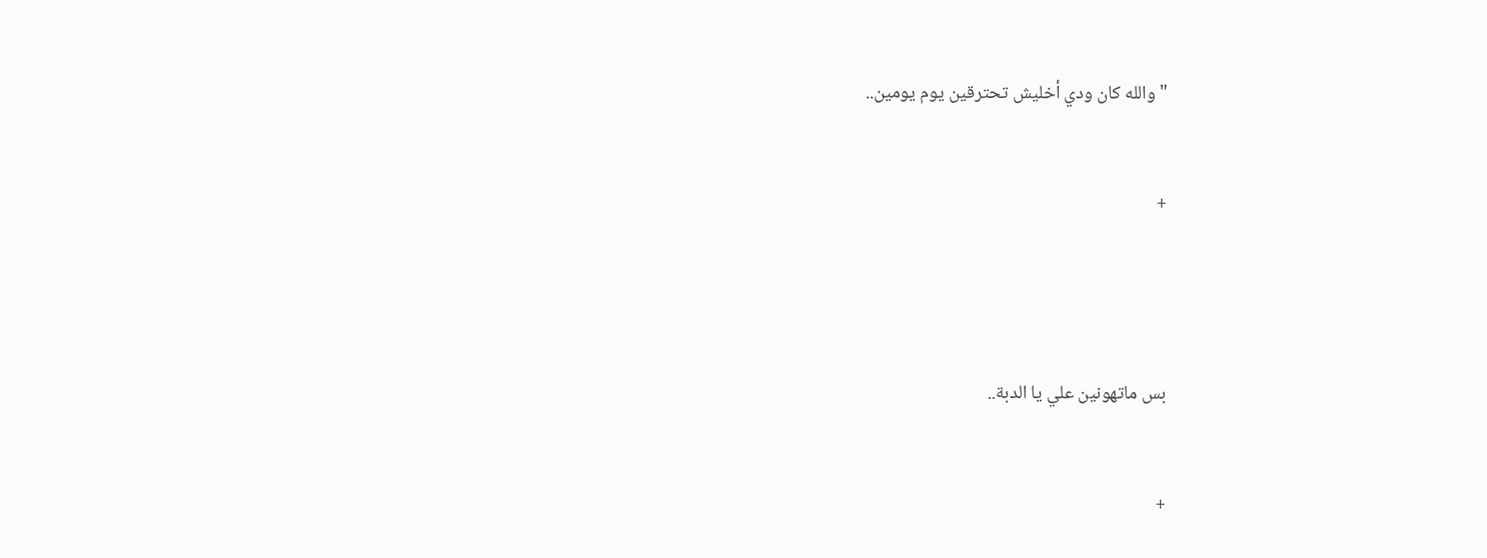" والله كان ودي أخليش تحترقين يوم يومين..


+




بس ماتهونين علي يا الدبة..


+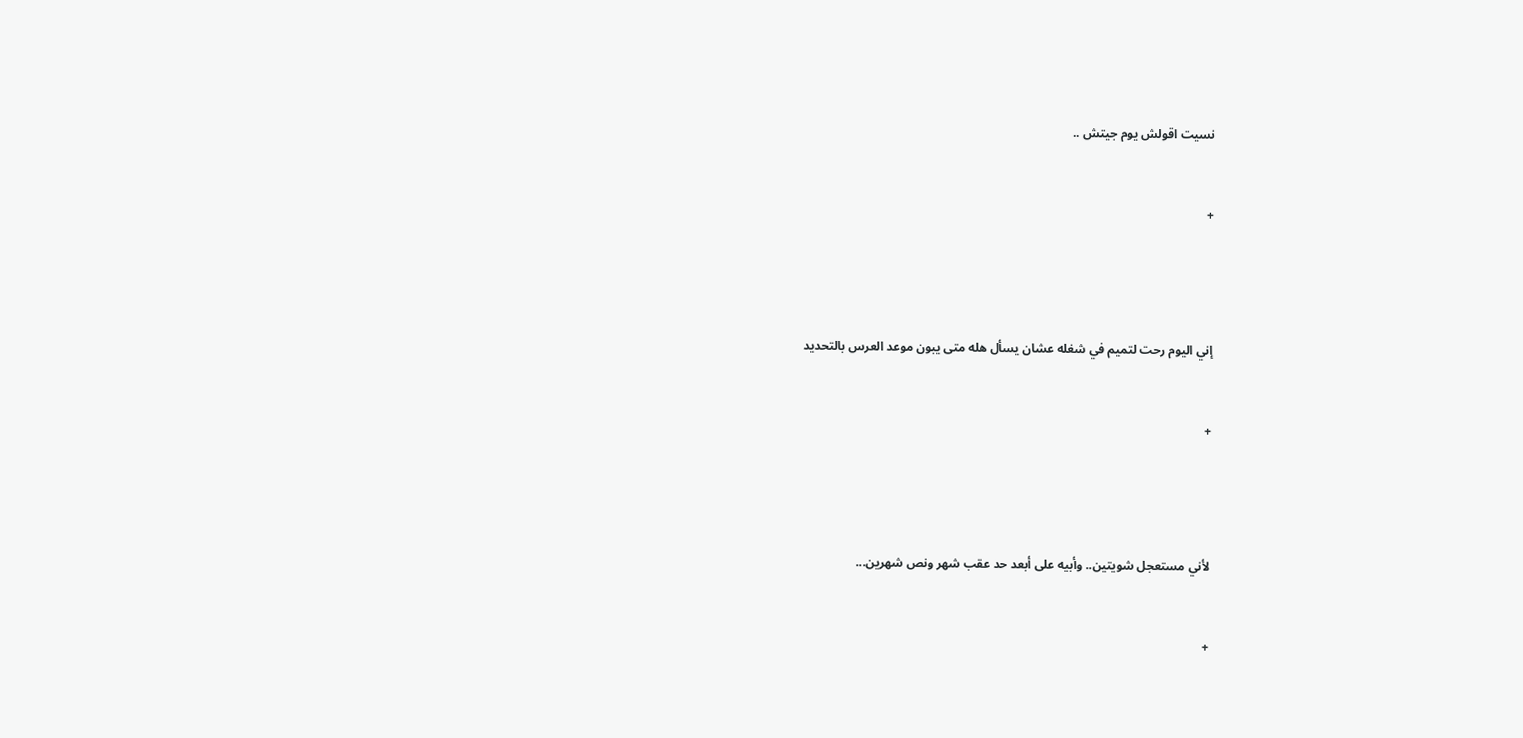نسيت اقولش يوم جيتش ..


+




إني اليوم رحت لتميم في شغله عشان يسأل هله متى يبون موعد العرس بالتحديد


+




لأني مستعجل شويتين.. وأبيه على أبعد حد عقب شهر ونص شهرين...


+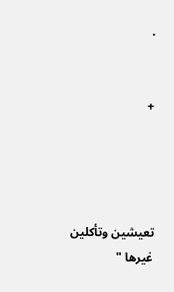.


+




تعيشين وتأكلين غيرها "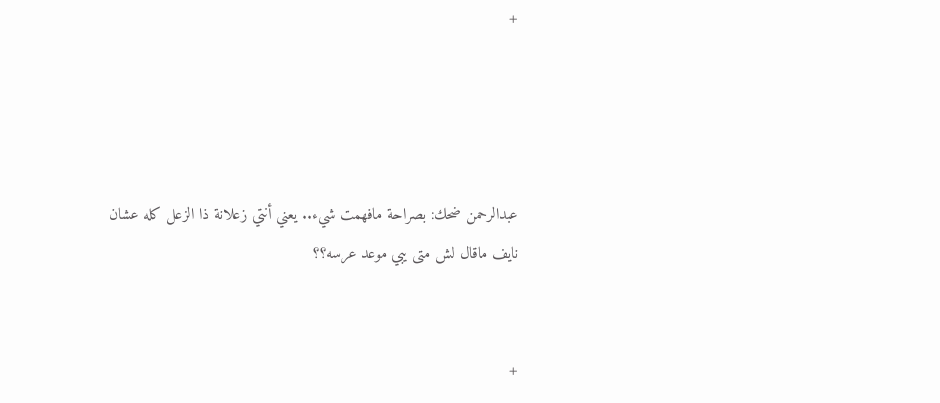+




عبدالرحمن ضحك: بصراحة مافهمت شيء.. يعني أنتي زعلانة ذا الزعل كله عشان نايف ماقال لش متى يبي موعد عرسه؟؟


+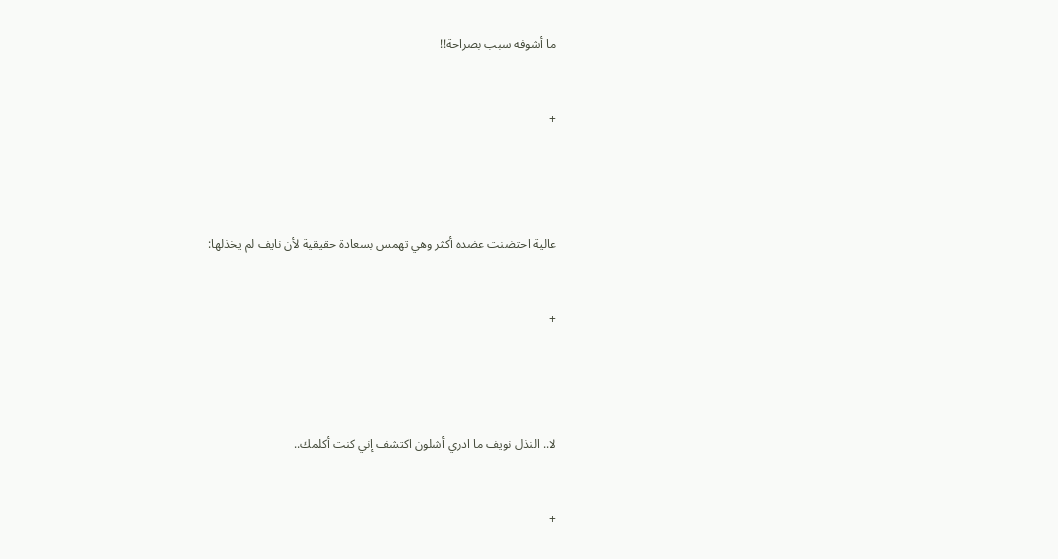ما أشوفه سبب بصراحة!!


+




عالية احتضنت عضده أكثر وهي تهمس بسعادة حقيقية لأن نايف لم يخذلها:


+




لا.. النذل نويف ما ادري أشلون اكتشف إني كنت أكلمك..


+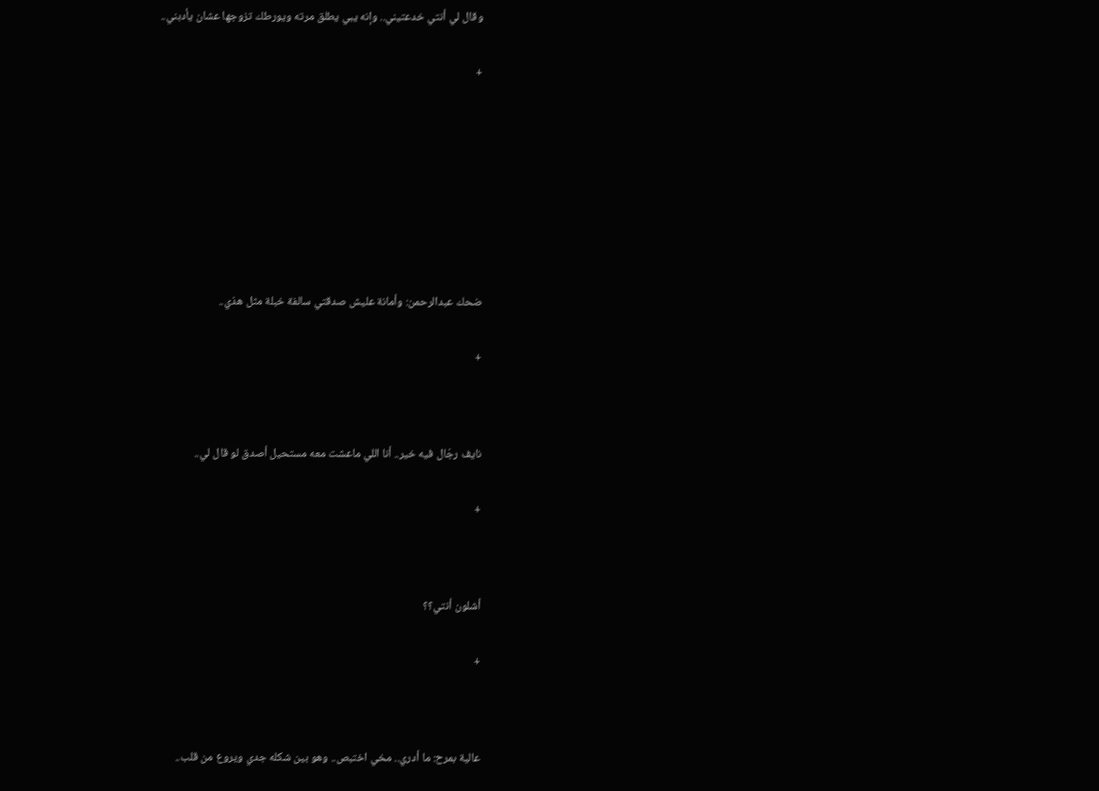وقال لي أنتي خدعتيني.. وإنه يبي يطلق مرته ويورطك تزوجها عشان يأدبني..


+











ضحك عبدالرحمن: وأمانة عليش صدقتي سالفة خبلة مثل هذي..


+




نايف رجّال فيه خير.. أنا اللي ماعشت معه مستحيل أصدق لو قال لي..


+




أشلون أنتي؟؟


+




عالية بمرح: ما أدري.. مخي اختبص.. وهو بين شكله جدي ويروع من قلب..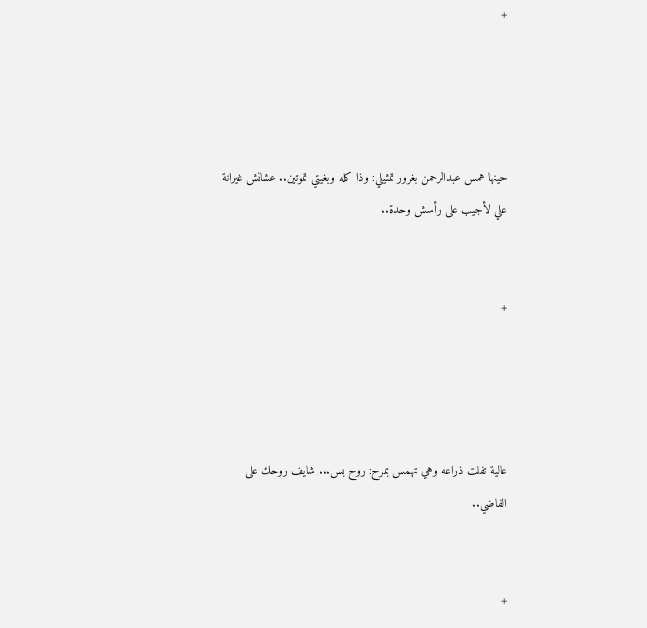+




حينها همس عبدالرحمن بغرور تمثيلي: وذا كله وبغيتي تموتين.. عشانش غيرانة علي لأجيب على رأسش وحدة..


+




عالية تفلت ذراعه وهي تهمس بمرح: روح بس... شايف روحك على الفاضي..


+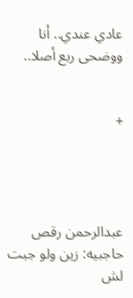عادي عندي.. أنا ووضحى ربع أصلا..


+




عبدالرحمن رقص حاجبيه: زين ولو جبت لش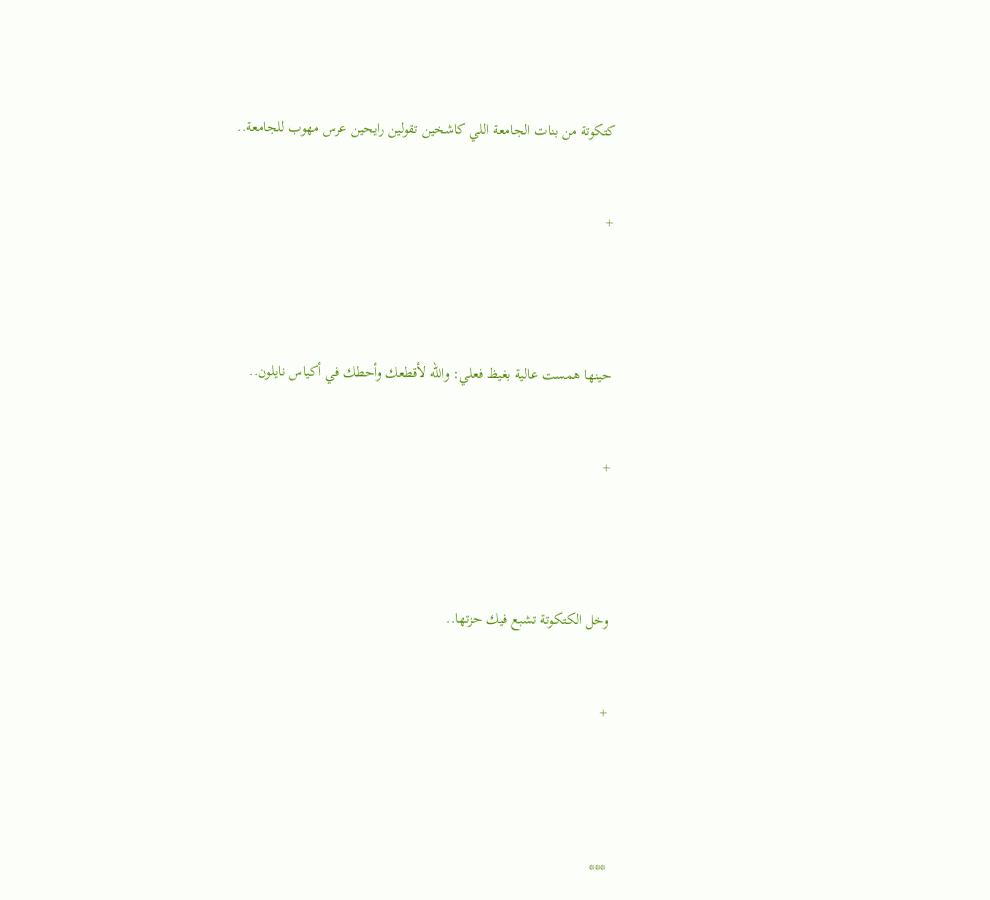كتكوتة من بنات الجامعة اللي كاشخين تقولين رايحين عرس مهوب للجامعة..


+




حينها همست عالية بغيظ فعلي: والله لأقطعك وأحطك في أكياس نايلون..


+




وخل الكتكوتة تشبع فيك حزتها..


+




***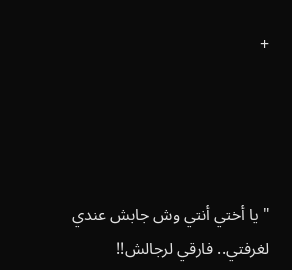+




" يا أختي أنتي وش جابش عندي لغرفتي.. فارقي لرجالش!!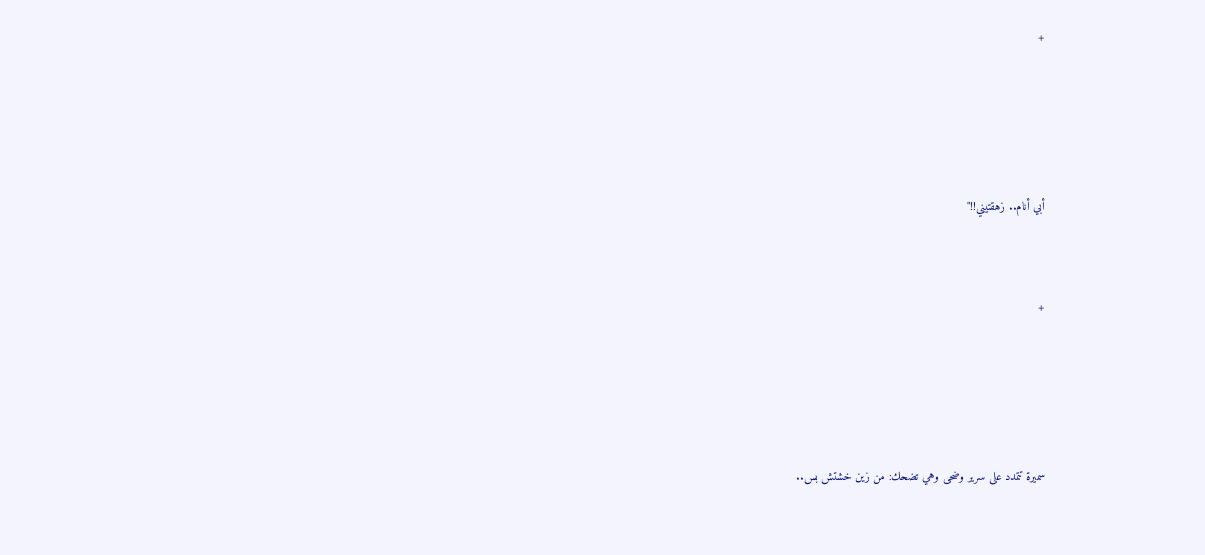+




أبي أنام.. زهقتيني!!"


+




سميرة تتمدد على سرير وضحى وهي تضحك: من زين خشتش بس..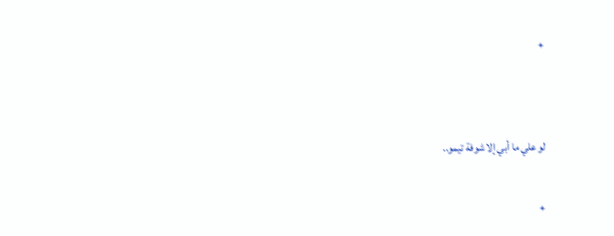+




لو علي ما أبي إلا شوفة تيمو..


+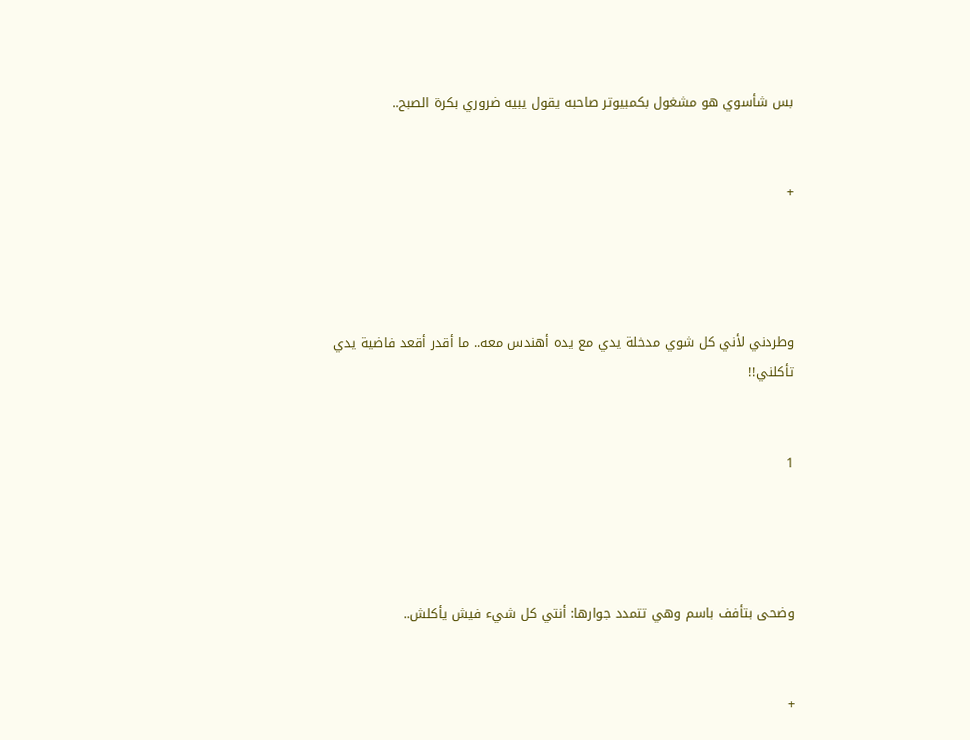بس شأسوي هو مشغول بكمبيوتر صاحبه يقول يبيه ضروري بكرة الصبح..


+




وطردني لأني كل شوي مدخلة يدي مع يده أهندس معه.. ما أقدر أقعد فاضية يدي تأكلني!!


1




وضحى بتأفف باسم وهي تتمدد جوارها: أنتي كل شيء فيش يأكلش..


+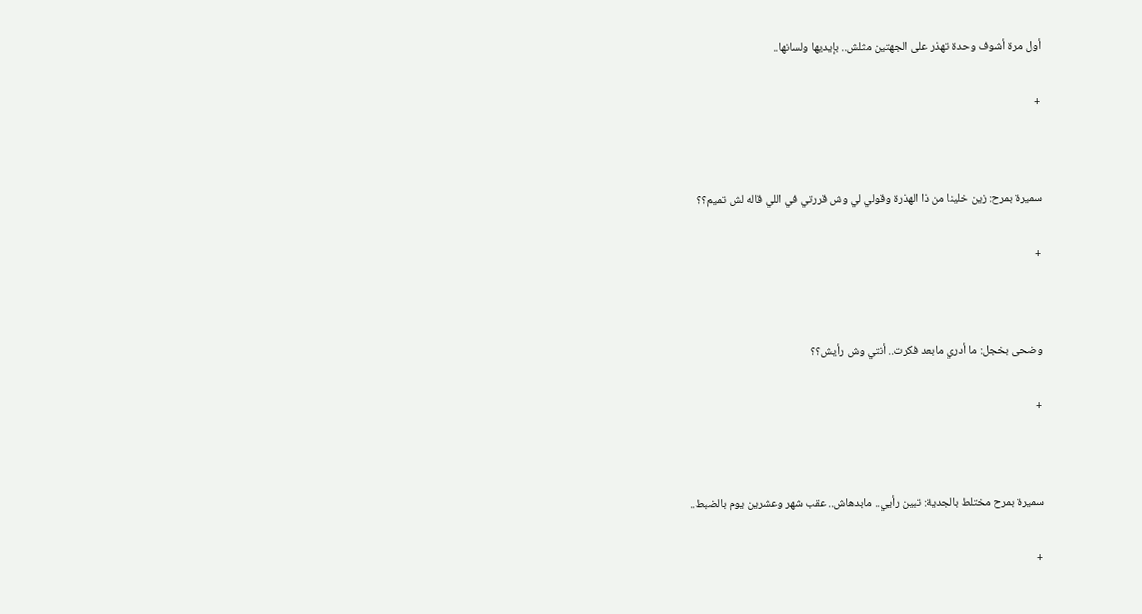أول مرة أشوف وحدة تهذر على الجهتين مثلش.. بإيديها ولسانها..


+




سميرة بمرح: زين خلينا من ذا الهذرة وقولي لي وش قررتي في اللي قاله لش تميم؟؟


+




وضحى بخجل: ما أدري مابعد فكرت.. أنتي وش رأيش؟؟


+




سميرة بمرح مختلط بالجدية: تبين رأيي.. مابدهاش.. عقب شهر وعشرين يوم بالضبط..


+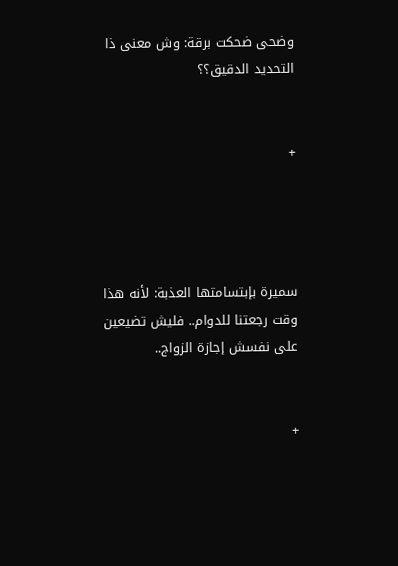وضحى ضحكت برقة: وش معنى ذا التحديد الدقيق؟؟


+




سميرة بإبتسامتها العذبة: لأنه هذا وقت رجعتنا للدوام.. فليش تضيعين على نفسش إجازة الزواج..


+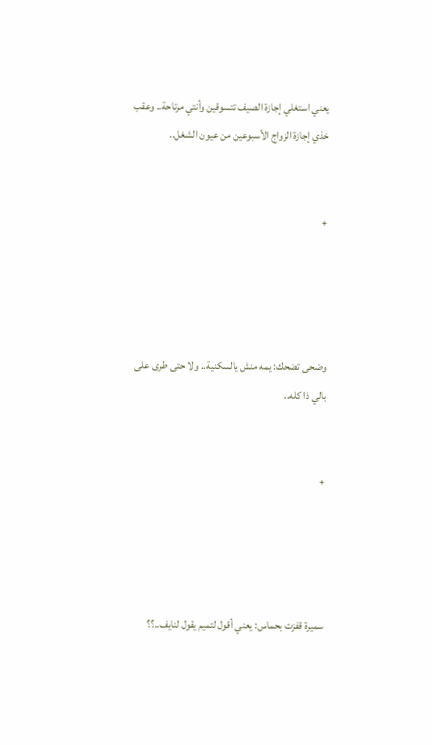يعني استغلي إجازة الصيف تتسوقين وأنتي مرتاحة.. وعقب خذي إجازة الزواج الأسبوعين من عيون الشغل..


+




وضحى تضحك: يمه منش يالسكنية.. ولا حتى طرى على بالي ذا كله..


+




سميرة قفزت بحماس: يعني أقول لتميم يقول لنايف..؟؟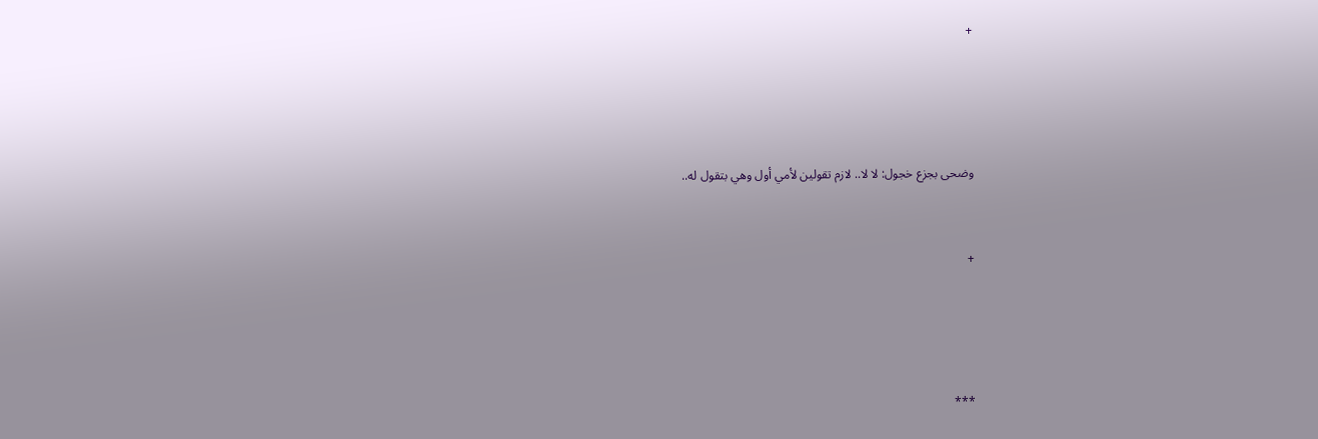+




وضحى بجزع خجول: لا لا.. لازم تقولين لأمي أول وهي بتقول له..


+




***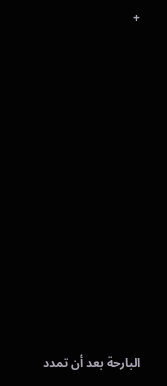+











البارحة بعد أن تمدد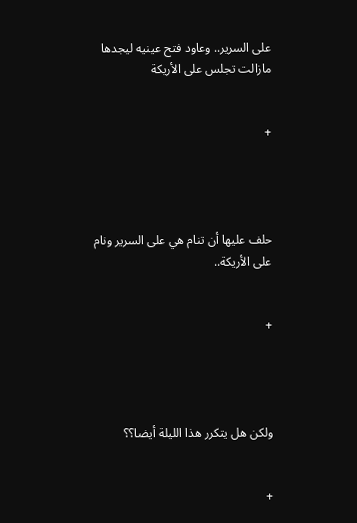على السرير.. وعاود فتح عينيه ليجدها مازالت تجلس على الأريكة


+




حلف عليها أن تنام هي على السرير ونام على الأريكة..


+




ولكن هل يتكرر هذا الليلة أيضا؟؟


+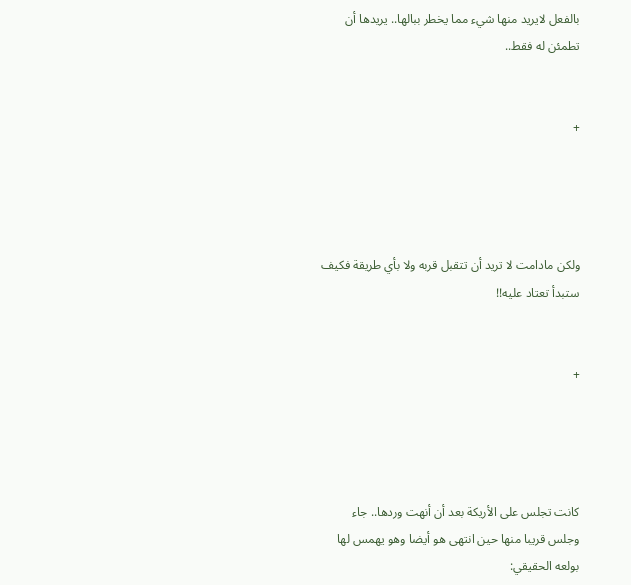بالفعل لايريد منها شيء مما يخطر ببالها.. يريدها أن تطمئن له فقط..


+




ولكن مادامت لا تريد أن تتقبل قربه ولا بأي طريقة فكيف ستبدأ تعتاد عليه!!


+




كانت تجلس على الأريكة بعد أن أنهت وردها.. جاء وجلس قريبا منها حين انتهى هو أيضا وهو يهمس لها بولعه الحقيقي: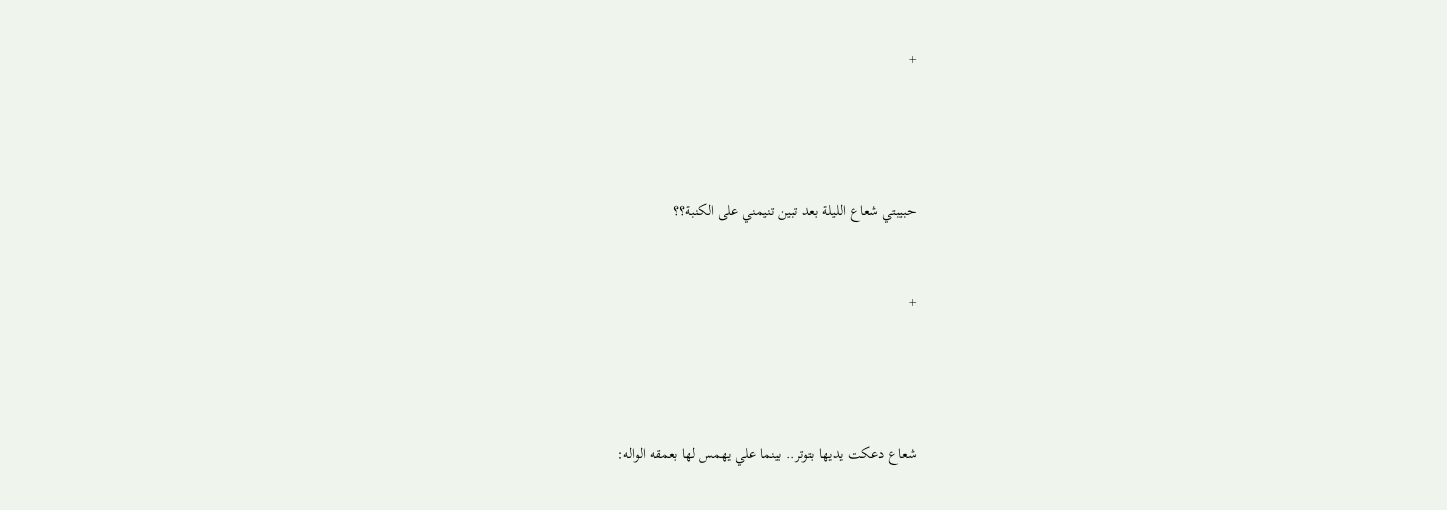+




حبيبتي شعاع الليلة بعد تبين تنيمني على الكنبة؟؟


+




شعاع دعكت يديها بتوتر.. بينما علي يهمس لها بعمقه الواله: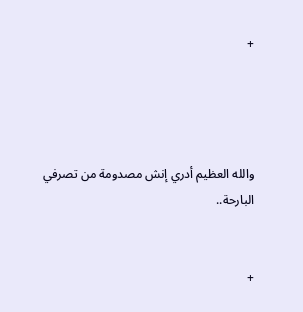+




والله العظيم أدري إنش مصدومة من تصرفي البارحة..


+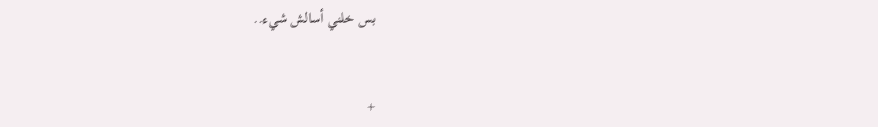بس خلني أسالش شيء..


+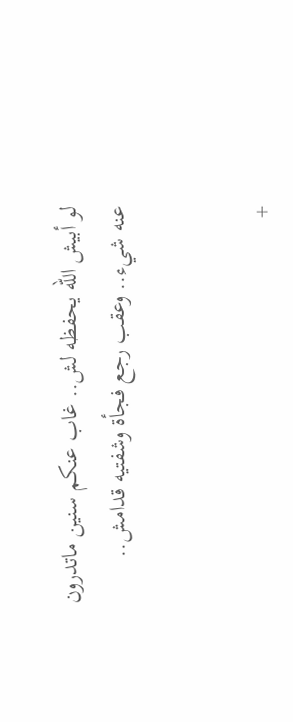لو أبيش الله يحفظه لش.. غاب عنكم سنين ماتدرون عنه شيء.. وعقب رجع فجأة وشفتيه قدامش..


+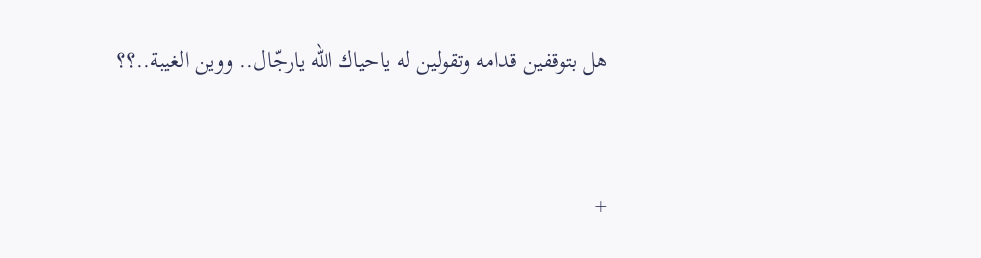هل بتوقفين قدامه وتقولين له ياحياك الله يارجّال.. ووين الغيبة..؟؟


+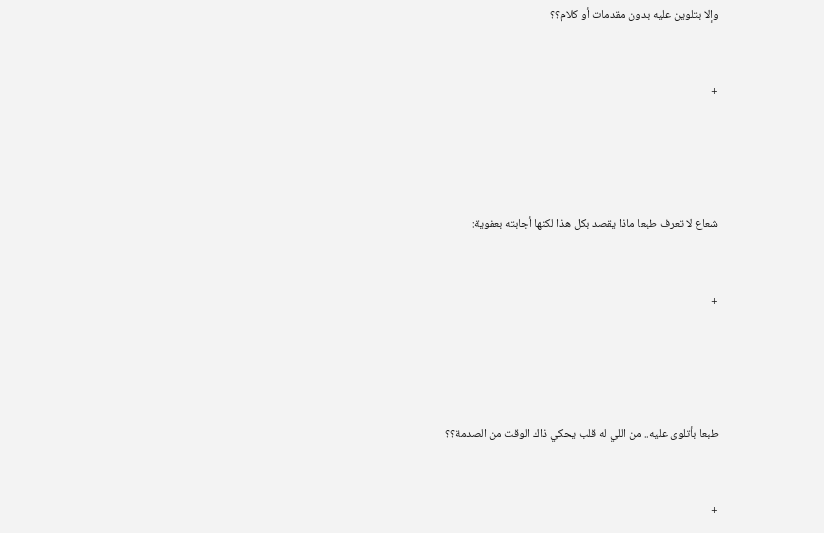وإلا بتلوين عليه بدون مقدمات أو كلام؟؟


+




شعاع لا تعرف طبعا ماذا يقصد بكل هذا لكنها أجابته بعفوية:


+




طبعا بأتلوى عليه.. من اللي له قلب يحكي ذاك الوقت من الصدمة؟؟


+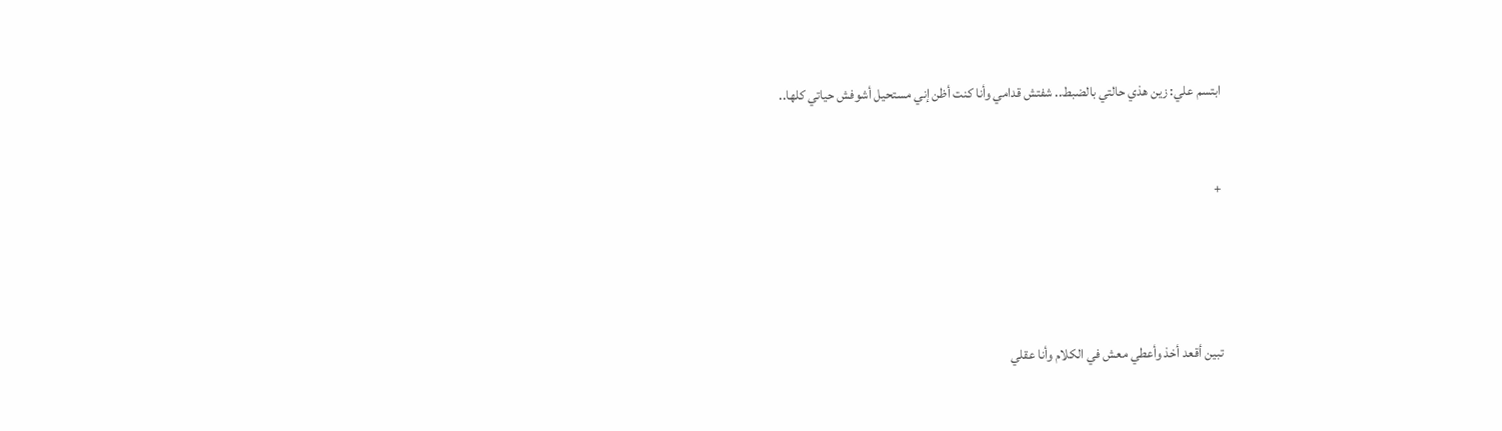ابتسم علي: زين هذي حالتي بالضبط.. شفتش قدامي وأنا كنت أظن إني مستحيل أشوفش حياتي كلها..


+




تبين أقعد أخذ وأعطي معش في الكلام وأنا عقلي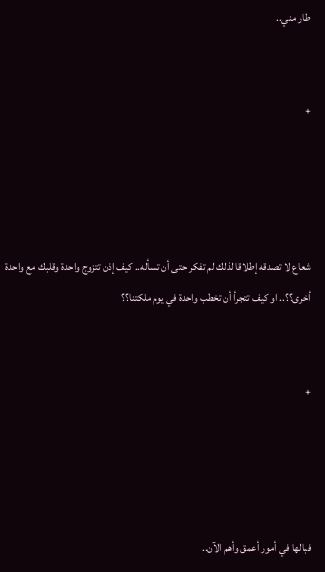طار مني..


+




شعاع لا تصدقه إطلاقا لذلك لم تفكر حتى أن تسأله.. كيف إذن تتزوج واحدة وقلبك مع واحدة أخرى؟؟.. او كيف تتجرأ أن تخطب واحدة في يوم ملكتنا؟؟


+




فبالها في أمور أعمق وأهم الآن..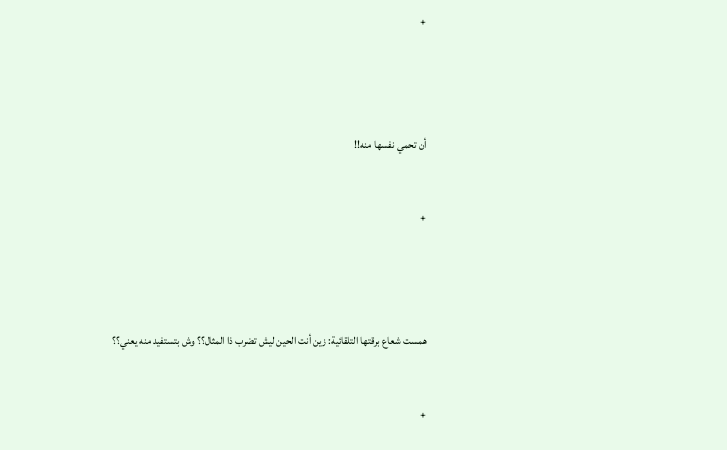+




أن تحمي نفسها منه!!


+




همست شعاع برقتها التلقائية: زين أنت الحين ليش تضرب ذا المثال؟؟ وش بتستفيد منه يعني؟؟


+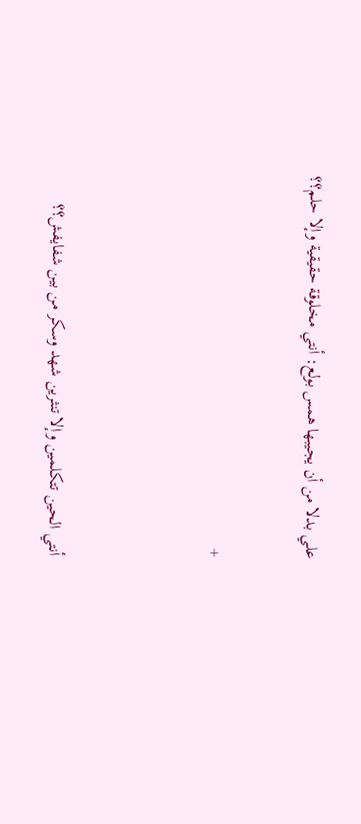علي بدلا من أن يجيبها همس بولع: أنتي مخلوقة حقيقية وإلا حلم؟؟


+




أنتي الحين تتكلمين وإلا تنثرين شهد وسكر من بين شفايفش؟؟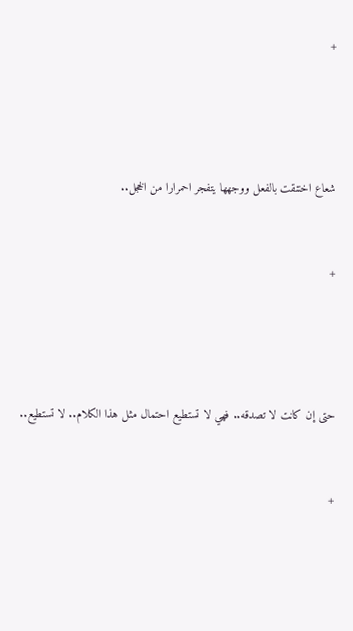+




شعاع اختنقت بالفعل ووجهها يتفجر احمرارا من الخجل..


+




حتى إن كانت لا تصدقه.. فهي لا تستطيع احتمال مثل هذا الكلام.. لا تستطيع..


+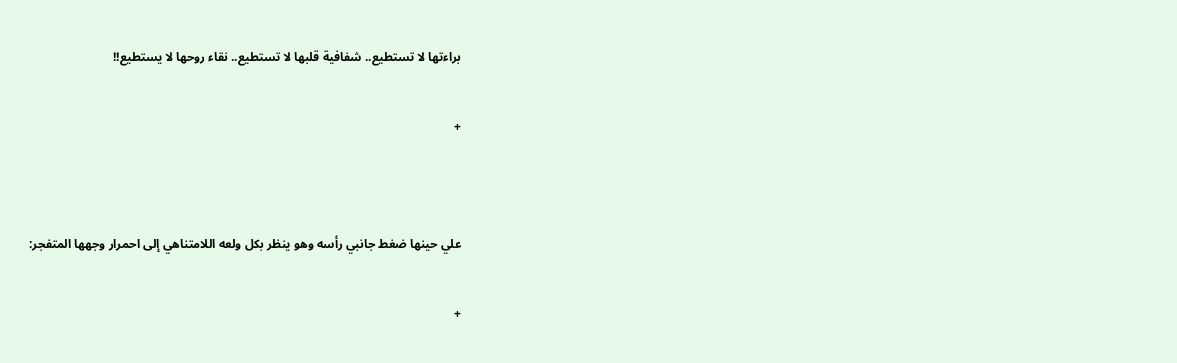براءتها لا تستطيع.. شفافية قلبها لا تستطيع.. نقاء روحها لا يستطيع!!


+




علي حينها ضغط جانبي رأسه وهو ينظر بكل ولعه اللامتناهي إلى احمرار وجهها المتفجر:


+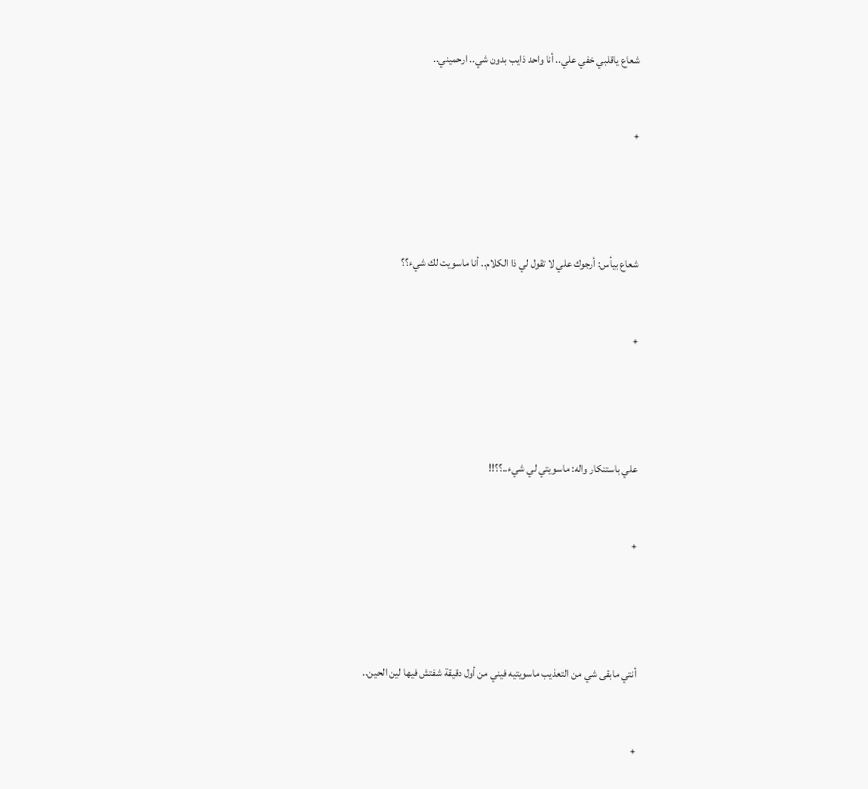شعاع ياقلبي خفي علي.. أنا واحد ذايب بدون شي.. ارحميني..


+




شعاع بيأس: أرجوك علي لا تقول لي ذا الكلام.. أنا ماسويت لك شيء؟؟


+




علي باستنكار واله: ماسويتي لي شيء..؟؟!!


+




أنتي مابقى شي من التعذيب ماسويتيه فيني من أول دقيقة شفتش فيها لين الحين..


+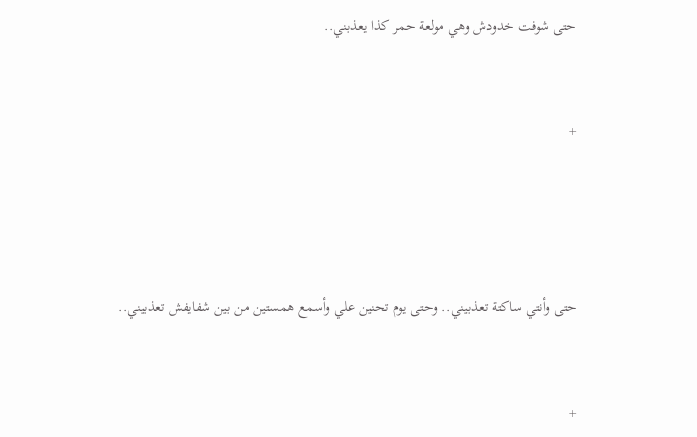حتى شوفت خدودش وهي مولعة حمر كذا يعذبني..


+




حتى وأنتي ساكتة تعذبيني.. وحتى يوم تحنين علي وأسمع همستين من بين شفايفش تعذبيني..


+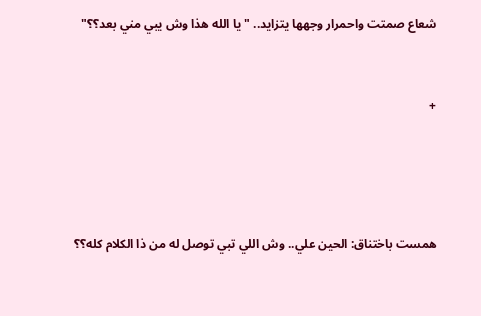شعاع صمتت واحمرار وجهها يتزايد.. " يا الله هذا وش يبي مني بعد؟؟"


+




همست باختناق: الحين علي.. وش اللي تبي توصل له من ذا الكلام كله؟؟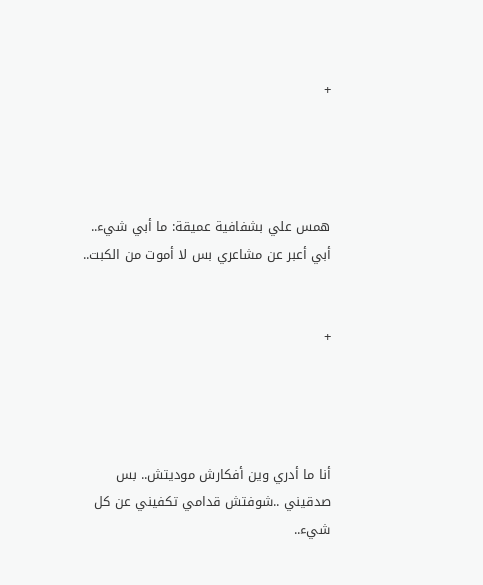+




همس علي بشفافية عميقة: ما أبي شيء.. أبي أعبر عن مشاعري بس لا أموت من الكبت..


+




أنا ما أدري وين أفكارش موديتش.. بس صدقيني ..شوفتش قدامي تكفيني عن كل شيء..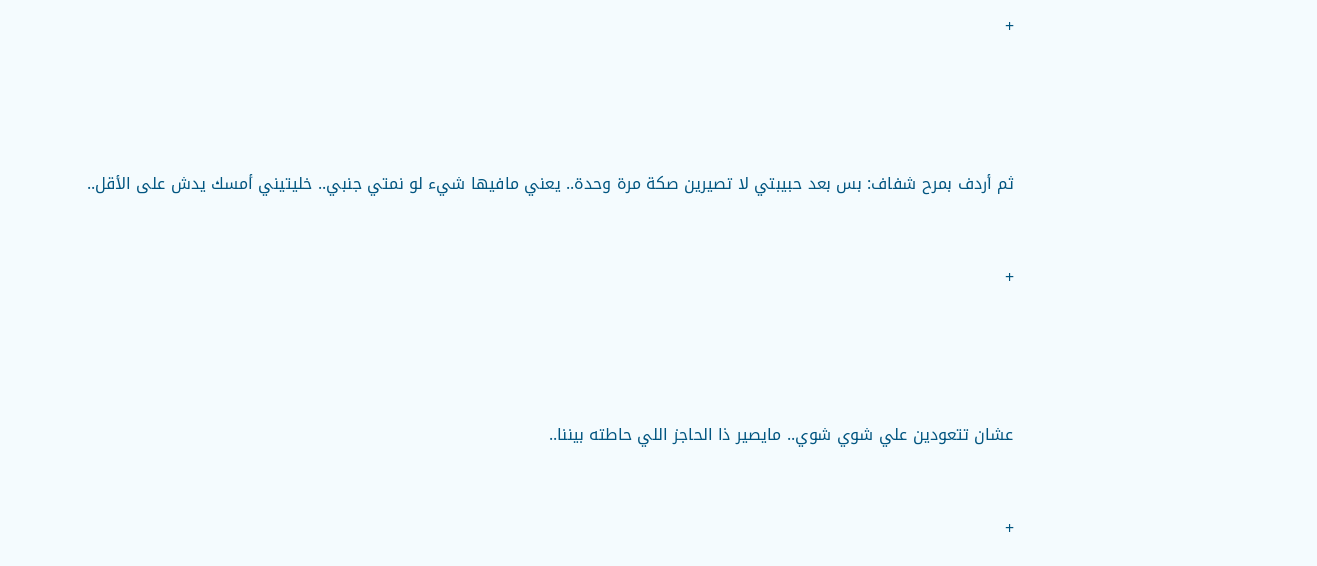+




ثم أردف بمرح شفاف: بس بعد حبيبتي لا تصيرين صكة مرة وحدة.. يعني مافيها شيء لو نمتي جنبي.. خليتيني أمسك يدش على الأقل..


+




عشان تتعودين علي شوي شوي.. مايصير ذا الحاجز اللي حاطته بيننا..


+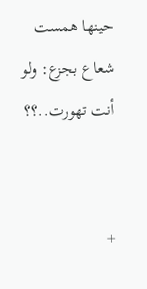حينها همست شعاع بجزع: ولو أنت تهورت..؟؟


+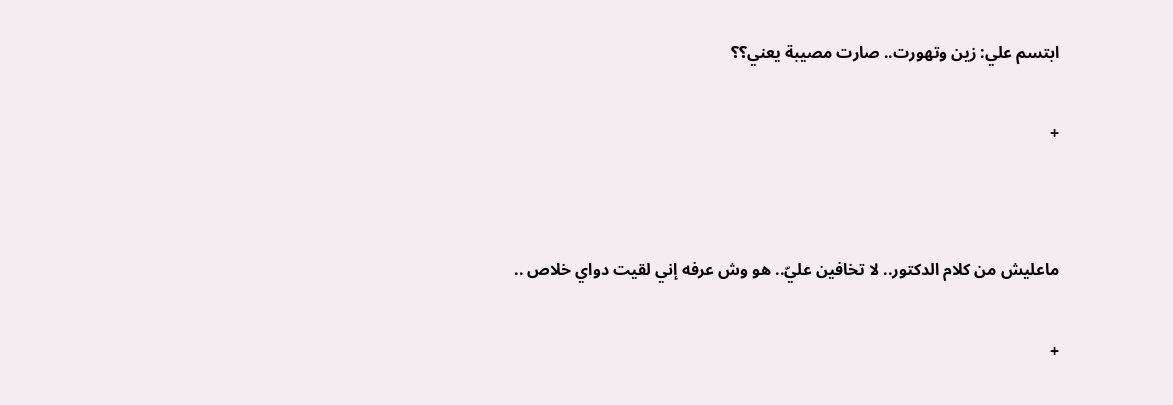ابتسم علي: زين وتهورت.. صارت مصيبة يعني؟؟


+




ماعليش من كلام الدكتور.. لا تخافين عليّ.. هو وش عرفه إني لقيت دواي خلاص ..


+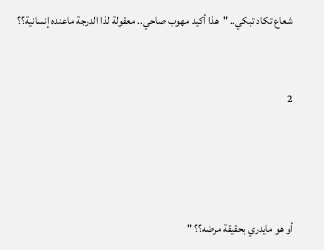شعاع تكاد تبكي.. "هذا أكيد مهوب صاحي.. معقولة لذا الدرجة ماعنده إنسانية؟؟


2




أو هو مايدري بحقيقة مرضه؟؟ "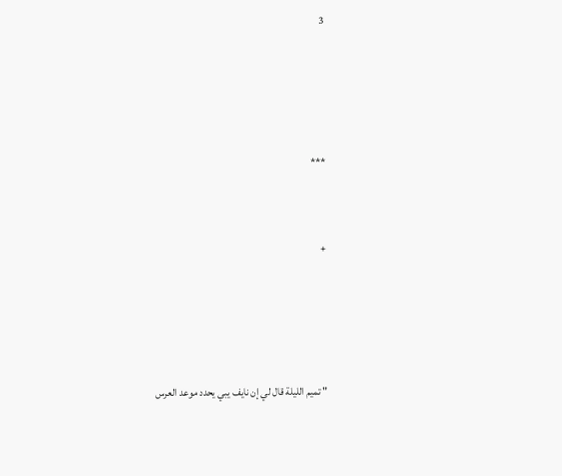3




***


+




" تميم الليلة قال لي إن نايف يبي يحدد موعد العرس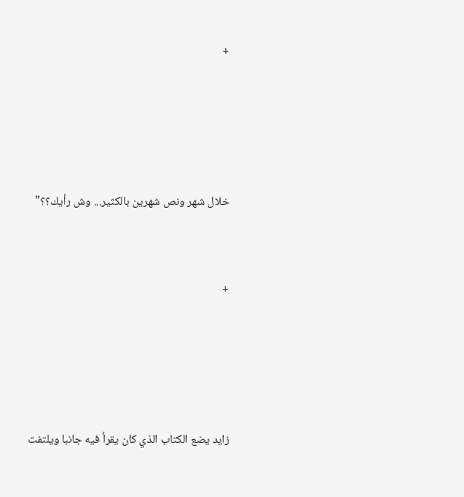+




خلال شهر ونص شهرين بالكثير... وش رأيك؟؟"


+




زايد يضع الكتاب الذي كان يقرأ فيه جانبا ويلتفت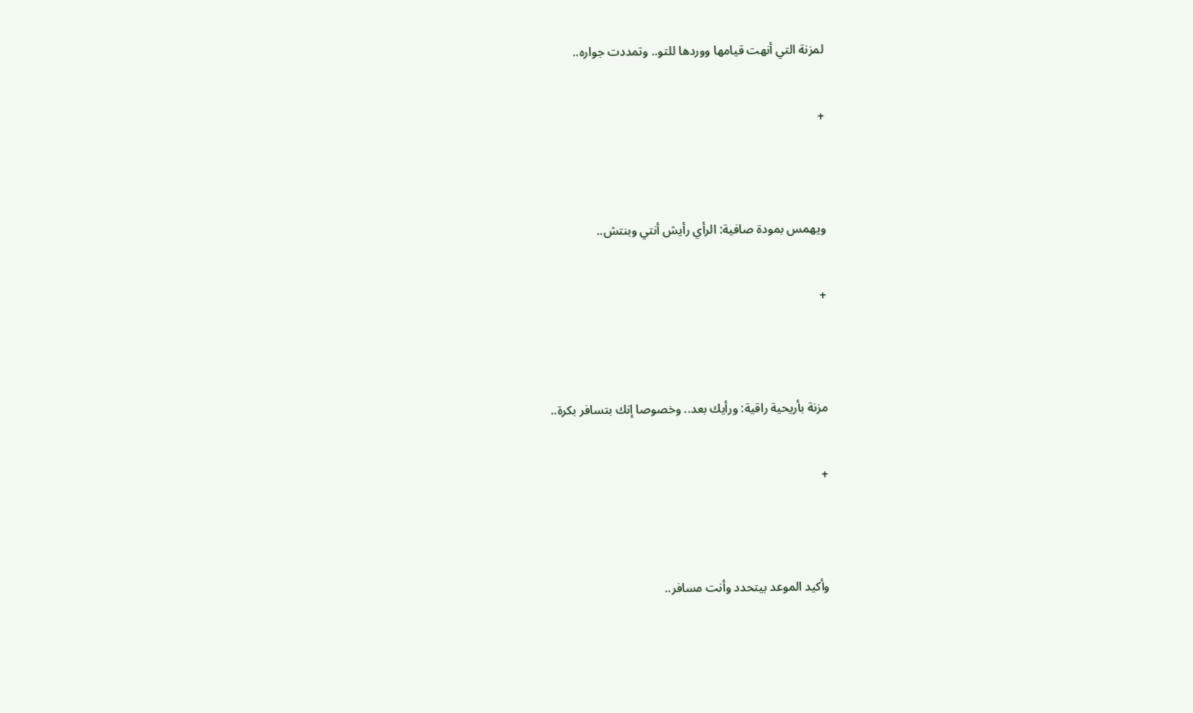لمزنة التي أنهت قيامها ووردها للتو.. وتمددت جواره..


+




ويهمس بمودة صافية: الرأي رأيش أنتي وبنتش..


+




مزنة بأريحية راقية: ورأيك بعد.. وخصوصا إنك بتسافر بكرة..


+




وأكيد الموعد بيتحدد وأنت مسافر..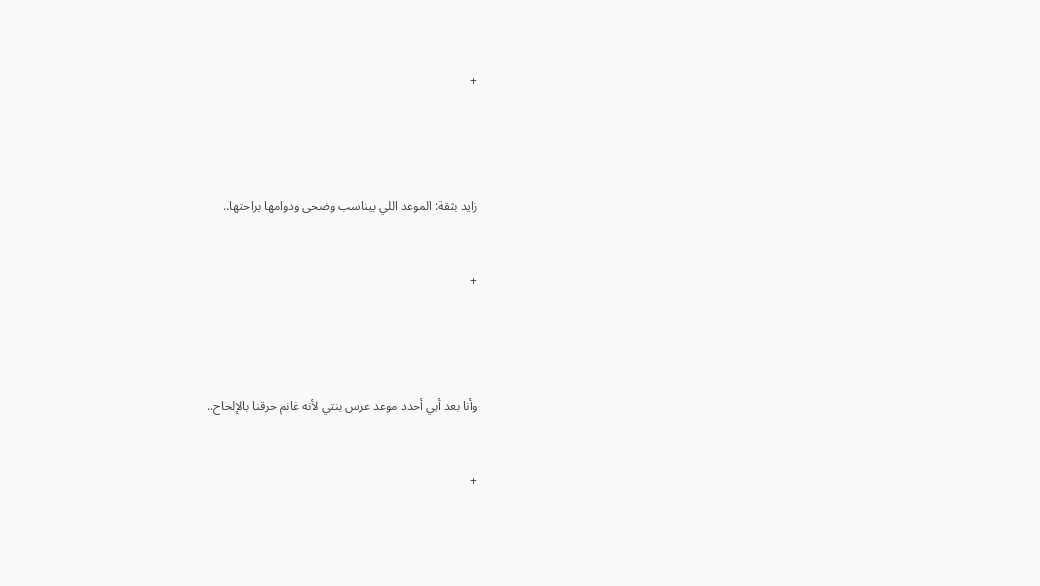+




زايد بثقة: الموعد اللي بيناسب وضحى ودوامها براحتها..


+




وأنا بعد أبي أحدد موعد عرس بنتي لأنه غانم حرقنا بالإلحاح..


+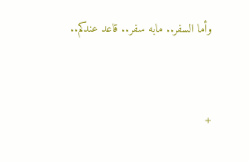وأما السفر.. مابه سفر.. قاعد عندكم..


+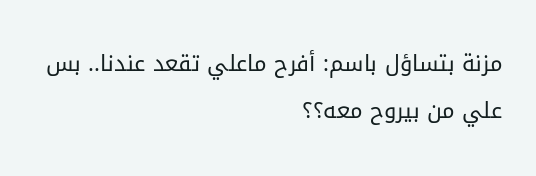مزنة بتساؤل باسم: أفرح ماعلي تقعد عندنا.. بس علي من بيروح معه؟؟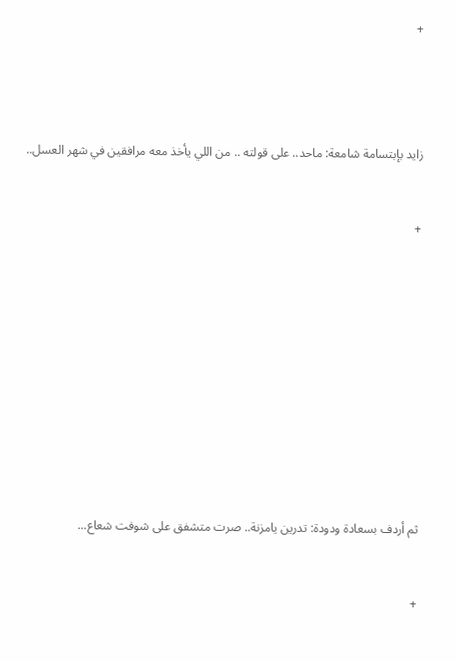+




زايد بإبتسامة شامعة: ماحد.. على قولته .. من اللي يأخذ معه مرافقين في شهر العسل..


+











ثم أردف بسعادة ودودة: تدرين يامزنة.. صرت متشفق على شوفت شعاع...


+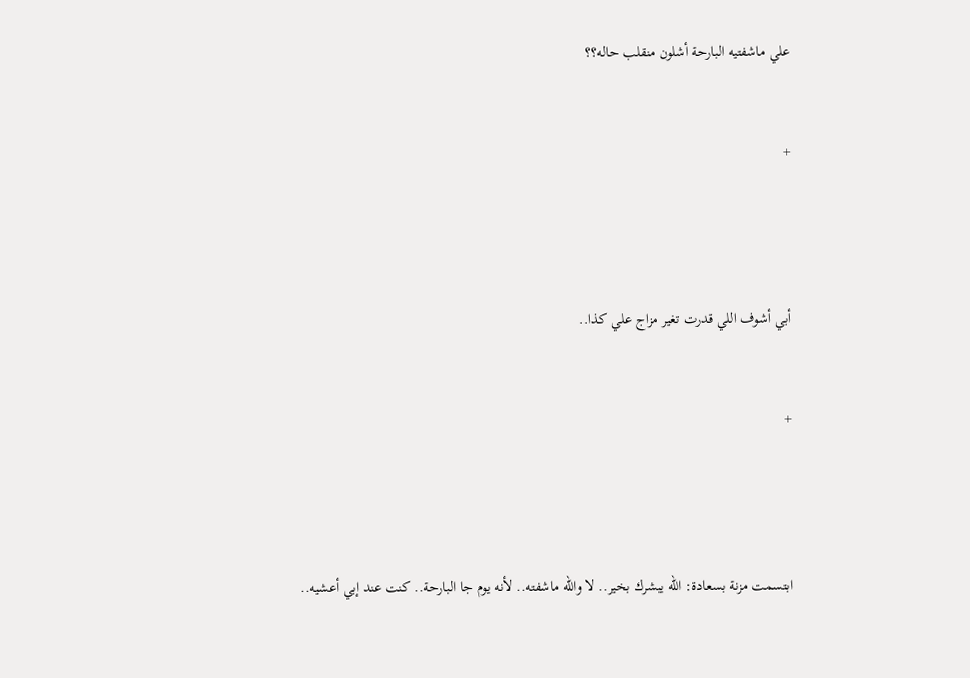علي ماشفتيه البارحة أشلون منقلب حاله؟؟


+




أبي أشوف اللي قدرت تغير مزاج علي كذا..


+




ابتسمت مزنة بسعادة: الله يبشرك بخير.. لا والله ماشفته.. لأنه يوم جا البارحة.. كنت عند إبي أعشيه..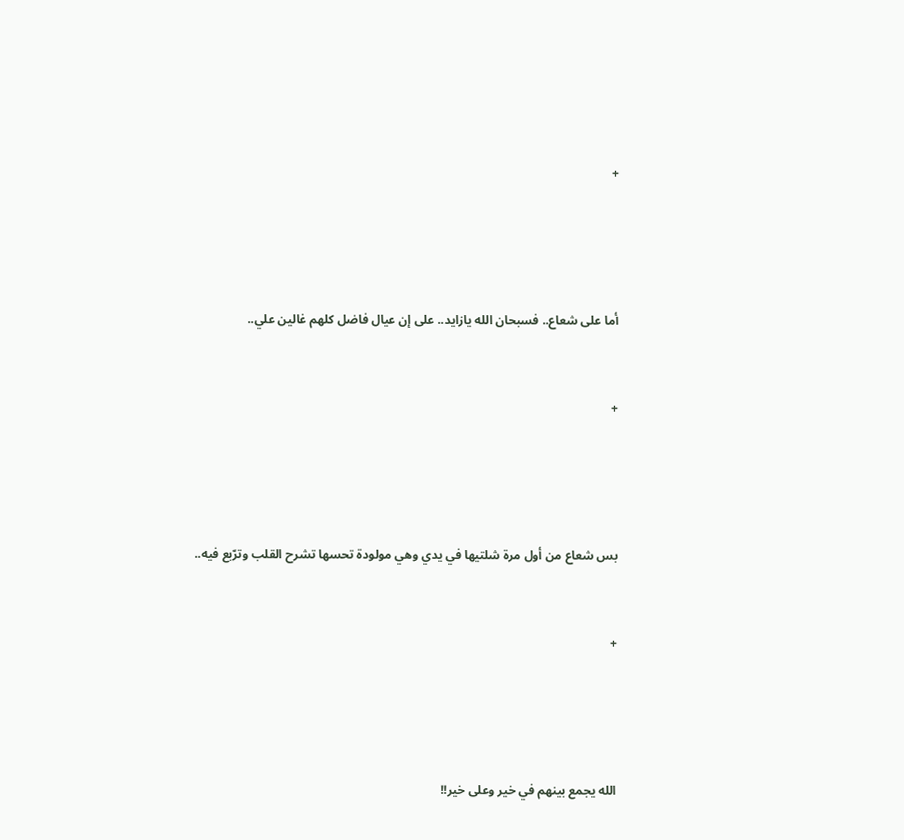+




أما على شعاع.. فسبحان الله يازايد.. على إن عيال فاضل كلهم غالين علي..


+




بس شعاع من أول مرة شلتيها في يدي وهي مولودة تحسها تشرح القلب وترّبع فيه..


+




الله يجمع بينهم في خير وعلى خير!!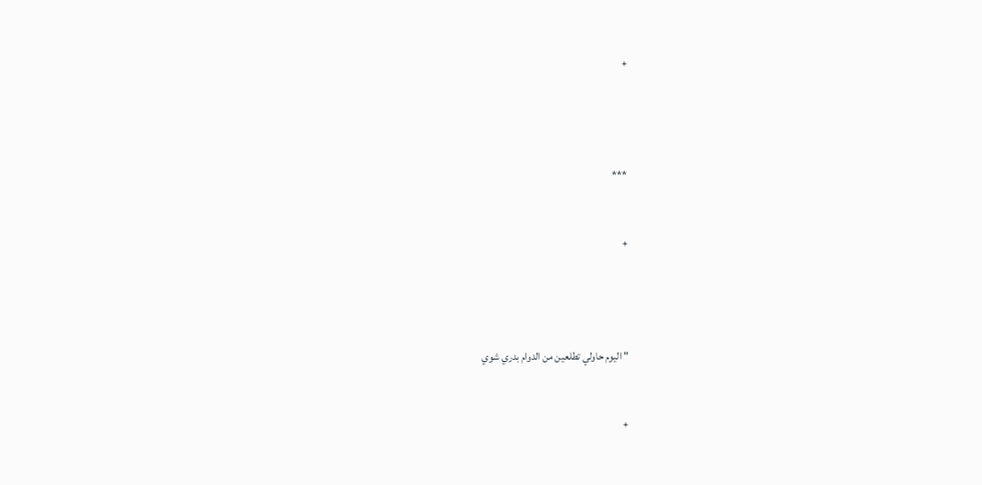+




***


+




" اليوم حاولي تطلعين من الدوام بدري شوي


+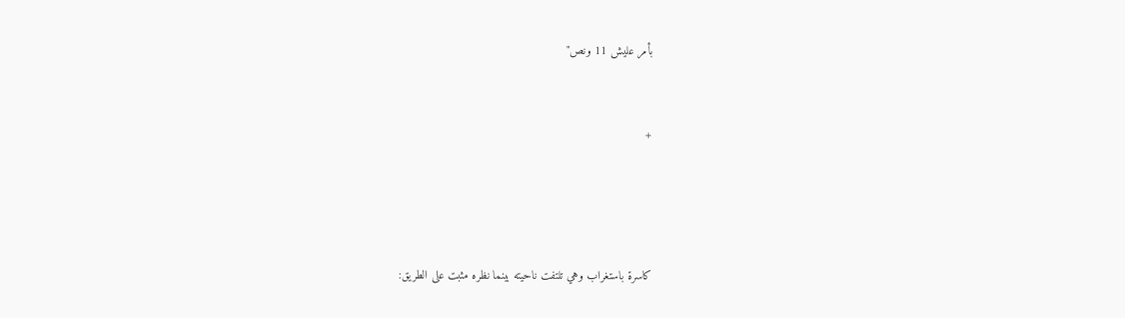بأمر عليش 11 ونص"


+




كاسرة باستغراب وهي تلتفت ناحيته بينما نظره مثبت على الطريق: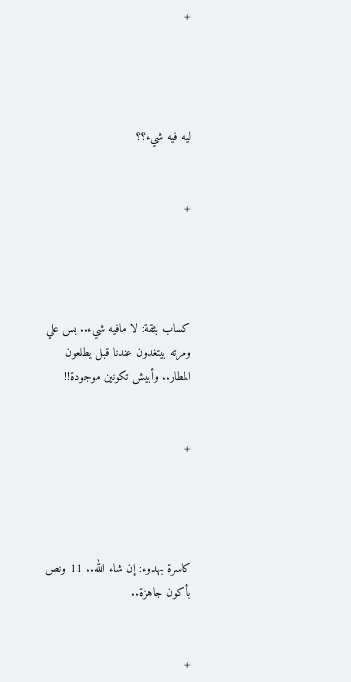+




ليه فيه شيء؟؟


+




كساب بثقة: لا مافيه شيء.. بس علي ومرته بيتغدون عندنا قبل يطلعون المطار.. وأبيش تكونين موجودة!!


+




كاسرة بهدوء: إن شاء الله.. 11 ونص بأكون جاهزة..


+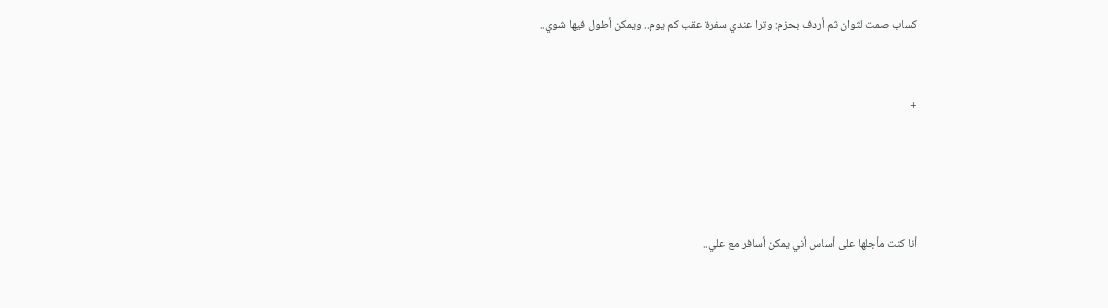كساب صمت لثوان ثم أردف بحزم: وترا عندي سفرة عقب كم يوم.. ويمكن أطول فيها شوي..


+




أنا كنت مأجلها على أساس أني يمكن أسافر مع علي..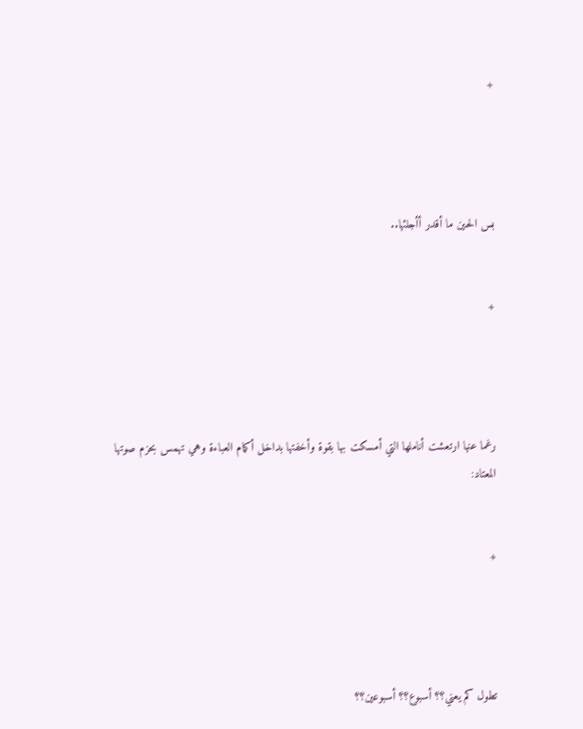+




بس الحين ما أقدر أأجلئها..


+




رغما عنها ارتعشت أناملها التي أمسكت بها بقوة وأخفتها بداخل أكمام العباءة وهي تهمس بحزم صوتها المعتاد:


+




تطول كم يعني؟؟ أسبوع؟؟ أسبوعين؟؟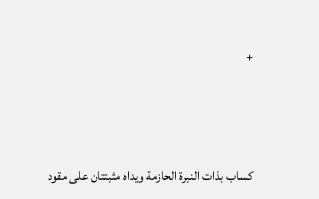+




كساب بذات النبرة الحازمة ويداه مثبتتان على مقود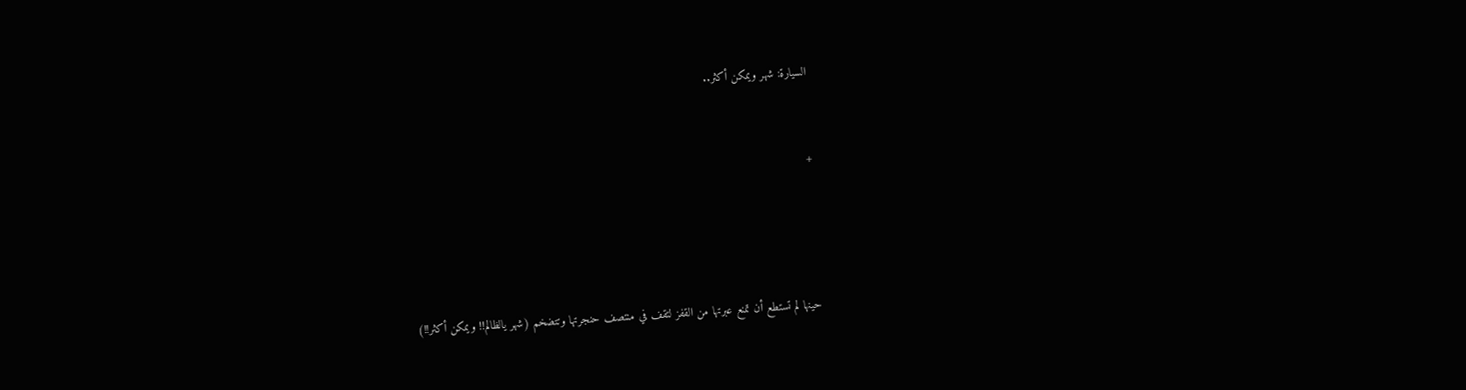السيارة: شهر ويمكن أكثر..


+




حينها لم تستطع أن تمنع عبرتها من القفز لتقف في منتصف حنجرتها وتتضخم (شهر يالظالم!! ويمكن أكثر!!)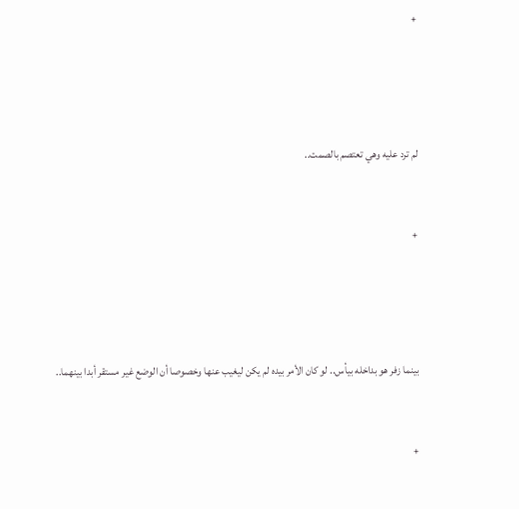+




لم ترد عليه وهي تعتصم بالصمت..


+




بينما زفر هو بداخله بيأس.. لو كان الأمر بيده لم يكن ليغيب عنها وخصوصا أن الوضع غير مستقر أبدا بينهما..


+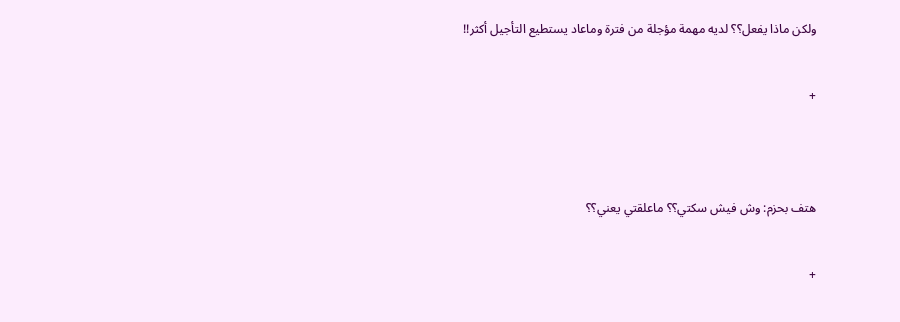ولكن ماذا يفعل؟؟ لديه مهمة مؤجلة من فترة وماعاد يستطيع التأجيل أكثر!!


+




هتف بحزم: وش فيش سكتي؟؟ ماعلقتي يعني؟؟


+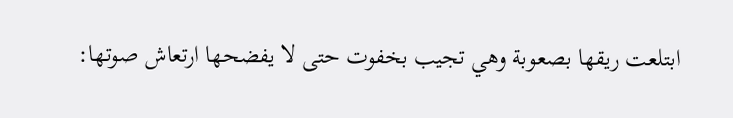ابتلعت ريقها بصعوبة وهي تجيب بخفوت حتى لا يفضحها ارتعاش صوتها: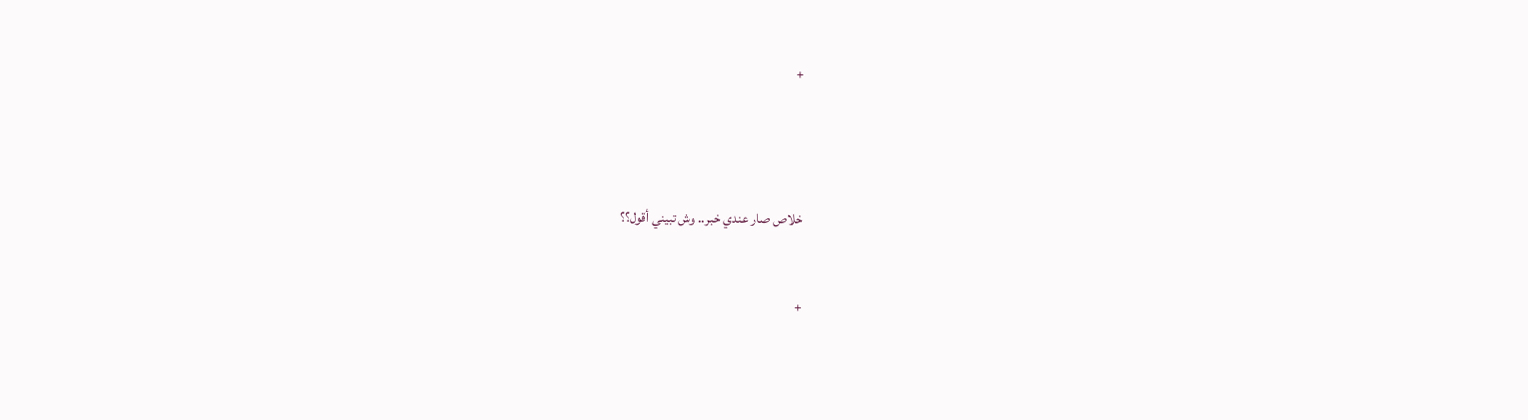+




خلاص صار عندي خبر.. وش تبيني أقول؟؟


+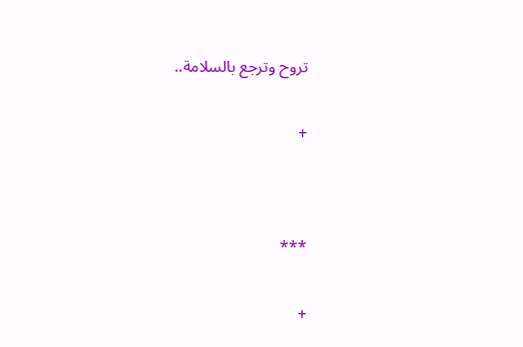تروح وترجع بالسلامة..


+




***


+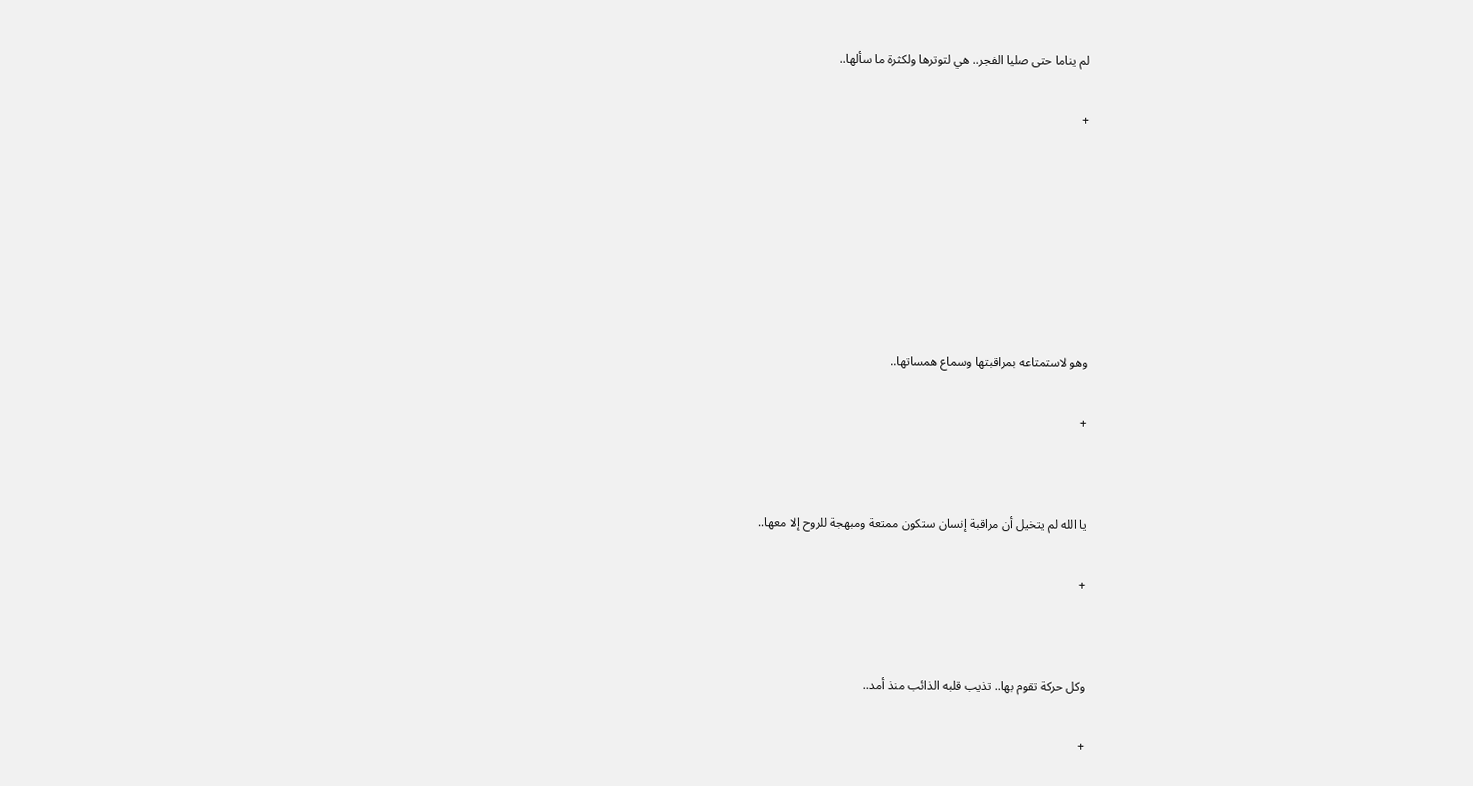لم يناما حتى صليا الفجر.. هي لتوترها ولكثرة ما سألها..


+











وهو لاستمتاعه بمراقبتها وسماع همساتها..


+




يا الله لم يتخيل أن مراقبة إنسان ستكون ممتعة ومبهجة للروح إلا معها..


+




وكل حركة تقوم بها.. تذيب قلبه الذائب منذ أمد..


+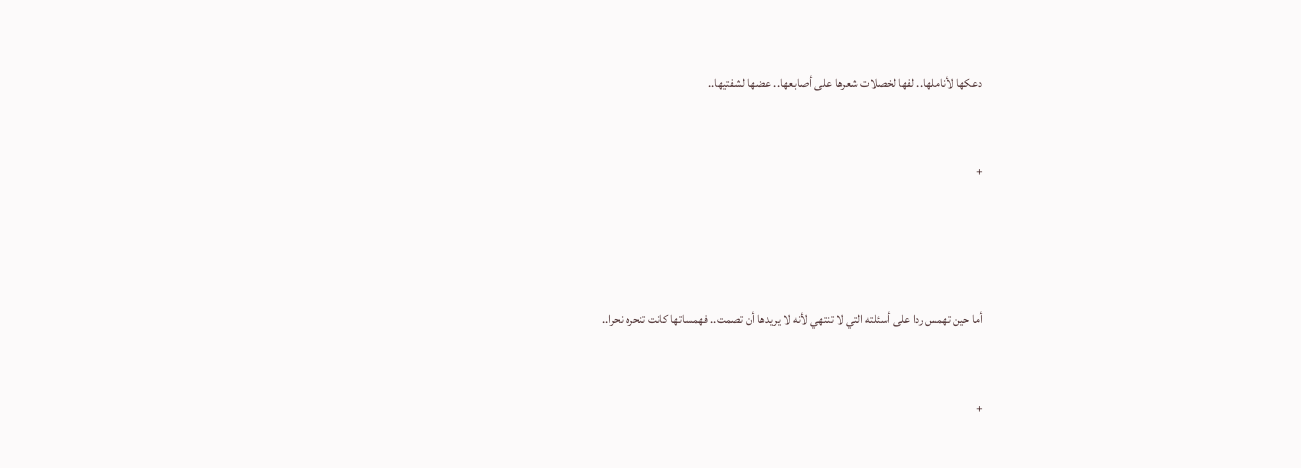دعكها لأناملها.. لفها لخصلات شعرها على أصابعها.. عضها لشفتيها..


+




أما حين تهمس ردا على أسئلته التي لا تنتهي لأنه لا يريدها أن تصمت.. فهمساتها كانت تنحره نحرا..


+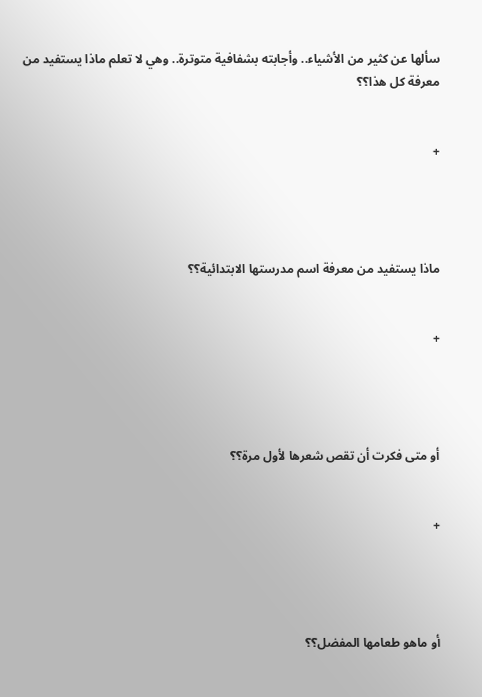سألها عن كثير من الأشياء.. وأجابته بشفافية متوترة.. وهي لا تعلم ماذا يستفيد من معرفة كل هذا؟؟


+




ماذا يستفيد من معرفة اسم مدرستها الابتدائية؟؟


+




أو متى فكرت أن تقص شعرها لأول مرة؟؟


+




أو ماهو طعامها المفضل؟؟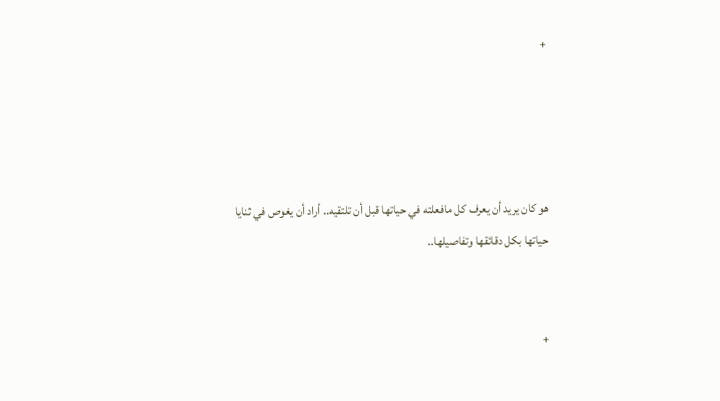+




هو كان يريد أن يعرف كل مافعلته في حياتها قبل أن تلتقيه.. أراد أن يغوص في ثنايا حياتها بكل دقائقها وتفاصيلها..


+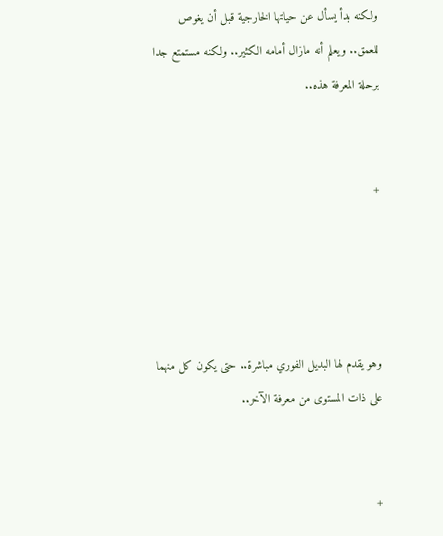ولكنه بدأ يسأل عن حياتها الخارجية قبل أن يغوص للعمق.. ويعلم أنه مازال أمامه الكثير.. ولكنه مستمتع جدا برحلة المعرفة هذه..


+




وهو يقدم لها البديل الفوري مباشرة.. حتى يكون كل منهما على ذات المستوى من معرفة الآخر..


+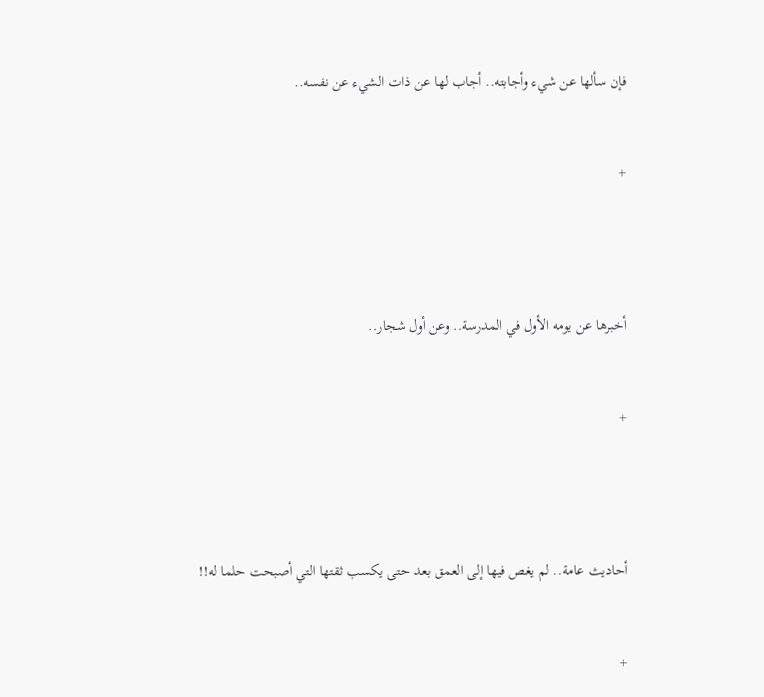فإن سألها عن شيء وأجابته.. أجاب لها عن ذات الشيء عن نفسه..


+




أخبرها عن يومه الأول في المدرسة.. وعن أول شجار..


+




أحاديث عامة.. لم يغص فيها إلى العمق بعد حتى يكسب ثقتها التي أصبحت حلما له!!


+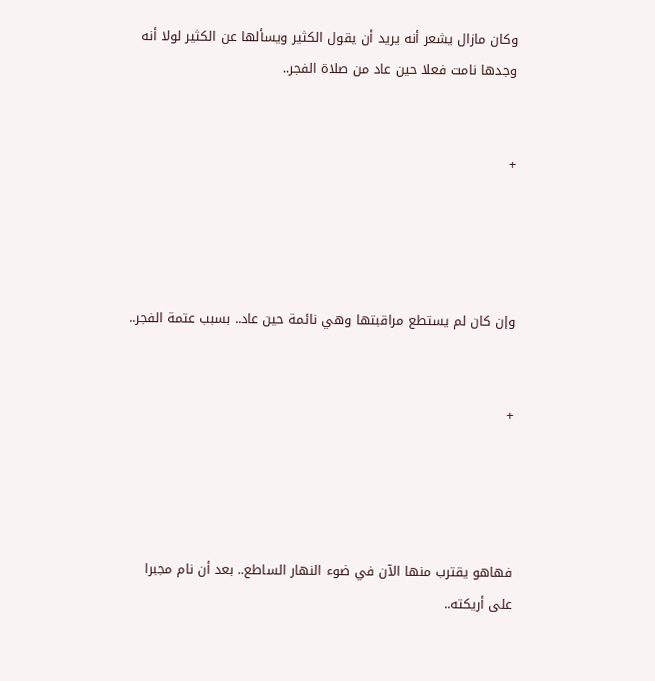وكان مازال يشعر أنه يريد أن يقول الكثير ويسألها عن الكثير لولا أنه وجدها نامت فعلا حين عاد من صلاة الفجر..


+




وإن كان لم يستطع مراقبتها وهي نائمة حين عاد.. بسبب عتمة الفجر..


+




فهاهو يقترب منها الآن في ضوء النهار الساطع.. بعد أن نام مجبرا على أريكته..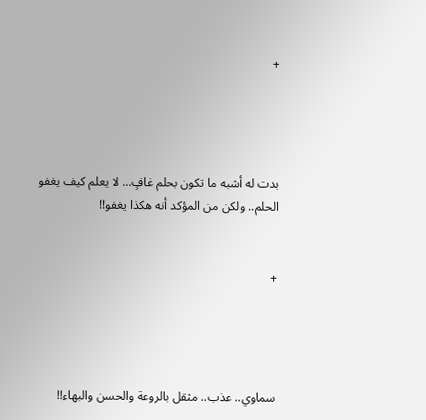+




بدت له أشبه ما تكون بحلم غافٍ... لا يعلم كيف يغفو الحلم.. ولكن من المؤكد أنه هكذا يغفو!!


+




سماوي.. عذب.. مثقل بالروعة والحسن والبهاء!!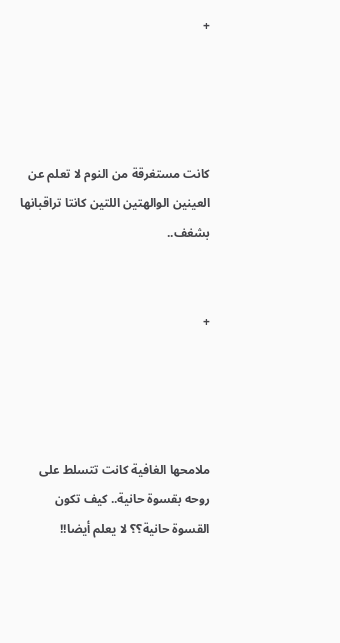+




كانت مستغرقة من النوم لا تعلم عن العينين الوالهتين اللتين كانتا تراقبانها بشغف..


+




ملامحها الغافية كانت تتسلط على روحه بقسوة حانية.. كيف تكون القسوة حانية؟؟ لا يعلم أيضا!!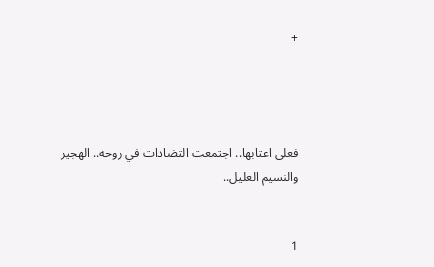+




فعلى اعتابها.. اجتمعت التضادات في روحه.. الهجير والنسيم العليل..


1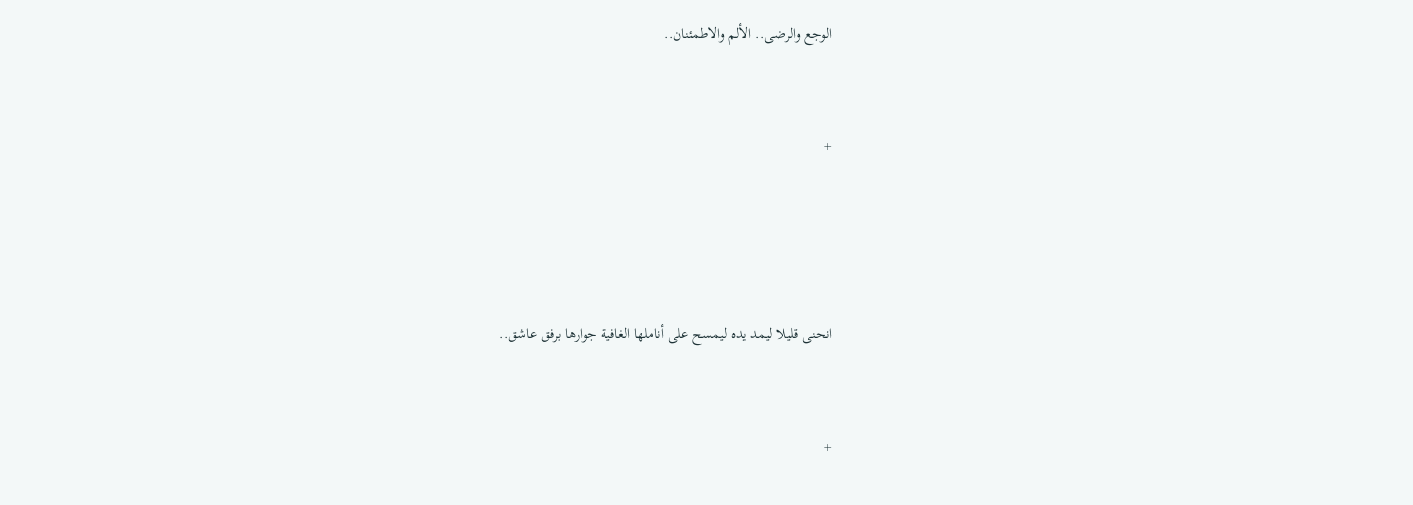الوجع والرضى.. الألم والاطمئنان..


+




انحنى قليلا ليمد يده ليمسح على أناملها الغافية جوارها برفق عاشق..


+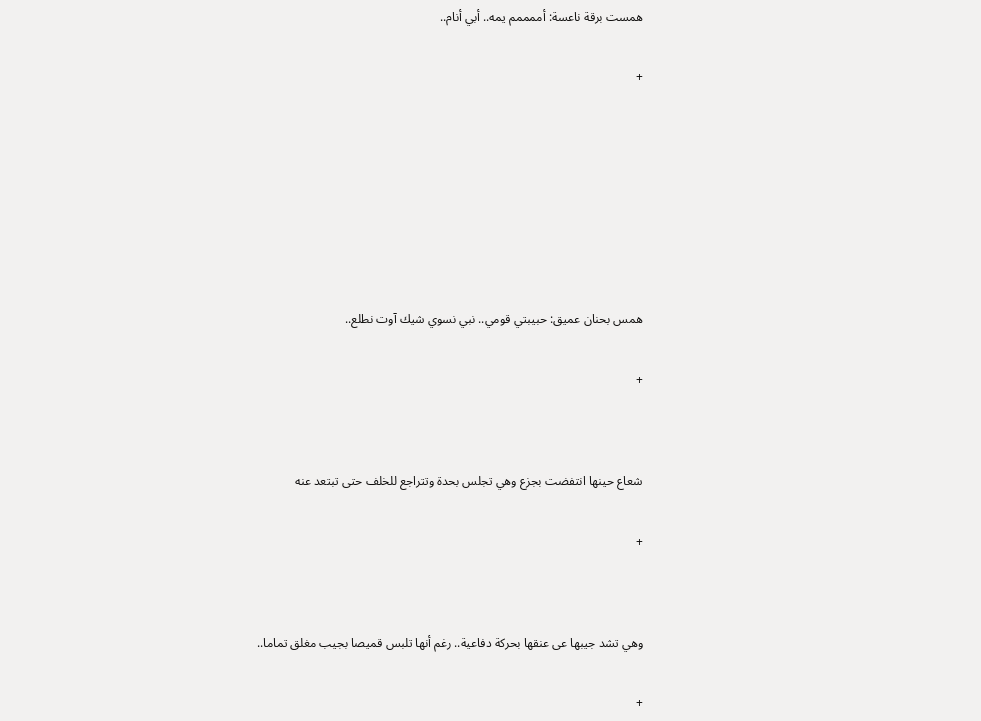همست برقة ناعسة: أممممم يمه.. أبي أنام..


+











همس بحنان عميق: حبيبتي قومي.. نبي نسوي شيك آوت نطلع..


+




شعاع حينها انتفضت بجزع وهي تجلس بحدة وتتراجع للخلف حتى تبتعد عنه


+




وهي تشد جيبها عى عنقها بحركة دفاعية.. رغم أنها تلبس قميصا بجيب مغلق تماما..


+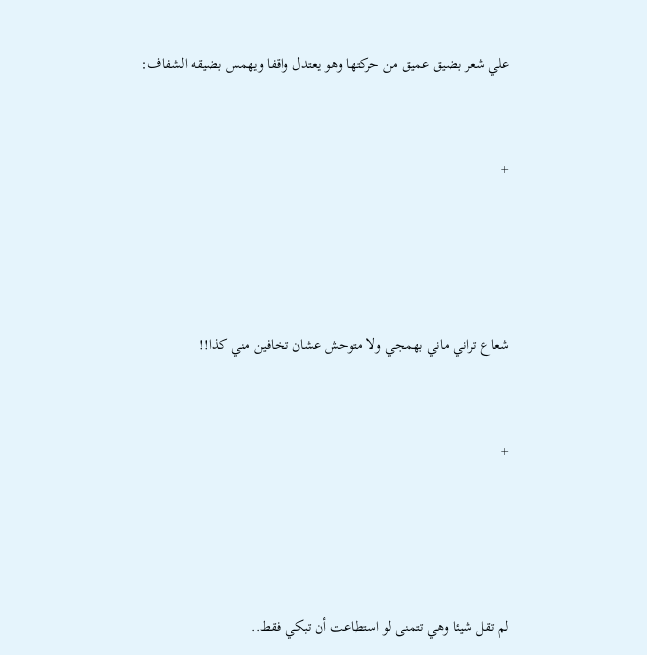علي شعر بضيق عميق من حركتها وهو يعتدل واقفا ويهمس بضيقه الشفاف:


+




شعاع تراني ماني بهمجي ولا متوحش عشان تخافين مني كذا!!


+




لم تقل شيئا وهي تتمنى لو استطاعت أن تبكي فقط..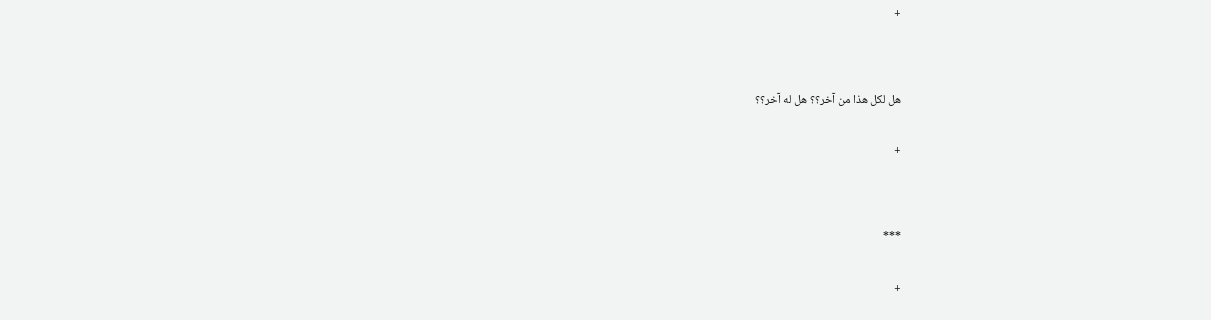+




هل لكل هذا من آخر؟؟ هل له آخر؟؟


+




***


+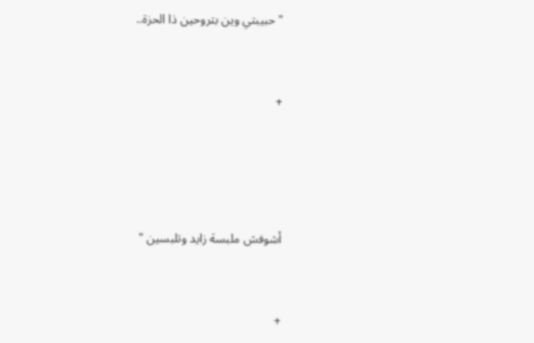" حبيبتي وين بتروحين ذا الحزة..


+




أشوفش ملبسة زايد وتلبسين "


+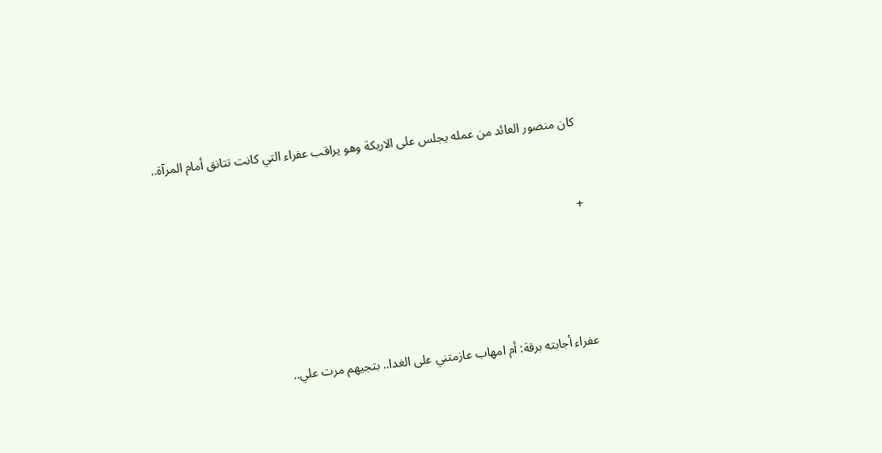كان منصور العائد من عمله يجلس على الاريكة وهو يراقب عفراء التي كانت تتانق أمام المرآة..


+




عفراء أجابته برقة: أم امهاب عازمتني على الغدا.. بتجيهم مرت علي..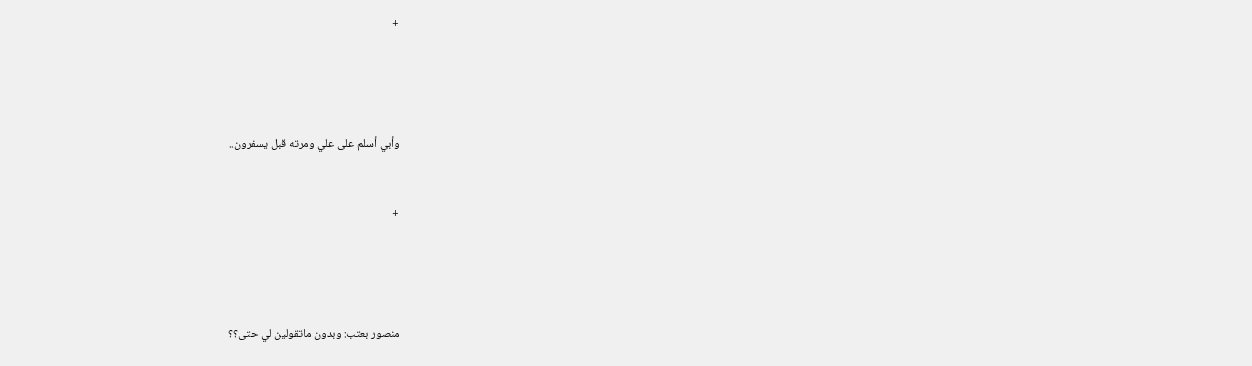+




وأبي أسلم على علي ومرته قبل يسفرون..


+




منصور بعتب: وبدون ماتقولين لي حتى؟؟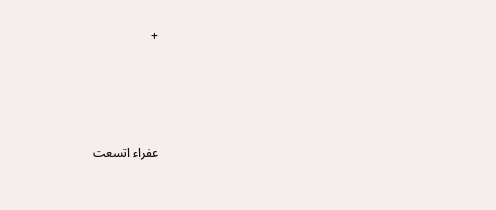+




عفراء اتسعت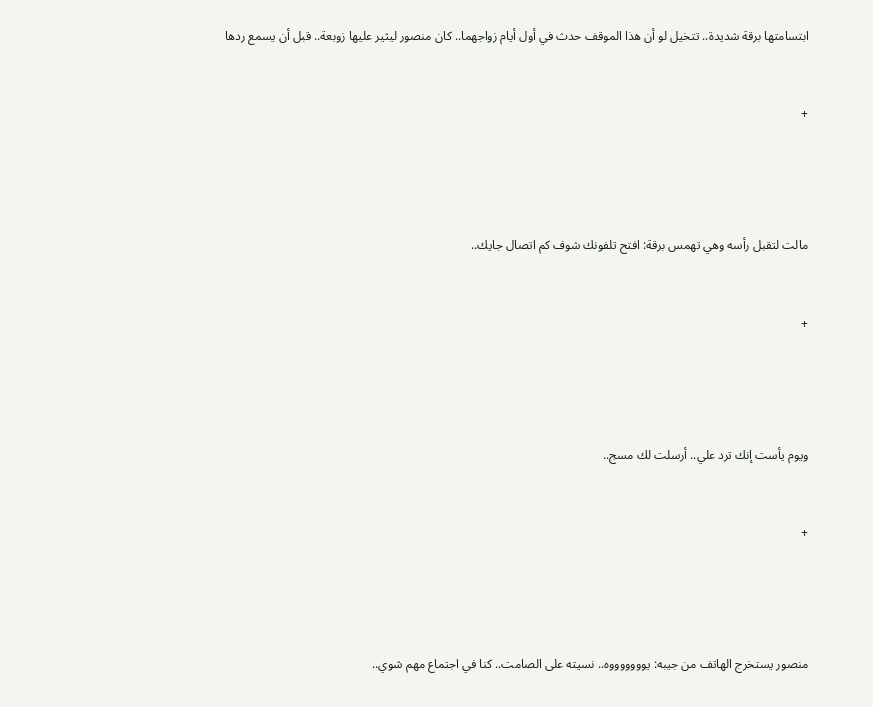ابتسامتها برقة شديدة.. تتخيل لو أن هذا الموقف حدث في أول أيام زواجهما.. كان منصور ليثير عليها زوبعة.. قبل أن يسمع ردها


+




مالت لتقبل رأسه وهي تهمس برقة: افتح تلفونك شوف كم اتصال جايك..


+




ويوم يأست إنك ترد علي.. أرسلت لك مسج..


+




منصور يستخرج الهاتف من جيبه: يوووووووه.. نسيته على الصامت.. كنا في اجتماع مهم شوي..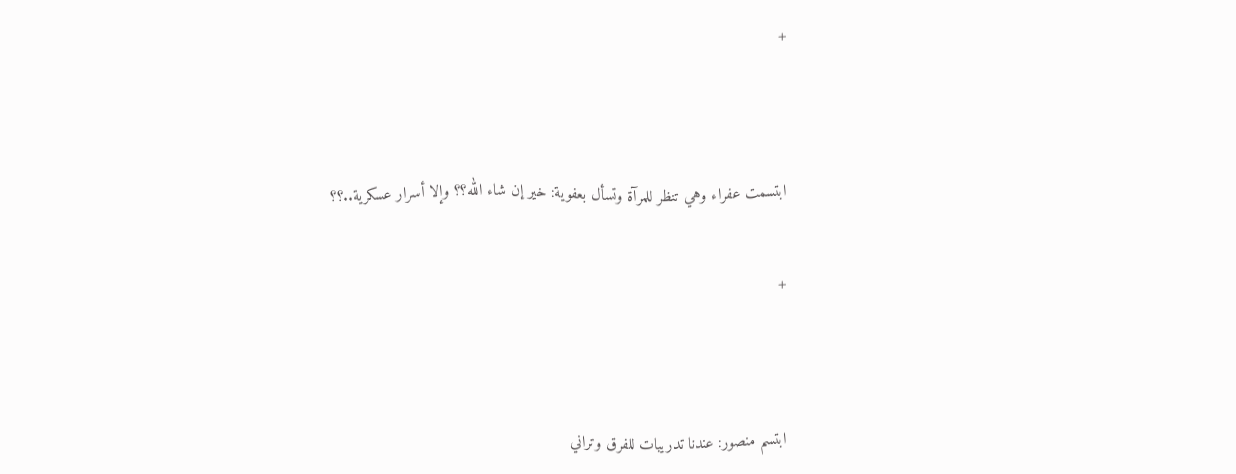+




ابتسمت عفراء وهي تنظر للمرآة وتسأل بعفوية: خير إن شاء الله؟؟ وإلا أسرار عسكرية..؟؟


+




ابتسم منصور: عندنا تدريبات للفرق وتراني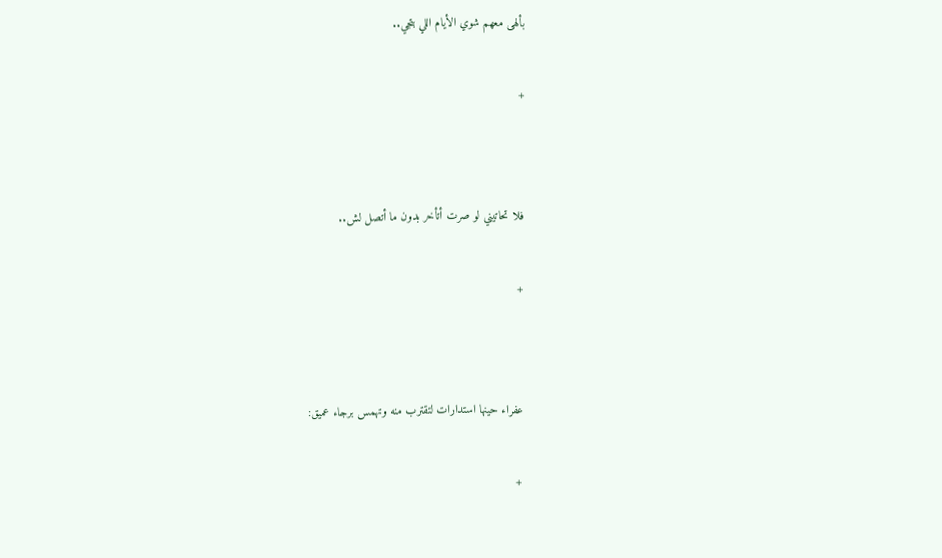بألهى معهم شوي الأيام اللي بتجي..


+




فلا تحاتيني لو صرت أتأخر بدون ما أتصل لش..


+




عفراء حينها استدارات لتقترب منه وتهمس برجاء عميق:


+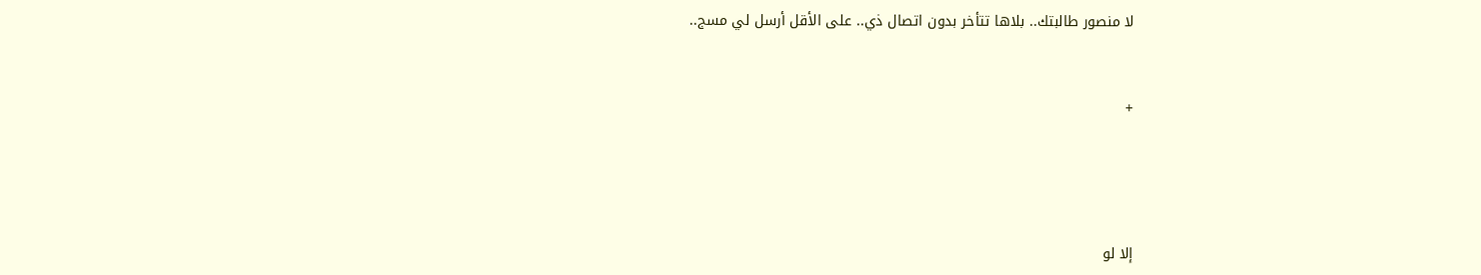لا منصور طالبتك.. بلاها تتأخر بدون اتصال ذي.. على الأقل أرسل لي مسج..


+




إلا لو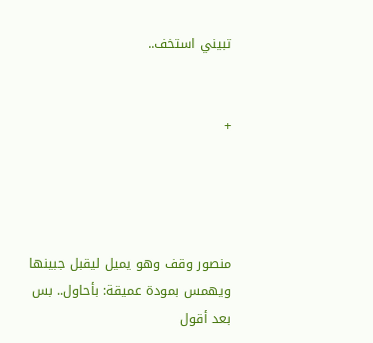تبيني استخف..


+




منصور وقف وهو يميل ليقبل جبينها ويهمس بمودة عميقة: بأحاول.. بس بعد أقول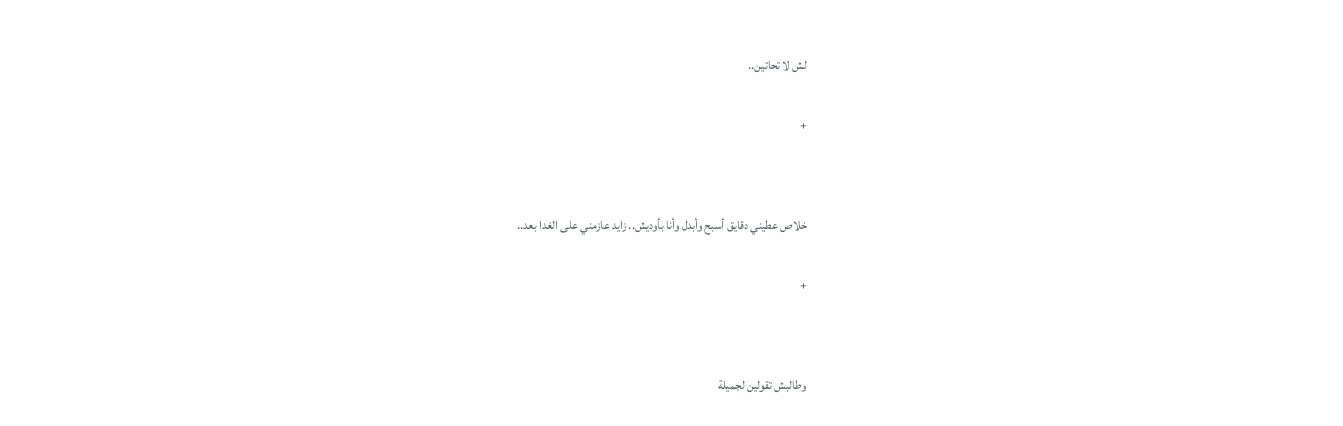لش لا تحاتين..


+




خلاص عطيني دقايق أسبح وأبدل وأنا بأوديش.. زايد عازمني على الغدا بعد..


+




وطالبش تقولين لجميلة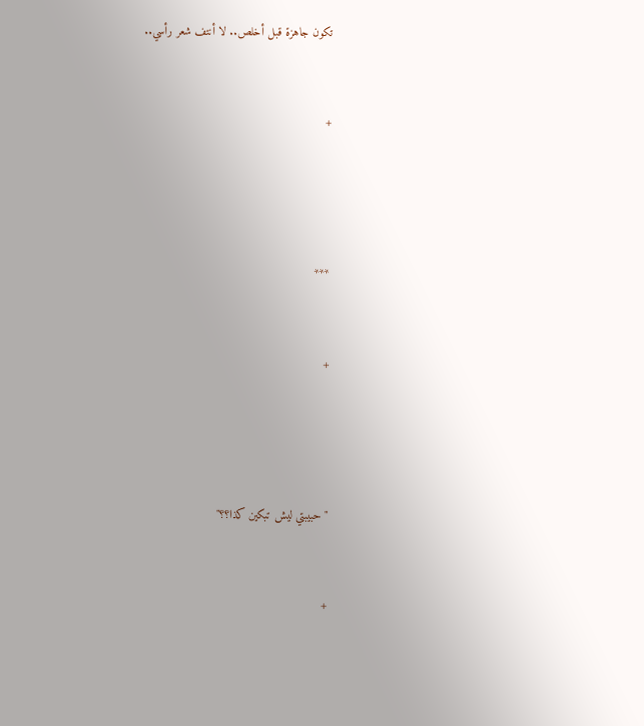تكون جاهزة قبل أخلص.. لا أنتف شعر رأسي..


+




***


+




" حبيبتي ليش تبكين كذا؟؟"


+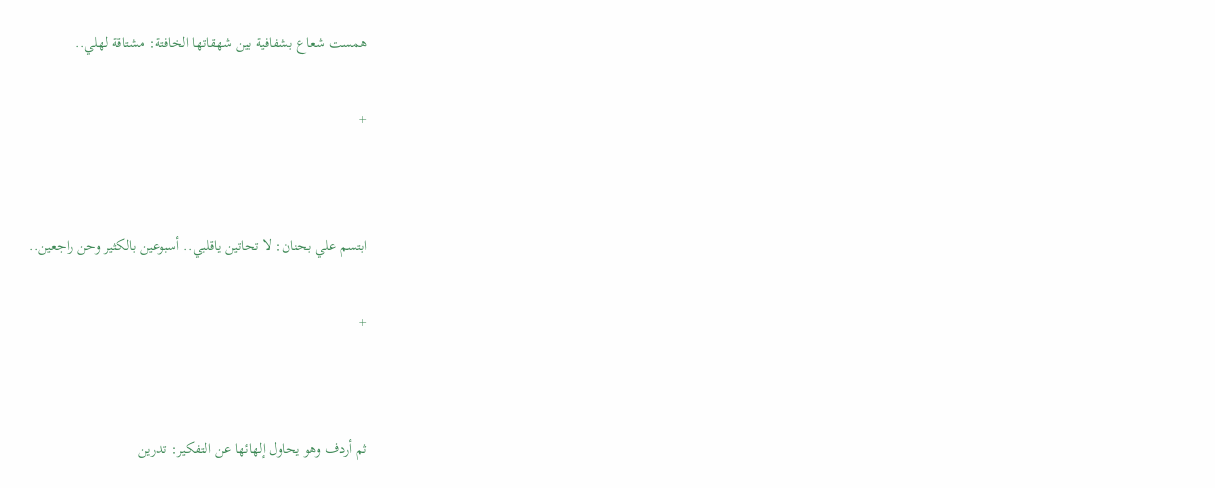همست شعاع بشفافية بين شهقاتها الخافتة: مشتاقة لهلي..


+




ابتسم علي بحنان: لا تحاتين ياقلبي.. أسبوعين بالكثير وحن راجعين..


+




ثم أردف وهو يحاول إلهائها عن التفكير: تدرين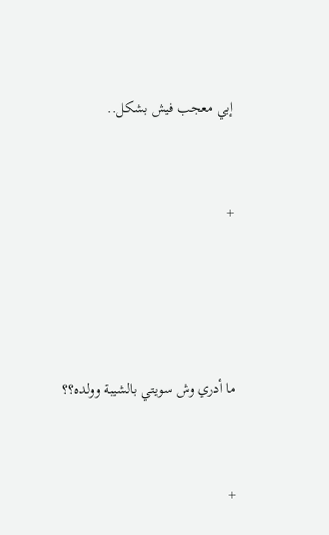إبي معجب فيش بشكل..


+




ما أدري وش سويتي بالشيبة وولده؟؟


+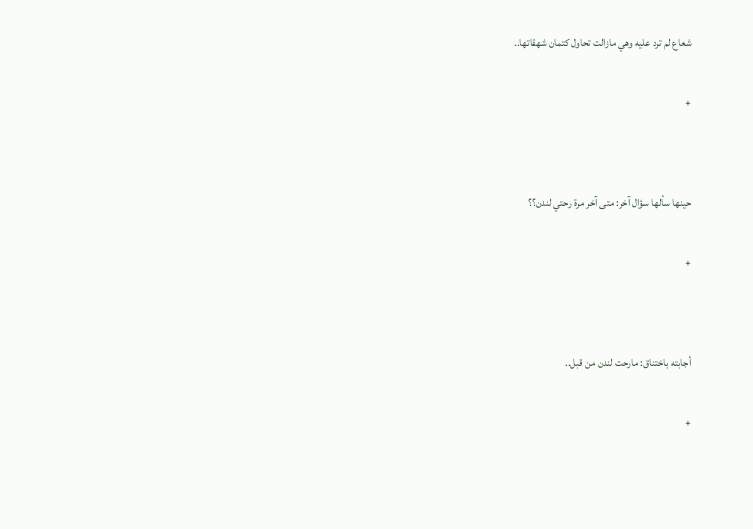شعاع لم ترد عليه وهي مازالت تحاول كتمان شهقاتها..


+




حينها سألها سؤال آخر: متى آخر مرة رحتي لندن؟؟


+




أجابته باختناق: مارحت لندن من قبل..


+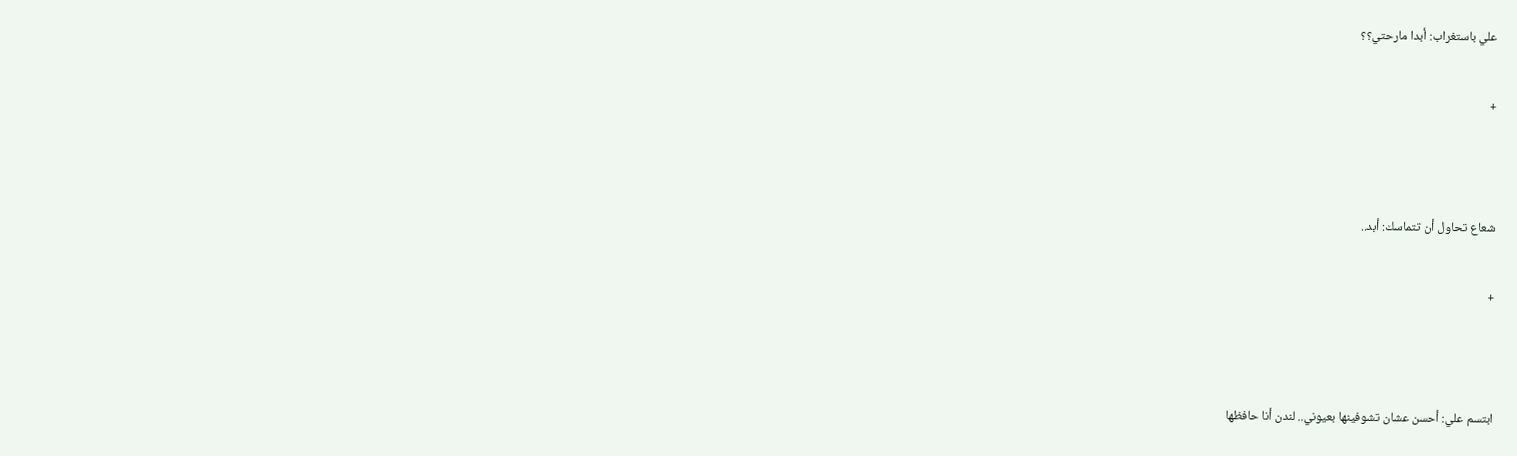علي باستغراب: أبدا مارحتي؟؟


+




شعاع تحاول أن تتماسك: أبد..


+




ابتسم علي: أحسن عشان تشوفينها بعيوني.. لندن أنا حافظها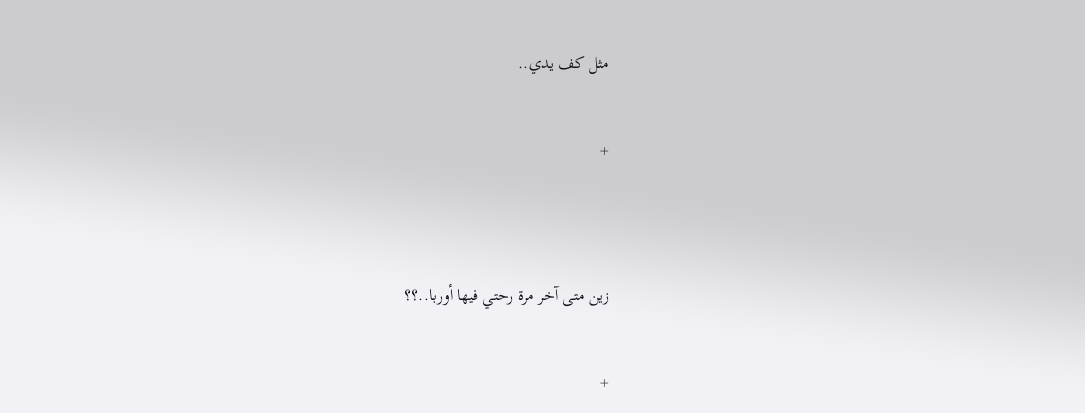مثل كف يدي..


+




زين متى آخر مرة رحتي فيها أوربا..؟؟


+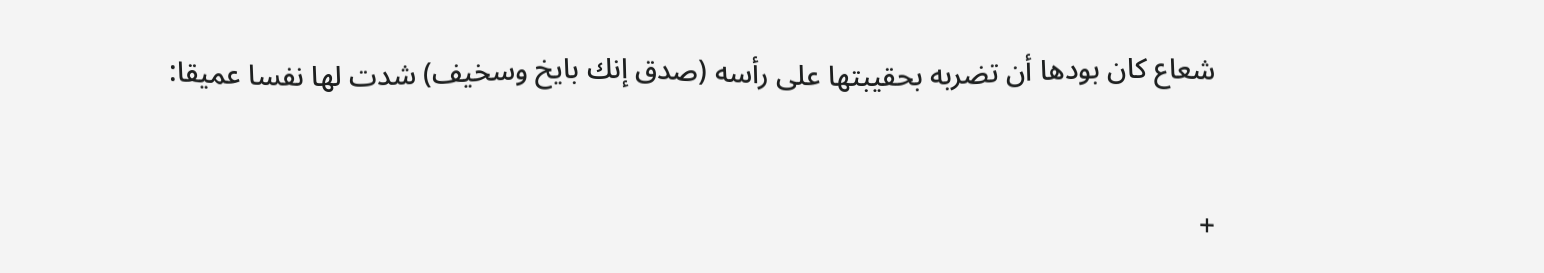شعاع كان بودها أن تضربه بحقيبتها على رأسه (صدق إنك بايخ وسخيف) شدت لها نفسا عميقا:


+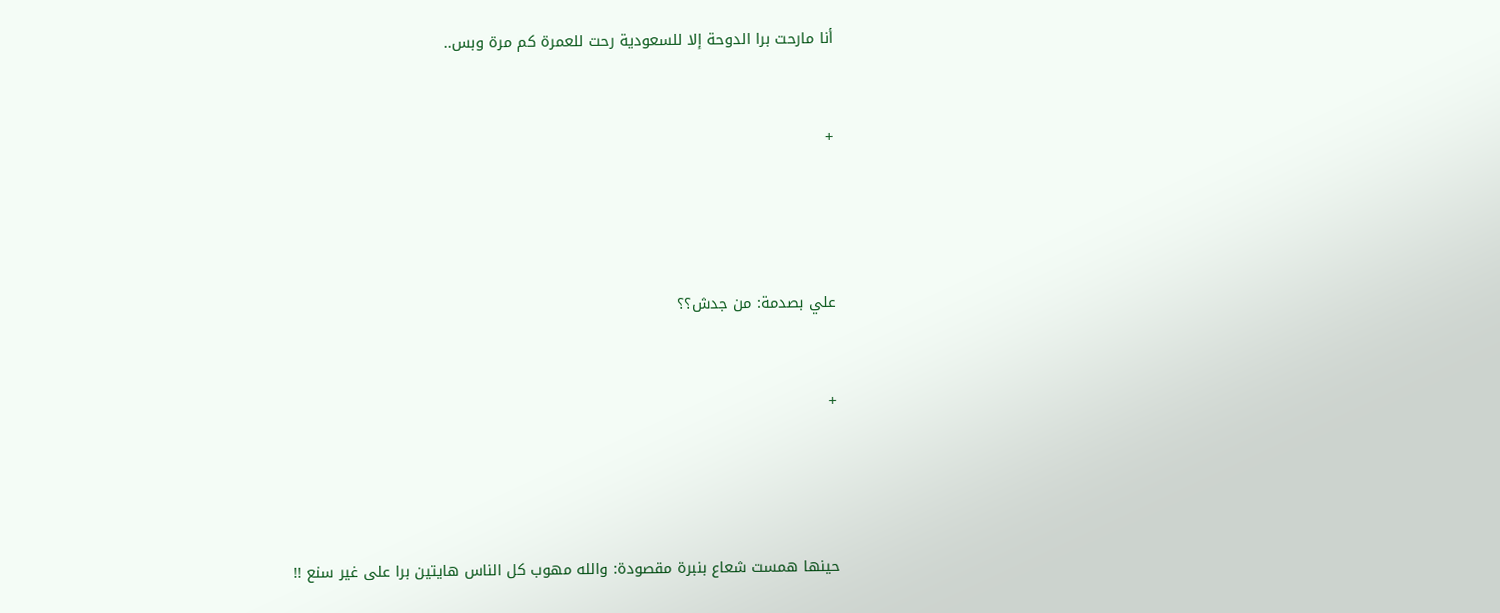أنا مارحت برا الدوحة إلا للسعودية رحت للعمرة كم مرة وبس..


+




علي بصدمة: من جدش؟؟


+




حينها همست شعاع بنبرة مقصودة: والله مهوب كل الناس هايتين برا على غير سنع !!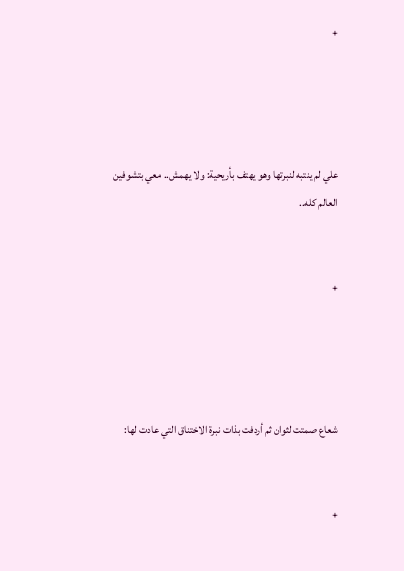+




علي لم ينتبه لنبرتها وهو يهتف بأريحية: ولا يهمش.. معي بتشوفين العالم كله..


+




شعاع صمتت لثوان ثم أردفت بذات نبرة الاختناق التي عادت لها:


+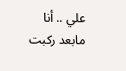علي .. أنا مابعد ركبت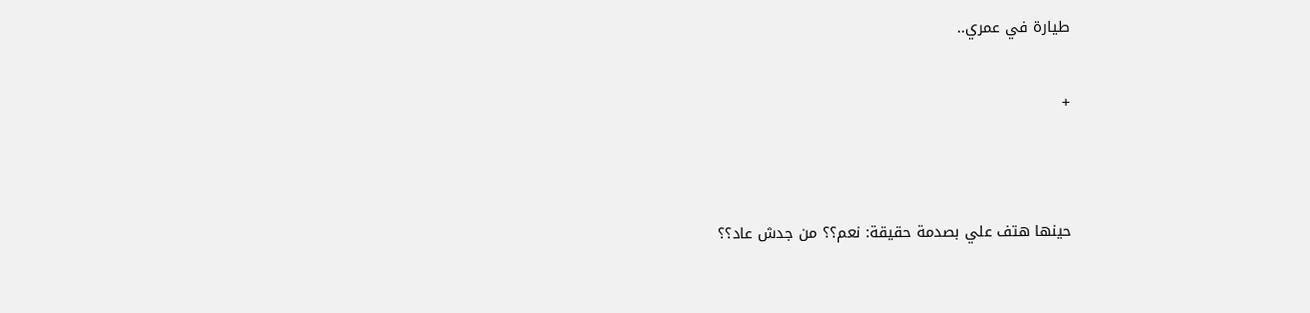طيارة في عمري..


+




حينها هتف علي بصدمة حقيقة: نعم؟؟ من جدش عاد؟؟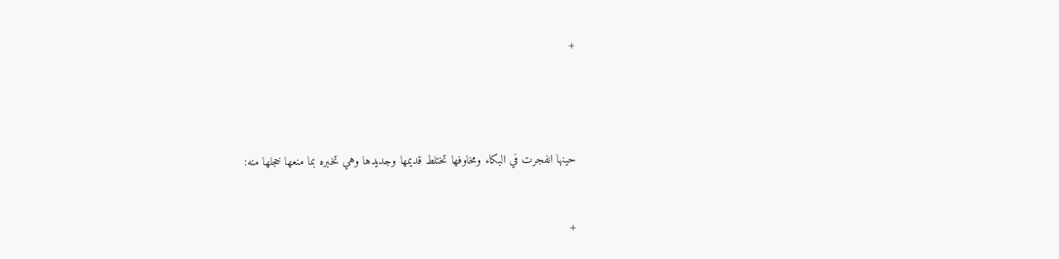+




حينها انفجرت في البكاء ومخاوفها تختلط قديمها وجديدها وهي تخبره بما منعها خجلها منه:


+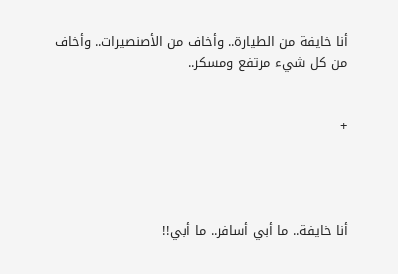أنا خايفة من الطيارة.. وأخاف من الأصنصيرات.. وأخاف من كل شيء مرتفع ومسكر..


+




أنا خايفة.. ما أبي أسافر.. ما أبي!!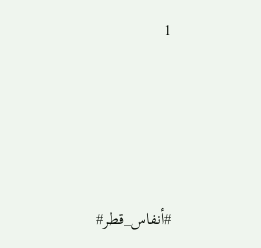1




#أنفاس_قطر#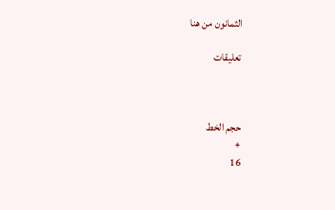الثمانون من هنا

تعليقات



حجم الخط
+
16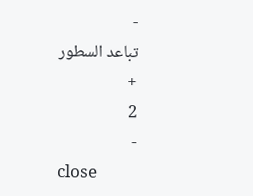-
تباعد السطور
+
2
-
close